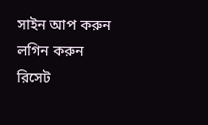সাইন আপ করুন
লগিন করুন
রিসেট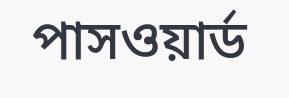পাসওয়ার্ড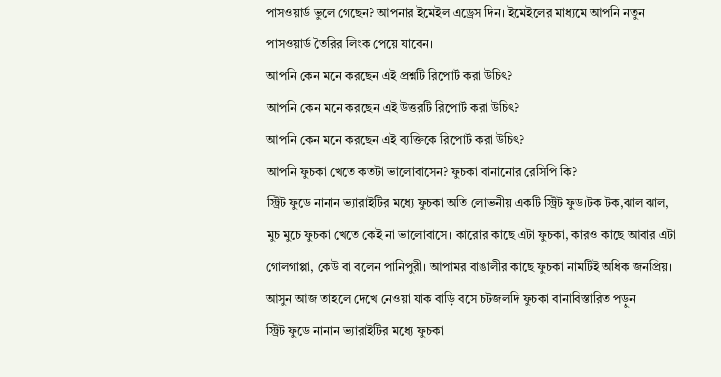পাসওয়ার্ড ভুলে গেছেন? আপনার ইমেইল এড্রেস দিন। ইমেইলের মাধ্যমে আপনি নতুন পাসওয়ার্ড তৈরির লিংক পেয়ে যাবেন।
আপনি কেন মনে করছেন এই প্রশ্নটি রিপোর্ট করা উচিৎ?
আপনি কেন মনে করছেন এই উত্তরটি রিপোর্ট করা উচিৎ?
আপনি কেন মনে করছেন এই ব্যক্তিকে রিপোর্ট করা উচিৎ?
আপনি ফুচকা খেতে কতটা ভালোবাসেন? ফুচকা বানানোর রেসিপি কি?
স্ট্রিট ফুডে নানান ভ্যারাইটির মধ্যে ফুচকা অতি লোভনীয় একটি স্ট্রিট ফুড।টক টক,ঝাল ঝাল, মুচ মুচে ফুচকা খেতে কেই না ভালোবাসে। কারোর কাছে এটা ফুচকা, কারও কাছে আবার এটা গোলগাপ্পা, কেউ বা বলেন পানিপুরী। আপামর বাঙালীর কাছে ফুচকা নামটিই অধিক জনপ্রিয়। আসুন আজ তাহলে দেখে নেওয়া যাক বাড়ি বসে চটজলদি ফুচকা বানাবিস্তারিত পড়ুন
স্ট্রিট ফুডে নানান ভ্যারাইটির মধ্যে ফুচকা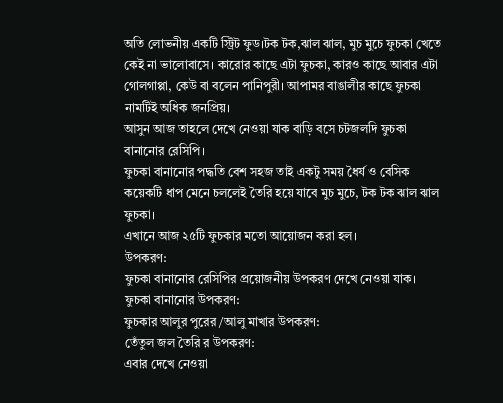অতি লোভনীয় একটি স্ট্রিট ফুড।টক টক,ঝাল ঝাল, মুচ মুচে ফুচকা খেতে কেই না ভালোবাসে। কারোর কাছে এটা ফুচকা, কারও কাছে আবার এটা গোলগাপ্পা, কেউ বা বলেন পানিপুরী। আপামর বাঙালীর কাছে ফুচকা নামটিই অধিক জনপ্রিয়।
আসুন আজ তাহলে দেখে নেওয়া যাক বাড়ি বসে চটজলদি ফুচকা বানানোর রেসিপি।
ফুচকা বানানোর পদ্ধতি বেশ সহজ তাই একটু সময় ধৈর্য ও বেসিক কয়েকটি ধাপ মেনে চললেই তৈরি হয়ে যাবে মুচ মুচে, টক টক ঝাল ঝাল ফুচকা।
এখানে আজ ২৫টি ফুচকার মতো আয়োজন করা হল।
উপকরণ:
ফুচকা বানানোর রেসিপির প্রয়োজনীয় উপকরণ দেখে নেওয়া যাক।
ফুচকা বানানোর উপকরণ:
ফুচকার আলুর পুরের /আলু মাখার উপকরণ:
তেঁতুল জল তৈরি র উপকরণ:
এবার দেখে নেওয়া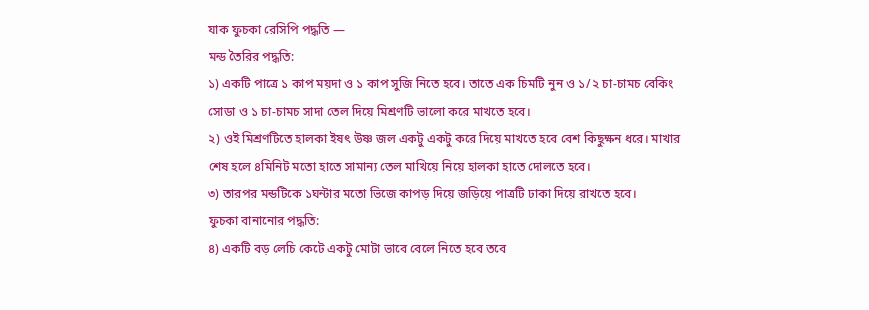যাক ফুচকা রেসিপি পদ্ধতি —
মন্ড তৈরির পদ্ধতি:
১) একটি পাত্রে ১ কাপ ময়দা ও ১ কাপ সুজি নিতে হবে। তাতে এক চিমটি নুন ও ১/২ চা-চামচ বেকিং সোডা ও ১ চা-চামচ সাদা তেল দিয়ে মিশ্রণটি ভালো করে মাখতে হবে।
২) ওই মিশ্রণটিতে হালকা ইষৎ উষ্ণ জল একটু একটু করে দিয়ে মাখতে হবে বেশ কিছুক্ষন ধরে। মাখার শেষ হলে ৪মিনিট মতো হাতে সামান্য তেল মাখিয়ে নিয়ে হালকা হাতে দোলতে হবে।
৩) তারপর মন্ডটিকে ১ঘন্টার মতো ভিজে কাপড় দিয়ে জড়িয়ে পাত্রটি ঢাকা দিয়ে রাখতে হবে।
ফুচকা বানানোর পদ্ধতি:
৪) একটি বড় লেচি কেটে একটু মোটা ভাবে বেলে নিতে হবে তবে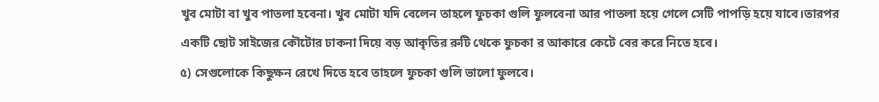খুব মোটা বা খুব পাতলা হবেনা। খুব মোটা যদি বেলেন তাহলে ফুচকা গুলি ফুলবেনা আর পাতলা হয়ে গেলে সেটি পাপড়ি হয়ে যাবে।তারপর একটি ছোট সাইজের কৌটোর ঢাকনা দিয়ে বড় আকৃতির রুটি থেকে ফুচকা র আকারে কেটে বের করে নিতে হবে।
৫) সেগুলোকে কিছুক্ষন রেখে দিতে হবে তাহলে ফুচকা গুলি ভালো ফুলবে।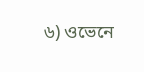৬) ওভেনে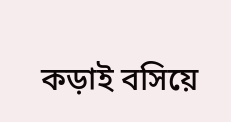কড়াই বসিয়ে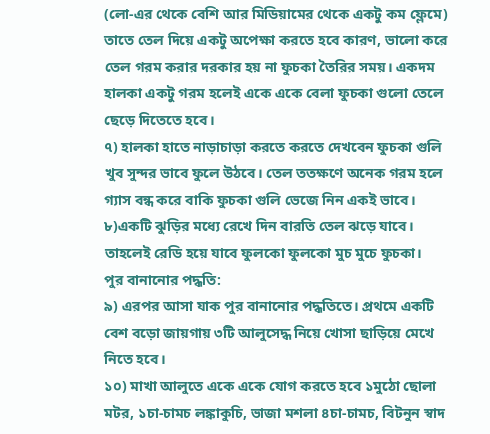(লো-এর থেকে বেশি আর মিডিয়ামের থেকে একটু কম ফ্লেমে) তাতে তেল দিয়ে একটু অপেক্ষা করতে হবে কারণ, ভালো করে তেল গরম করার দরকার হয় না ফুচকা তৈরির সময়। একদম হালকা একটু গরম হলেই একে একে বেলা ফুচকা গুলো তেলে ছেড়ে দিতেতে হবে।
৭) হালকা হাতে নাড়াচাড়া করতে করতে দেখবেন ফুচকা গুলি খুব সুন্দর ভাবে ফুলে উঠবে। তেল ততক্ষণে অনেক গরম হলে গ্যাস বন্ধ করে বাকি ফুচকা গুলি ভেজে নিন একই ভাবে।
৮)একটি ঝুড়ির মধ্যে রেখে দিন বারতি তেল ঝড়ে যাবে। তাহলেই রেডি হয়ে যাবে ফুলকো ফুলকো মুচ মুচে ফুচকা।
পুর বানানোর পদ্ধতি:
৯) এরপর আসা যাক পুর বানানোর পদ্ধতিতে। প্রথমে একটি বেশ বড়ো জায়গায় ৩টি আলুসেদ্ধ নিয়ে খোসা ছাড়িয়ে মেখে নিতে হবে।
১০) মাখা আলুতে একে একে যোগ করতে হবে ১মুঠো ছোলা মটর, ১চা-চামচ লঙ্কাকুচি, ভাজা মশলা ৪চা-চামচ, বিটনুন স্বাদ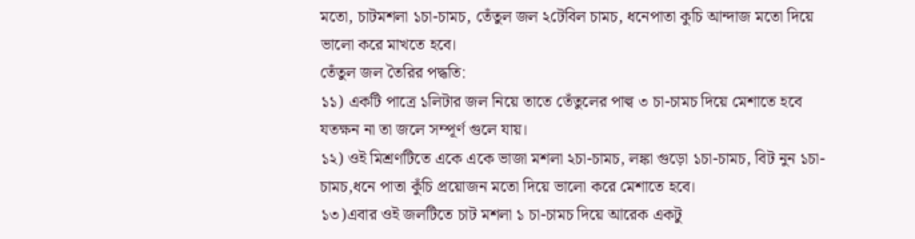মতো, চাটমশলা ১চা-চামচ, তেঁতুল জল ২টেবিল চামচ, ধনেপাতা কুচি আন্দাজ মতো দিয়ে ভালো করে মাখতে হবে।
তেঁতুল জল তৈরির পদ্ধতি:
১১) একটি পাত্রে ১লিটার জল নিয়ে তাতে তেঁতুলের পাল্ব ৩ চা-চামচ দিয়ে মেশাতে হবে যতক্ষন না তা জলে সম্পূর্ণ গুলে যায়।
১২) ওই মিশ্রণটিতে একে একে ভাজা মশলা ২চা-চামচ, লঙ্কা গুড়ো ১চা-চামচ, বিট নুন ১চা-চামচ,ধনে পাতা কুঁচি প্রয়োজন মতো দিয়ে ভালো করে মেশাতে হবে।
১৩)এবার ওই জলটিতে চাট মশলা ১ চা-চামচ দিয়ে আরেক একটু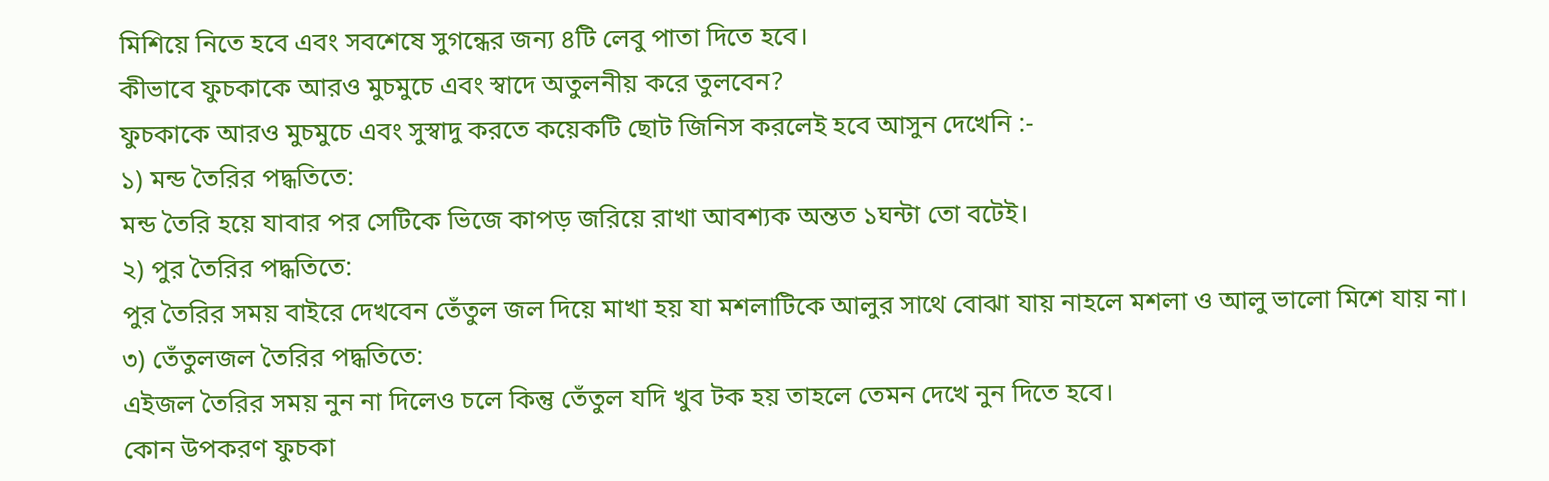মিশিয়ে নিতে হবে এবং সবশেষে সুগন্ধের জন্য ৪টি লেবু পাতা দিতে হবে।
কীভাবে ফুচকাকে আরও মুচমুচে এবং স্বাদে অতুলনীয় করে তুলবেন?
ফুচকাকে আরও মুচমুচে এবং সুস্বাদু করতে কয়েকটি ছোট জিনিস করলেই হবে আসুন দেখেনি :-
১) মন্ড তৈরির পদ্ধতিতে:
মন্ড তৈরি হয়ে যাবার পর সেটিকে ভিজে কাপড় জরিয়ে রাখা আবশ্যক অন্তত ১ঘন্টা তো বটেই।
২) পুর তৈরির পদ্ধতিতে:
পুর তৈরির সময় বাইরে দেখবেন তেঁতুল জল দিয়ে মাখা হয় যা মশলাটিকে আলুর সাথে বোঝা যায় নাহলে মশলা ও আলু ভালো মিশে যায় না।
৩) তেঁতুলজল তৈরির পদ্ধতিতে:
এইজল তৈরির সময় নুন না দিলেও চলে কিন্তু তেঁতুল যদি খুব টক হয় তাহলে তেমন দেখে নুন দিতে হবে।
কোন উপকরণ ফুচকা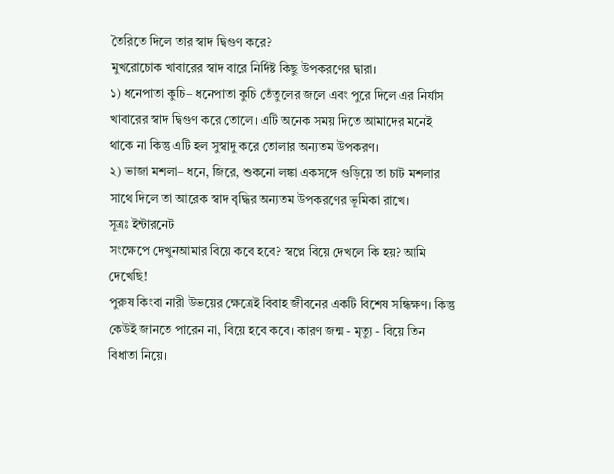তৈরিতে দিলে তার স্বাদ দ্বিগুণ করে?
মুখরোচোক খাবারের স্বাদ বারে নির্দিষ্ট কিছু উপকরণের দ্বারা।
১) ধনেপাতা কুচি– ধনেপাতা কুচি তেঁতুলের জলে এবং পুরে দিলে এর নির্যাস খাবারের স্বাদ দ্বিগুণ করে তোলে। এটি অনেক সময় দিতে আমাদের মনেই থাকে না কিন্তু এটি হল সুস্বাদু করে তোলার অন্যতম উপকরণ।
২) ভাজা মশলা– ধনে, জিরে, শুকনো লঙ্কা একসঙ্গে গুড়িয়ে তা চাট মশলার সাথে দিলে তা আরেক স্বাদ বৃদ্ধির অন্যতম উপকরণের ভূমিকা রাখে।
সূত্রঃ ইন্টারনেট
সংক্ষেপে দেখুনআমার বিয়ে কবে হবে? স্বপ্নে বিয়ে দেখলে কি হয়? আমি দেখেছি!
পুরুষ কিংবা নারী উভয়ের ক্ষেত্রেই বিবাহ জীবনের একটি বিশেষ সন্ধিক্ষণ। কিন্তু কেউই জানতে পারেন না, বিয়ে হবে কবে। কারণ জন্ম - মৃত্যু - বিয়ে তিন বিধাতা নিয়ে।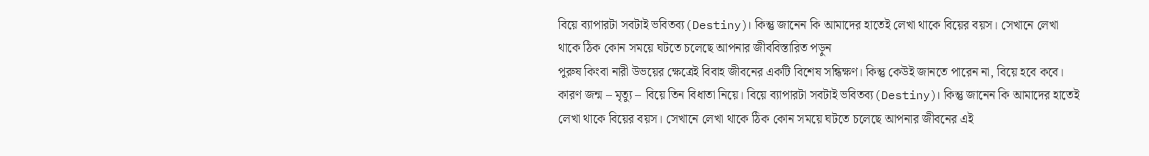বিয়ে ব্যাপারটা সবটাই ভবিতব্য(Destiny)। কিন্তু জানেন কি আমাদের হাতেই লেখা থাকে বিয়ের বয়স। সেখানে লেখা থাকে ঠিক কোন সময়ে ঘটতে চলেছে আপনার জীববিস্তারিত পড়ুন
পুরুষ কিংবা নারী উভয়ের ক্ষেত্রেই বিবাহ জীবনের একটি বিশেষ সন্ধিক্ষণ। কিন্তু কেউই জানতে পারেন না, বিয়ে হবে কবে। কারণ জন্ম – মৃত্যু – বিয়ে তিন বিধাতা নিয়ে। বিয়ে ব্যাপারটা সবটাই ভবিতব্য(Destiny)। কিন্তু জানেন কি আমাদের হাতেই লেখা থাকে বিয়ের বয়স। সেখানে লেখা থাকে ঠিক কোন সময়ে ঘটতে চলেছে আপনার জীবনের এই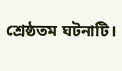শ্রেষ্ঠতম ঘটনাটি।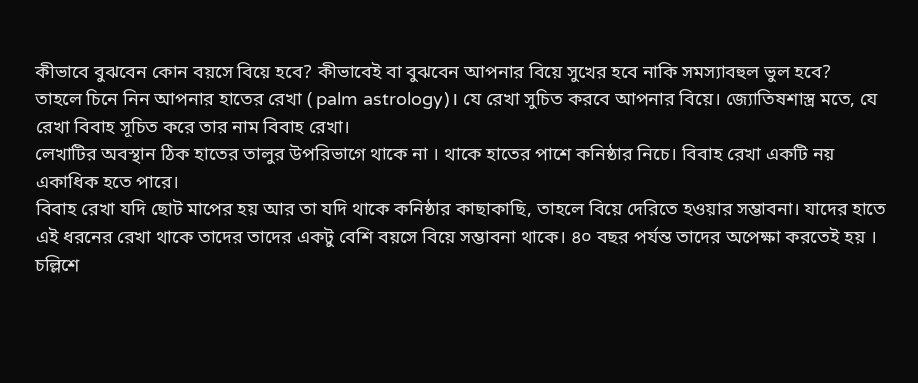কীভাবে বুঝবেন কোন বয়সে বিয়ে হবে? কীভাবেই বা বুঝবেন আপনার বিয়ে সুখের হবে নাকি সমস্যাবহুল ভুল হবে?
তাহলে চিনে নিন আপনার হাতের রেখা ( palm astrology)। যে রেখা সুচিত করবে আপনার বিয়ে। জ্যোতিষশাস্ত্র মতে, যে রেখা বিবাহ সূচিত করে তার নাম বিবাহ রেখা।
লেখাটির অবস্থান ঠিক হাতের তালুর উপরিভাগে থাকে না । থাকে হাতের পাশে কনিষ্ঠার নিচে। বিবাহ রেখা একটি নয় একাধিক হতে পারে।
বিবাহ রেখা যদি ছোট মাপের হয় আর তা যদি থাকে কনিষ্ঠার কাছাকাছি, তাহলে বিয়ে দেরিতে হওয়ার সম্ভাবনা। যাদের হাতে এই ধরনের রেখা থাকে তাদের তাদের একটু বেশি বয়সে বিয়ে সম্ভাবনা থাকে। ৪০ বছর পর্যন্ত তাদের অপেক্ষা করতেই হয় । চল্লিশে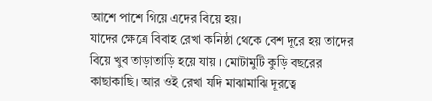আশে পাশে গিয়ে এদের বিয়ে হয়।
যাদের ক্ষেত্রে বিবাহ রেখা কনিষ্ঠা থেকে বেশ দূরে হয় তাদের বিয়ে খুব তাড়াতাড়ি হয়ে যায় । মোটামুটি কুড়ি বছরের কাছাকাছি। আর ওই রেখা যদি মাঝামাঝি দূরত্বে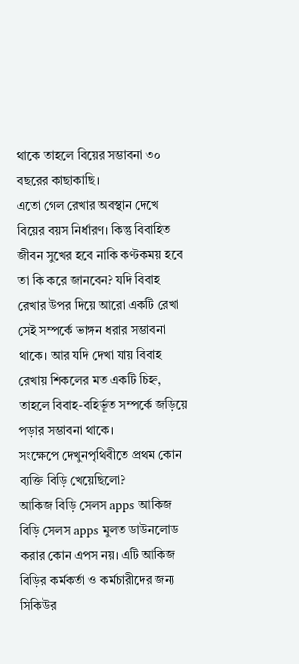থাকে তাহলে বিয়ের সম্ভাবনা ৩০ বছরের কাছাকাছি।
এতো গেল রেখার অবস্থান দেখে বিয়ের বয়স নির্ধারণ। কিন্তু বিবাহিত জীবন সুখের হবে নাকি কণ্টকময় হবে তা কি করে জানবেন? যদি বিবাহ রেখার উপর দিয়ে আরো একটি রেখা সেই সম্পর্কে ভাঙ্গন ধরার সম্ভাবনা থাকে। আর যদি দেখা যায় বিবাহ রেখায় শিকলের মত একটি চিহ্ন, তাহলে বিবাহ-বহির্ভূত সম্পর্কে জড়িয়ে পড়ার সম্ভাবনা থাকে।
সংক্ষেপে দেখুনপৃথিবীতে প্রথম কোন ব্যক্তি বিড়ি খেয়েছিলো?
আকিজ বিড়ি সেলস apps আকিজ বিড়ি সেলস apps মুলত ডাউনলোড করার কোন এপস নয়। এটি আকিজ বিড়ির কর্মকর্তা ও কর্মচারীদের জন্য সিকিউর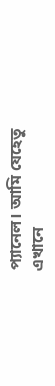প্যানেল। আমি যেহেতু এখানে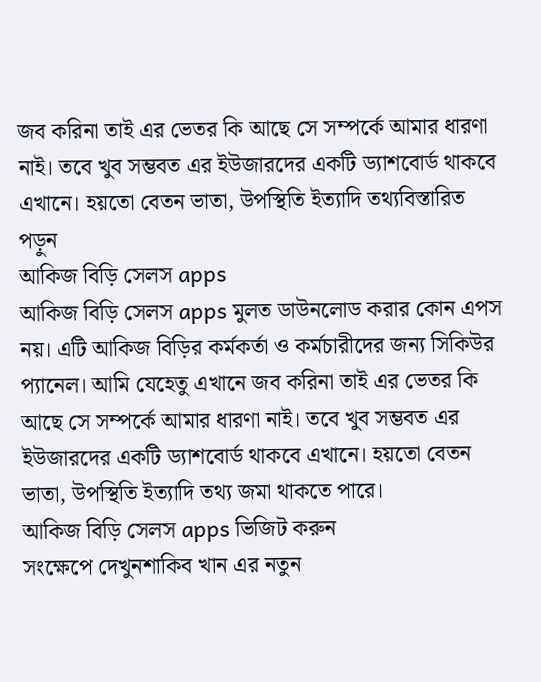জব করিনা তাই এর ভেতর কি আছে সে সম্পর্কে আমার ধারণা নাই। তবে খুব সম্ভবত এর ইউজারদের একটি ড্যাশবোর্ড থাকবে এখানে। হয়তো বেতন ভাতা, উপস্থিতি ইত্যাদি তথ্যবিস্তারিত পড়ুন
আকিজ বিড়ি সেলস apps
আকিজ বিড়ি সেলস apps মুলত ডাউনলোড করার কোন এপস নয়। এটি আকিজ বিড়ির কর্মকর্তা ও কর্মচারীদের জন্য সিকিউর প্যানেল। আমি যেহেতু এখানে জব করিনা তাই এর ভেতর কি আছে সে সম্পর্কে আমার ধারণা নাই। তবে খুব সম্ভবত এর ইউজারদের একটি ড্যাশবোর্ড থাকবে এখানে। হয়তো বেতন ভাতা, উপস্থিতি ইত্যাদি তথ্য জমা থাকতে পারে।
আকিজ বিড়ি সেলস apps ভিজিট করুন
সংক্ষেপে দেখুনশাকিব খান এর নতুন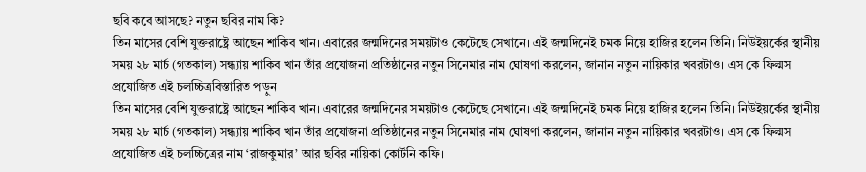ছবি কবে আসছে? নতুন ছবির নাম কি?
তিন মাসের বেশি যুক্তরাষ্ট্রে আছেন শাকিব খান। এবারের জন্মদিনের সময়টাও কেটেছে সেখানে। এই জন্মদিনেই চমক নিয়ে হাজির হলেন তিনি। নিউইয়র্কের স্থানীয় সময় ২৮ মার্চ (গতকাল) সন্ধ্যায় শাকিব খান তাঁর প্রযোজনা প্রতিষ্ঠানের নতুন সিনেমার নাম ঘোষণা করলেন, জানান নতুন নায়িকার খবরটাও। এস কে ফিল্মস প্রযোজিত এই চলচ্চিত্রবিস্তারিত পড়ুন
তিন মাসের বেশি যুক্তরাষ্ট্রে আছেন শাকিব খান। এবারের জন্মদিনের সময়টাও কেটেছে সেখানে। এই জন্মদিনেই চমক নিয়ে হাজির হলেন তিনি। নিউইয়র্কের স্থানীয় সময় ২৮ মার্চ (গতকাল) সন্ধ্যায় শাকিব খান তাঁর প্রযোজনা প্রতিষ্ঠানের নতুন সিনেমার নাম ঘোষণা করলেন, জানান নতুন নায়িকার খবরটাও। এস কে ফিল্মস প্রযোজিত এই চলচ্চিত্রের নাম ‘রাজকুমার’ আর ছবির নায়িকা কোর্টনি কফি।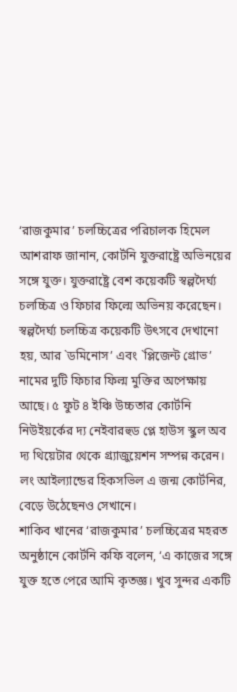‘রাজকুমার’ চলচ্চিত্রের পরিচালক হিমেল আশরাফ জানান, কোর্টনি যুক্তরাষ্ট্রে অভিনয়ের সঙ্গে যুক্ত। যুক্তরাষ্ট্রে বেশ কয়েকটি স্বল্পদৈর্ঘ্য চলচ্চিত্র ও ফিচার ফিল্মে অভিনয় করেছেন। স্বল্পদৈর্ঘ্য চলচ্চিত্র কয়েকটি উৎসবে দেখানো হয়, আর `ডমিনোস’ এবং `প্লিজেন্ট গ্রোভ’ নামের দুটি ফিচার ফিল্ম মুক্তির অপেক্ষায় আছে। ৫ ফুট ৪ ইঞ্চি উচ্চতার কোর্টনি নিউইয়র্কের দ্য নেইবারহুড প্লে হাউস স্কুল অব দ্য থিয়েটার থেকে গ্র্যাজুয়েশন সম্পন্ন করেন। লং আইল্যান্ডের হিকসভিল এ জন্ম কোর্টনির, বেড়ে উঠেছেনও সেখানে।
শাকিব খানের ‘রাজকুমার’ চলচ্চিত্রের মহরত অনুষ্ঠানে কোর্টনি কফি বলেন, ‘এ কাজের সঙ্গে যুক্ত হতে পেরে আমি কৃতজ্ঞ। খুব সুন্দর একটি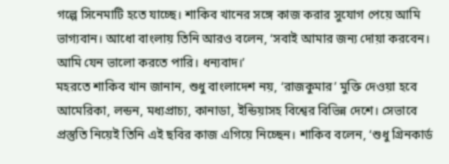গল্পে সিনেমাটি হতে যাচ্ছে। শাকিব খানের সঙ্গে কাজ করার সুযোগ পেয়ে আমি ভাগ্যবান। আধো বাংলায় তিনি আরও বলেন, ‘সবাই আমার জন্য দোয়া করবেন। আমি যেন ভালো করতে পারি। ধন্যবাদ।’
মহরতে শাকিব খান জানান, শুধু বাংলাদেশ নয়, ‘রাজকুমার’ মুক্তি দেওয়া হবে আমেরিকা, লন্ডন, মধ্যপ্রাচ্য, কানাডা, ইন্ডিয়াসহ বিশ্বের বিভিন্ন দেশে। সেভাবে প্রস্তুতি নিয়েই তিনি এই ছবির কাজ এগিয়ে নিচ্ছেন। শাকিব বলেন, ‘শুধু গ্রিনকার্ড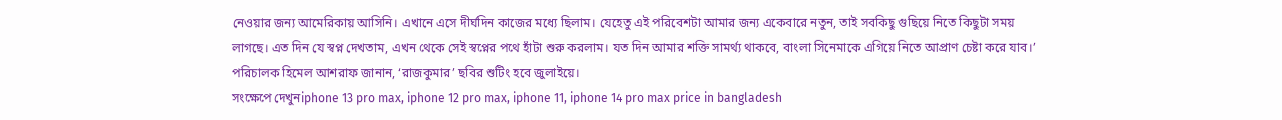নেওয়ার জন্য আমেরিকায় আসিনি। এখানে এসে দীর্ঘদিন কাজের মধ্যে ছিলাম। যেহেতু এই পরিবেশটা আমার জন্য একেবারে নতুন, তাই সবকিছু গুছিয়ে নিতে কিছুটা সময় লাগছে। এত দিন যে স্বপ্ন দেখতাম, এখন থেকে সেই স্বপ্নের পথে হাঁটা শুরু করলাম। যত দিন আমার শক্তি সামর্থ্য থাকবে, বাংলা সিনেমাকে এগিয়ে নিতে আপ্রাণ চেষ্টা করে যাব।’
পরিচালক হিমেল আশরাফ জানান, ‘রাজকুমার’ ছবির শুটিং হবে জুলাইয়ে।
সংক্ষেপে দেখুনiphone 13 pro max, iphone 12 pro max, iphone 11, iphone 14 pro max price in bangladesh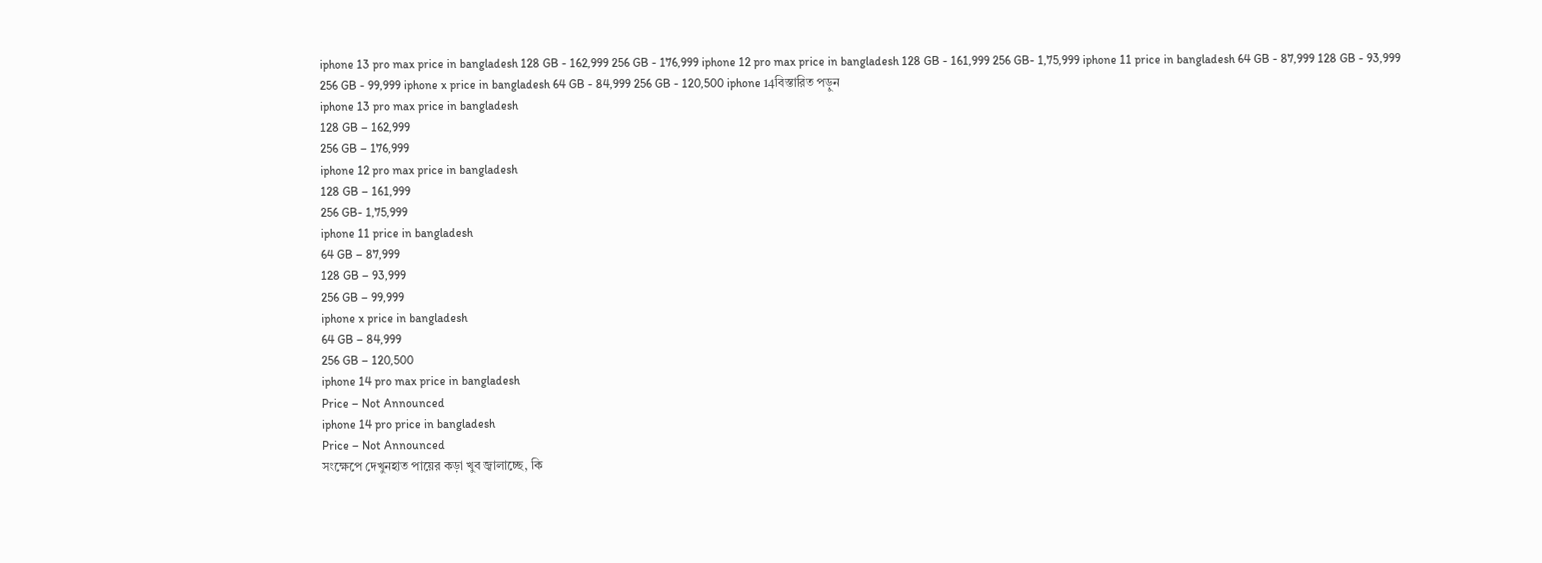iphone 13 pro max price in bangladesh 128 GB - 162,999 256 GB - 176,999 iphone 12 pro max price in bangladesh 128 GB - 161,999 256 GB- 1,75,999 iphone 11 price in bangladesh 64 GB - 87,999 128 GB - 93,999 256 GB - 99,999 iphone x price in bangladesh 64 GB - 84,999 256 GB - 120,500 iphone 14বিস্তারিত পড়ুন
iphone 13 pro max price in bangladesh
128 GB – 162,999
256 GB – 176,999
iphone 12 pro max price in bangladesh
128 GB – 161,999
256 GB- 1,75,999
iphone 11 price in bangladesh
64 GB – 87,999
128 GB – 93,999
256 GB – 99,999
iphone x price in bangladesh
64 GB – 84,999
256 GB – 120,500
iphone 14 pro max price in bangladesh
Price – Not Announced
iphone 14 pro price in bangladesh
Price – Not Announced
সংক্ষেপে দেখুনহাত পায়ের কড়া খুব জ্বালাচ্ছে, কি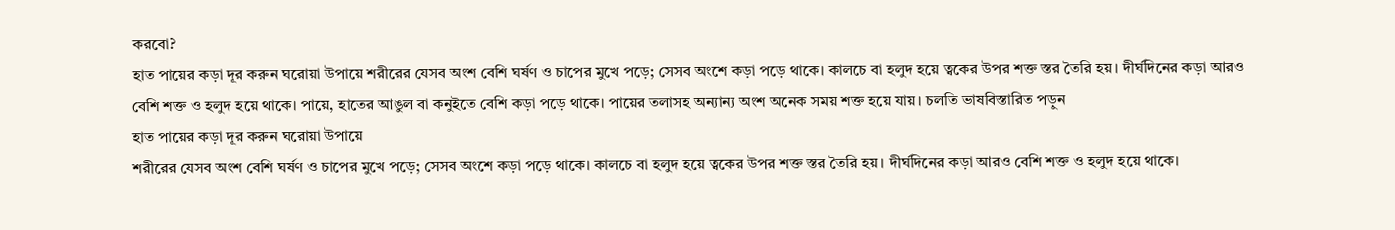করবো?
হাত পায়ের কড়া দূর করুন ঘরোয়া উপায়ে শরীরের যেসব অংশ বেশি ঘর্ষণ ও চাপের মুখে পড়ে; সেসব অংশে কড়া পড়ে থাকে। কালচে বা হলুদ হয়ে ত্বকের উপর শক্ত স্তর তৈরি হয়। দীর্ঘদিনের কড়া আরও বেশি শক্ত ও হলুদ হয়ে থাকে। পায়ে, হাতের আঙুল বা কনুইতে বেশি কড়া পড়ে থাকে। পায়ের তলাসহ অন্যান্য অংশ অনেক সময় শক্ত হয়ে যায়। চলতি ভাষবিস্তারিত পড়ুন
হাত পায়ের কড়া দূর করুন ঘরোয়া উপায়ে
শরীরের যেসব অংশ বেশি ঘর্ষণ ও চাপের মুখে পড়ে; সেসব অংশে কড়া পড়ে থাকে। কালচে বা হলুদ হয়ে ত্বকের উপর শক্ত স্তর তৈরি হয়। দীর্ঘদিনের কড়া আরও বেশি শক্ত ও হলুদ হয়ে থাকে।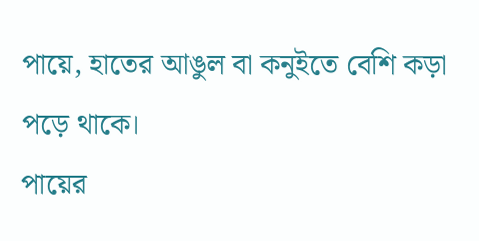পায়ে, হাতের আঙুল বা কনুইতে বেশি কড়া পড়ে থাকে।
পায়ের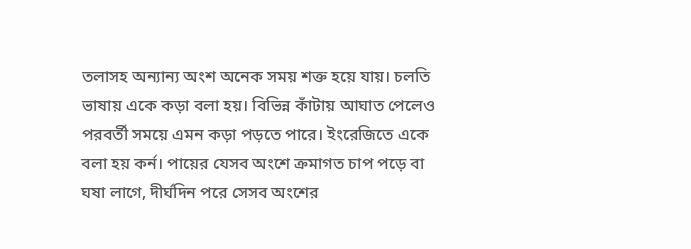তলাসহ অন্যান্য অংশ অনেক সময় শক্ত হয়ে যায়। চলতি ভাষায় একে কড়া বলা হয়। বিভিন্ন কাঁটায় আঘাত পেলেও পরবর্তী সময়ে এমন কড়া পড়তে পারে। ইংরেজিতে একে বলা হয় কর্ন। পায়ের যেসব অংশে ক্রমাগত চাপ পড়ে বা ঘষা লাগে, দীর্ঘদিন পরে সেসব অংশের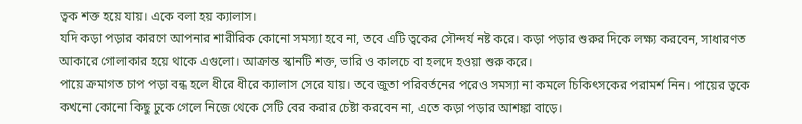ত্বক শক্ত হয়ে যায়। একে বলা হয় ক্যালাস।
যদি কড়া পড়ার কারণে আপনার শারীরিক কোনো সমস্যা হবে না, তবে এটি ত্বকের সৌন্দর্য নষ্ট করে। কড়া পড়ার শুরুর দিকে লক্ষ্য করবেন, সাধারণত আকারে গোলাকার হয়ে থাকে এগুলো। আক্রান্ত স্কানটি শক্ত, ভারি ও কালচে বা হলদে হওয়া শুরু করে।
পায়ে ক্রমাগত চাপ পড়া বন্ধ হলে ধীরে ধীরে ক্যালাস সেরে যায়। তবে জুতা পরিবর্তনের পরেও সমস্যা না কমলে চিকিৎসকের পরামর্শ নিন। পায়ের ত্বকে কখনো কোনো কিছু ঢুকে গেলে নিজে থেকে সেটি বের করার চেষ্টা করবেন না, এতে কড়া পড়ার আশঙ্কা বাড়ে।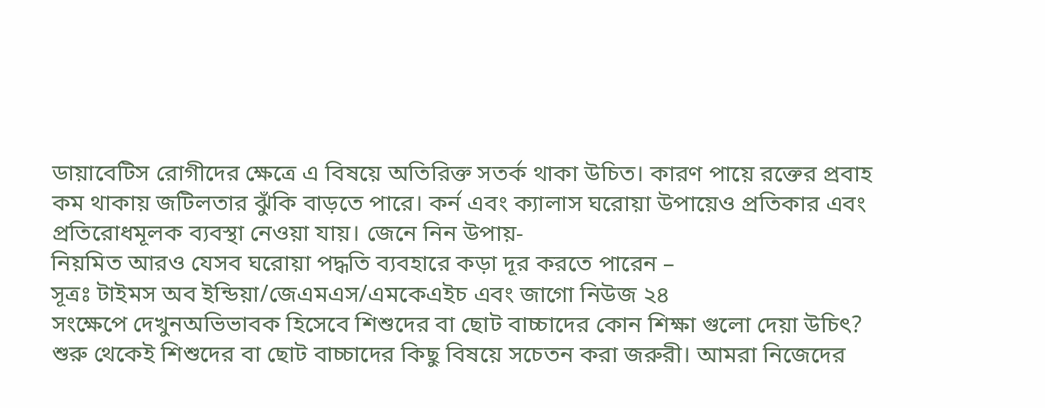ডায়াবেটিস রোগীদের ক্ষেত্রে এ বিষয়ে অতিরিক্ত সতর্ক থাকা উচিত। কারণ পায়ে রক্তের প্রবাহ কম থাকায় জটিলতার ঝুঁকি বাড়তে পারে। কর্ন এবং ক্যালাস ঘরোয়া উপায়েও প্রতিকার এবং প্রতিরোধমূলক ব্যবস্থা নেওয়া যায়। জেনে নিন উপায়-
নিয়মিত আরও যেসব ঘরোয়া পদ্ধতি ব্যবহারে কড়া দূর করতে পারেন –
সূত্রঃ টাইমস অব ইন্ডিয়া/জেএমএস/এমকেএইচ এবং জাগো নিউজ ২৪
সংক্ষেপে দেখুনঅভিভাবক হিসেবে শিশুদের বা ছোট বাচ্চাদের কোন শিক্ষা গুলো দেয়া উচিৎ?
শুরু থেকেই শিশুদের বা ছোট বাচ্চাদের কিছু বিষয়ে সচেতন করা জরুরী। আমরা নিজেদের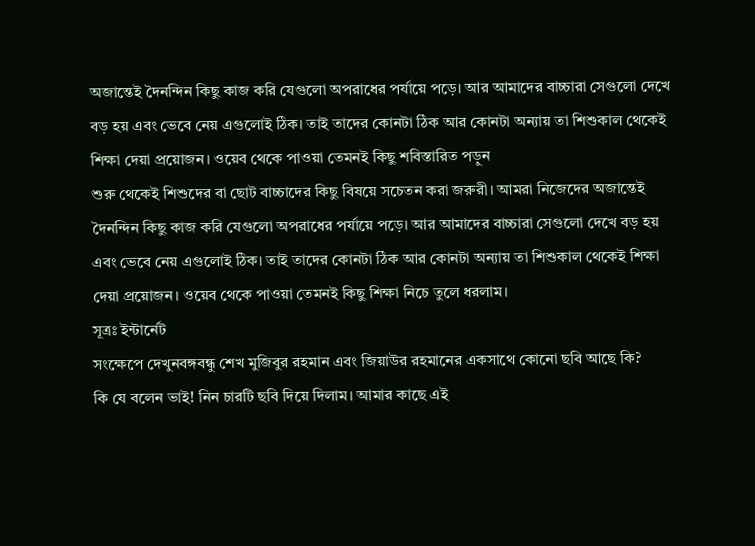অজান্তেই দৈনন্দিন কিছু কাজ করি যেগুলো অপরাধের পর্যায়ে পড়ে। আর আমাদের বাচ্চারা সেগুলো দেখে বড় হয় এবং ভেবে নেয় এগুলোই ঠিক। তাই তাদের কোনটা ঠিক আর কোনটা অন্যায় তা শিশুকাল থেকেই শিক্ষা দেয়া প্রয়োজন। ওয়েব থেকে পাওয়া তেমনই কিছু শবিস্তারিত পড়ুন
শুরু থেকেই শিশুদের বা ছোট বাচ্চাদের কিছু বিষয়ে সচেতন করা জরুরী। আমরা নিজেদের অজান্তেই দৈনন্দিন কিছু কাজ করি যেগুলো অপরাধের পর্যায়ে পড়ে। আর আমাদের বাচ্চারা সেগুলো দেখে বড় হয় এবং ভেবে নেয় এগুলোই ঠিক। তাই তাদের কোনটা ঠিক আর কোনটা অন্যায় তা শিশুকাল থেকেই শিক্ষা দেয়া প্রয়োজন। ওয়েব থেকে পাওয়া তেমনই কিছু শিক্ষা নিচে তুলে ধরলাম।
সূত্রঃ ইন্টার্নেট
সংক্ষেপে দেখুনবঙ্গবন্ধু শেখ মুজিবুর রহমান এবং জিয়াউর রহমানের একসাথে কোনো ছবি আছে কি?
কি যে বলেন ভাই! নিন চারটি ছবি দিয়ে দিলাম। আমার কাছে এই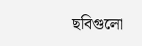ছবিগুলো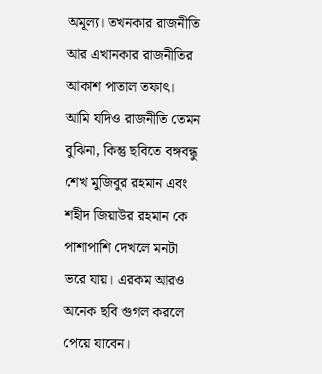অমূল্য। তখনকার রাজনীতি আর এখানকার রাজনীতির আকাশ পাতাল তফাৎ। আমি যদিও রাজনীতি তেমন বুঝিনা, কিন্তু ছবিতে বঙ্গবন্ধু শেখ মুজিবুর রহমান এবং শহীদ জিয়াউর রহমান কে পাশাপাশি দেখলে মনটা ভরে যায়। এরকম আরও অনেক ছবি গুগল করলে পেয়ে যাবেন।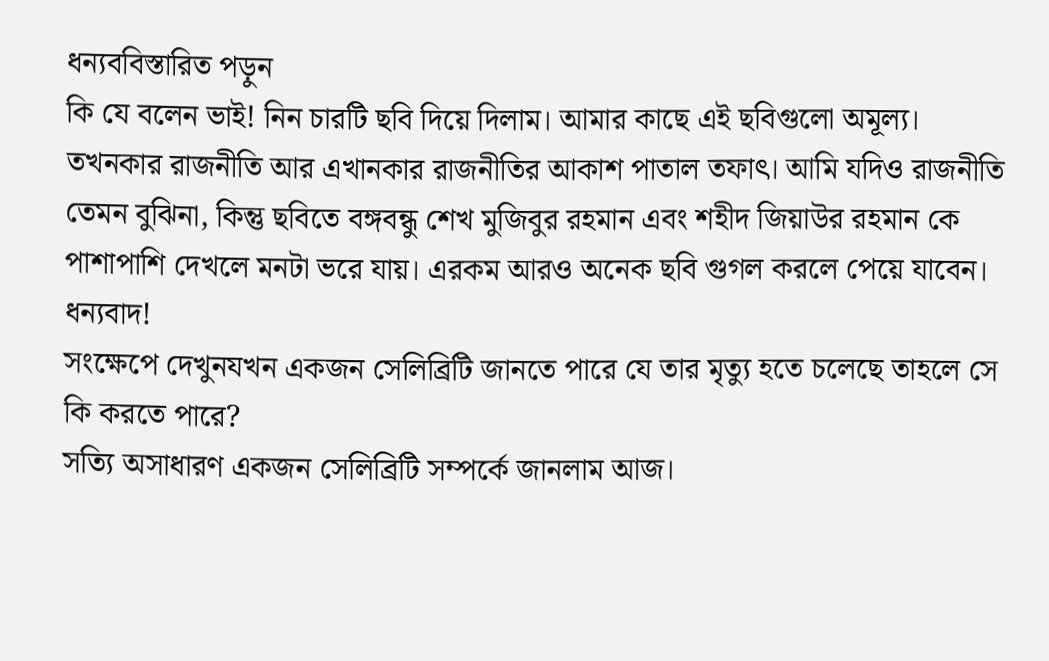ধন্যববিস্তারিত পড়ুন
কি যে বলেন ভাই! নিন চারটি ছবি দিয়ে দিলাম। আমার কাছে এই ছবিগুলো অমূল্য। তখনকার রাজনীতি আর এখানকার রাজনীতির আকাশ পাতাল তফাৎ। আমি যদিও রাজনীতি তেমন বুঝিনা, কিন্তু ছবিতে বঙ্গবন্ধু শেখ মুজিবুর রহমান এবং শহীদ জিয়াউর রহমান কে পাশাপাশি দেখলে মনটা ভরে যায়। এরকম আরও অনেক ছবি গুগল করলে পেয়ে যাবেন।
ধন্যবাদ!
সংক্ষেপে দেখুনযখন একজন সেলিব্রিটি জানতে পারে যে তার মৃত্যু হতে চলেছে তাহলে সে কি করতে পারে?
সত্যি অসাধারণ একজন সেলিব্রিটি সম্পর্কে জানলাম আজ।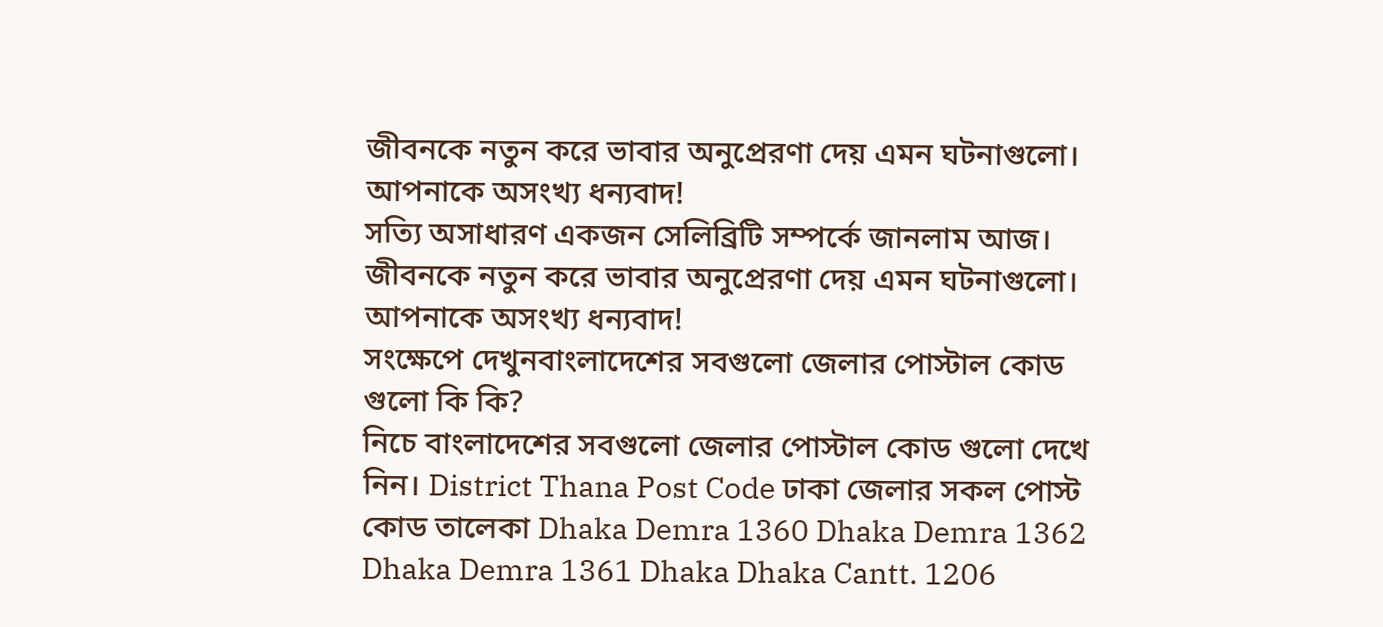জীবনকে নতুন করে ভাবার অনুপ্রেরণা দেয় এমন ঘটনাগুলো। আপনাকে অসংখ্য ধন্যবাদ!
সত্যি অসাধারণ একজন সেলিব্রিটি সম্পর্কে জানলাম আজ। জীবনকে নতুন করে ভাবার অনুপ্রেরণা দেয় এমন ঘটনাগুলো। আপনাকে অসংখ্য ধন্যবাদ!
সংক্ষেপে দেখুনবাংলাদেশের সবগুলো জেলার পোস্টাল কোড গুলো কি কি?
নিচে বাংলাদেশের সবগুলো জেলার পোস্টাল কোড গুলো দেখে নিন। District Thana Post Code ঢাকা জেলার সকল পোস্ট কোড তালেকা Dhaka Demra 1360 Dhaka Demra 1362 Dhaka Demra 1361 Dhaka Dhaka Cantt. 1206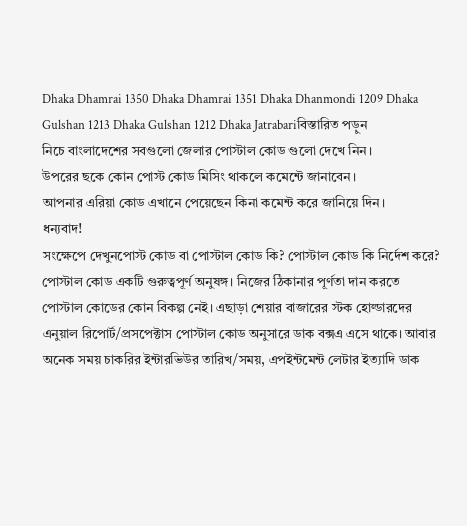Dhaka Dhamrai 1350 Dhaka Dhamrai 1351 Dhaka Dhanmondi 1209 Dhaka Gulshan 1213 Dhaka Gulshan 1212 Dhaka Jatrabariবিস্তারিত পড়ুন
নিচে বাংলাদেশের সবগুলো জেলার পোস্টাল কোড গুলো দেখে নিন।
উপরের ছকে কোন পোস্ট কোড মিসিং থাকলে কমেন্টে জানাবেন।
আপনার এরিয়া কোড এখানে পেয়েছেন কিনা কমেন্ট করে জানিয়ে দিন।
ধন্যবাদ!
সংক্ষেপে দেখুনপোস্ট কোড বা পোস্টাল কোড কি? পোস্টাল কোড কি নির্দেশ করে?
পোস্টাল কোড একটি গুরুত্বপূর্ণ অনুষঙ্গ। নিজের ঠিকানার পূর্ণতা দান করতে পোস্টাল কোডের কোন বিকল্প নেই। এছাড়া শেয়ার বাজারের স্টক হোল্ডারদের এনুয়াল রিপোর্ট/প্রসপেক্টাস পোস্টাল কোড অনুসারে ডাক বক্সএ এসে থাকে। আবার অনেক সময় চাকরির ইন্টারভিউর তারিখ/সময়, এপইন্টমেন্ট লেটার ইত্যাদি ডাক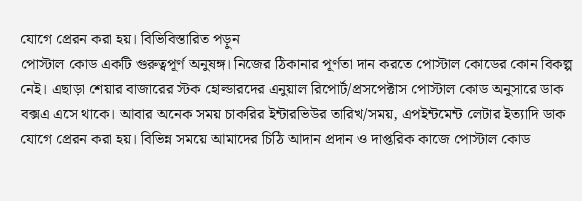যোগে প্রেরন করা হয়। বিভিবিস্তারিত পড়ুন
পোস্টাল কোড একটি গুরুত্বপূর্ণ অনুষঙ্গ। নিজের ঠিকানার পূর্ণতা দান করতে পোস্টাল কোডের কোন বিকল্প নেই। এছাড়া শেয়ার বাজারের স্টক হোল্ডারদের এনুয়াল রিপোর্ট/প্রসপেক্টাস পোস্টাল কোড অনুসারে ডাক বক্সএ এসে থাকে। আবার অনেক সময় চাকরির ইন্টারভিউর তারিখ/সময়, এপইন্টমেন্ট লেটার ইত্যাদি ডাক যোগে প্রেরন করা হয়। বিভিন্ন সময়ে আমাদের চিঠি আদান প্রদান ও দাপ্তরিক কাজে পোস্টাল কোড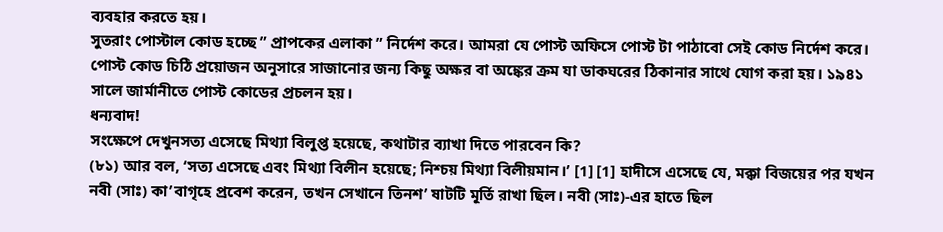ব্যবহার করতে হয়।
সুতরাং পোস্টাল কোড হচ্ছে ” প্রাপকের এলাকা ” নির্দেশ করে। আমরা যে পোস্ট অফিসে পোস্ট টা পাঠাবো সেই কোড নির্দেশ করে।
পোস্ট কোড চিঠি প্রয়োজন অনুসারে সাজানোর জন্য কিছু অক্ষর বা অঙ্কের ক্রম যা ডাকঘরের ঠিকানার সাথে যোগ করা হয়। ১৯৪১ সালে জার্মানীতে পোস্ট কোডের প্রচলন হয়।
ধন্যবাদ!
সংক্ষেপে দেখুনসত্য এসেছে মিথ্যা বিলুপ্ত হয়েছে, কথাটার ব্যাখা দিতে পারবেন কি?
(৮১) আর বল, ‘সত্য এসেছে এবং মিথ্যা বিলীন হয়েছে; নিশ্চয় মিথ্যা বিলীয়মান।’ [1] [1] হাদীসে এসেছে যে, মক্কা বিজয়ের পর যখন নবী (সাঃ) কা’বাগৃহে প্রবেশ করেন, তখন সেখানে তিনশ’ ষাটটি মূর্তি রাখা ছিল। নবী (সাঃ)-এর হাতে ছিল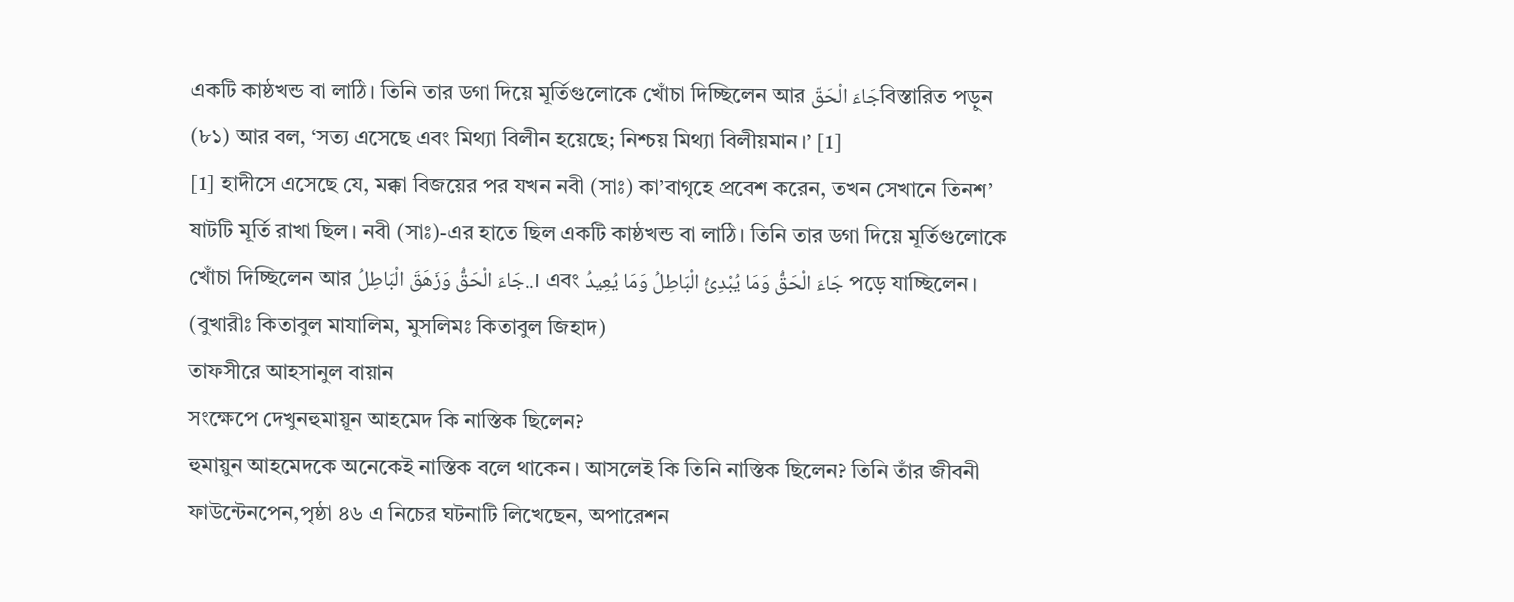একটি কাষ্ঠখন্ড বা লাঠি। তিনি তার ডগা দিয়ে মূর্তিগুলোকে খোঁচা দিচ্ছিলেন আর جَاءَ الْحَقّবিস্তারিত পড়ুন
(৮১) আর বল, ‘সত্য এসেছে এবং মিথ্যা বিলীন হয়েছে; নিশ্চয় মিথ্যা বিলীয়মান।’ [1]
[1] হাদীসে এসেছে যে, মক্কা বিজয়ের পর যখন নবী (সাঃ) কা’বাগৃহে প্রবেশ করেন, তখন সেখানে তিনশ’ ষাটটি মূর্তি রাখা ছিল। নবী (সাঃ)-এর হাতে ছিল একটি কাষ্ঠখন্ড বা লাঠি। তিনি তার ডগা দিয়ে মূর্তিগুলোকে খোঁচা দিচ্ছিলেন আর جَاءَ الْحَقُّ وَزَهَقَ الْبَاطِلُ..। এবং جَاءَ الْحَقُّ وَمَا يُبْدِئُ الْبَاطِلُ وَمَا يُعِيدُ পড়ে যাচ্ছিলেন। (বুখারীঃ কিতাবুল মাযালিম, মুসলিমঃ কিতাবুল জিহাদ)
তাফসীরে আহসানুল বায়ান
সংক্ষেপে দেখুনহুমায়ূন আহমেদ কি নাস্তিক ছিলেন?
হুমায়ুন আহমেদকে অনেকেই নাস্তিক বলে থাকেন। আসলেই কি তিনি নাস্তিক ছিলেন? তিনি তাঁর জীবনী ফাউন্টেনপেন,পৃষ্ঠা ৪৬ এ নিচের ঘটনাটি লিখেছেন, অপারেশন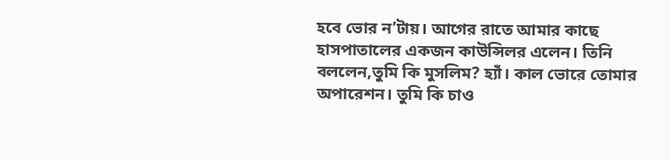হবে ভোর ন’টায়। আগের রাতে আমার কাছে হাসপাতালের একজন কাউন্সিলর এলেন। তিনি বললেন,তুমি কি মুসলিম? হ্যাঁ। কাল ভোরে তোমার অপারেশন। তুমি কি চাও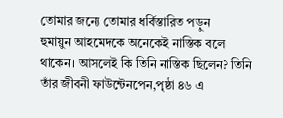তোমার জন্যে তোমার ধর্বিস্তারিত পড়ুন
হুমায়ুন আহমেদকে অনেকেই নাস্তিক বলে থাকেন। আসলেই কি তিনি নাস্তিক ছিলেন? তিনি তাঁর জীবনী ফাউন্টেনপেন,পৃষ্ঠা ৪৬ এ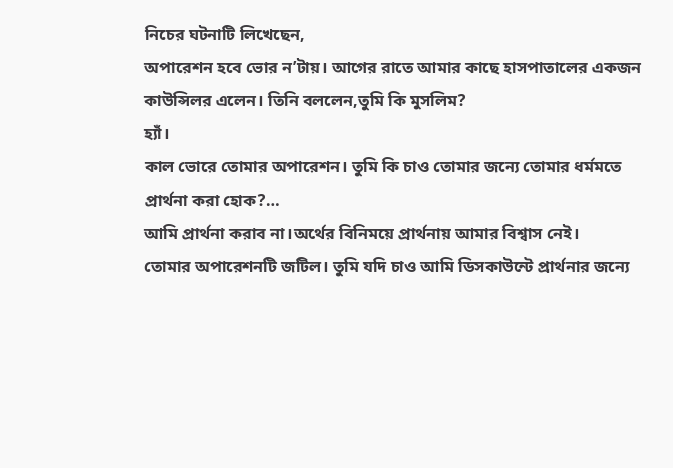নিচের ঘটনাটি লিখেছেন,
অপারেশন হবে ভোর ন’টায়। আগের রাতে আমার কাছে হাসপাতালের একজন কাউন্সিলর এলেন। তিনি বললেন,তুমি কি মুসলিম?
হ্যাঁ।
কাল ভোরে তোমার অপারেশন। তুমি কি চাও তোমার জন্যে তোমার ধর্মমতে প্রার্থনা করা হোক?…
আমি প্রার্থনা করাব না।অর্থের বিনিময়ে প্রার্থনায় আমার বিশ্বাস নেই।
তোমার অপারেশনটি জটিল। তুমি যদি চাও আমি ডিসকাউন্টে প্রার্থনার জন্যে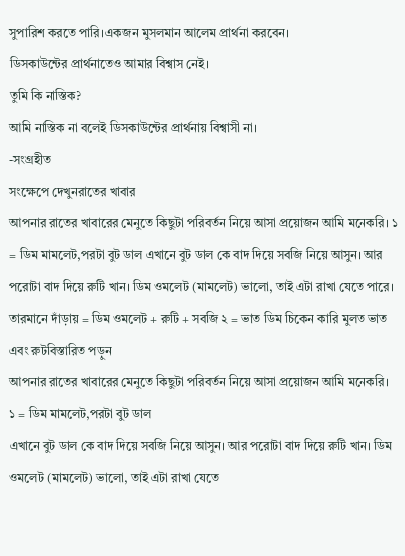সুপারিশ করতে পারি।একজন মুসলমান আলেম প্রার্থনা করবেন।
ডিসকাউন্টের প্রার্থনাতেও আমার বিশ্বাস নেই।
তুমি কি নাস্তিক?
আমি নাস্তিক না বলেই ডিসকাউন্টের প্রার্থনায় বিশ্বাসী না।
-সংগ্রহীত
সংক্ষেপে দেখুনরাতের খাবার
আপনার রাতের খাবারের মেনুতে কিছুটা পরিবর্তন নিয়ে আসা প্রয়োজন আমি মনেকরি। ১ = ডিম মামলেট,পরটা বুট ডাল এখানে বুট ডাল কে বাদ দিয়ে সবজি নিয়ে আসুন। আর পরোটা বাদ দিয়ে রুটি খান। ডিম ওমলেট (মামলেট) ভালো, তাই এটা রাখা যেতে পারে। তারমানে দাঁড়ায় = ডিম ওমলেট + রুটি + সবজি ২ = ভাত ডিম চিকেন কারি মুলত ভাত এবং রুটবিস্তারিত পড়ুন
আপনার রাতের খাবারের মেনুতে কিছুটা পরিবর্তন নিয়ে আসা প্রয়োজন আমি মনেকরি।
১ = ডিম মামলেট,পরটা বুট ডাল
এখানে বুট ডাল কে বাদ দিয়ে সবজি নিয়ে আসুন। আর পরোটা বাদ দিয়ে রুটি খান। ডিম ওমলেট (মামলেট) ভালো, তাই এটা রাখা যেতে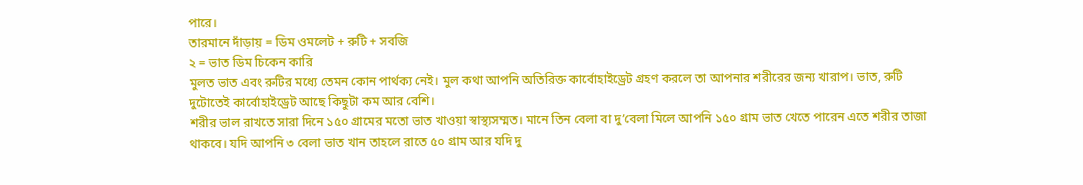পারে।
তারমানে দাঁড়ায় = ডিম ওমলেট + রুটি + সবজি
২ = ভাত ডিম চিকেন কারি
মুলত ভাত এবং রুটির মধ্যে তেমন কোন পার্থক্য নেই। মুল কথা আপনি অতিরিক্ত কার্বোহাইড্রেট গ্রহণ করলে তা আপনার শরীরের জন্য খারাপ। ভাত, রুটি দুটোতেই কার্বোহাইড্রেট আছে কিছুটা কম আর বেশি।
শরীর ভাল রাখতে সারা দিনে ১৫০ গ্রামের মতো ভাত খাওয়া স্বাস্থ্যসম্মত। মানে তিন বেলা বা দু’বেলা মিলে আপনি ১৫০ গ্রাম ভাত খেতে পারেন এতে শরীর তাজা থাকবে। যদি আপনি ৩ বেলা ভাত খান তাহলে রাতে ৫০ গ্রাম আর যদি দু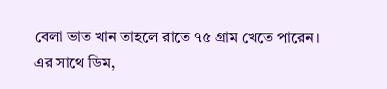বেলা ভাত খান তাহলে রাতে ৭৫ গ্রাম খেতে পারেন।
এর সাথে ডিম,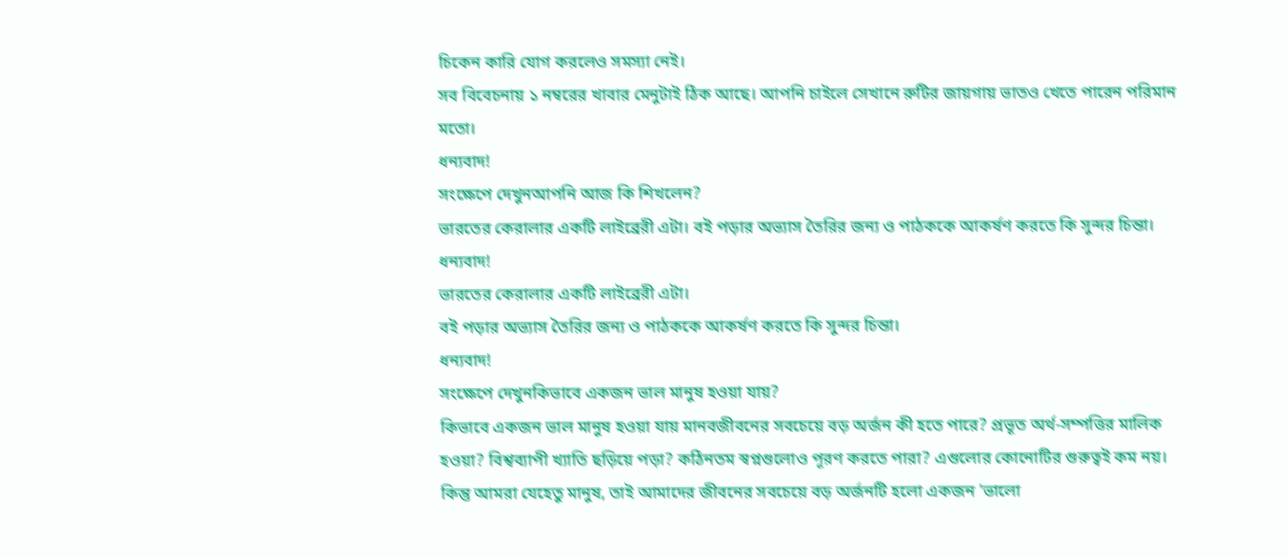চিকেন কারি যোগ করলেও সমস্যা নেই।
সব বিবেচনায় ১ নম্বরের খাবার মেনুটাই ঠিক আছে। আপনি চাইলে সেখানে রুটির জায়গায় ভাতও খেতে পারেন পরিমান মতো।
ধন্যবাদ!
সংক্ষেপে দেখুনআপনি আজ কি শিখলেন?
ভারতের কেরালার একটি লাইব্রেরী এটা। বই পড়ার অভ্যাস তৈরির জন্য ও পাঠককে আকর্ষণ করতে কি সুন্দর চিন্তা। ধন্যবাদ!
ভারতের কেরালার একটি লাইব্রেরী এটা।
বই পড়ার অভ্যাস তৈরির জন্য ও পাঠককে আকর্ষণ করতে কি সুন্দর চিন্তা।
ধন্যবাদ!
সংক্ষেপে দেখুনকিভাবে একজন ভাল মানুষ হওয়া যায়?
কিভাবে একজন ভাল মানুষ হওয়া যায় মানবজীবনের সবচেয়ে বড় অর্জন কী হতে পারে? প্রভূত অর্থ-সম্পত্তির মালিক হওয়া? বিশ্বব্যাপী খ্যাতি ছড়িয়ে পড়া? কঠিনতম স্বপ্নগুলোও পূরণ করতে পারা? এগুলোর কোনোটির গুরুত্বই কম নয়। কিন্তু আমরা যেহেতু মানুষ, তাই আমাদের জীবনের সবচেয়ে বড় অর্জনটি হলো একজন 'ভালো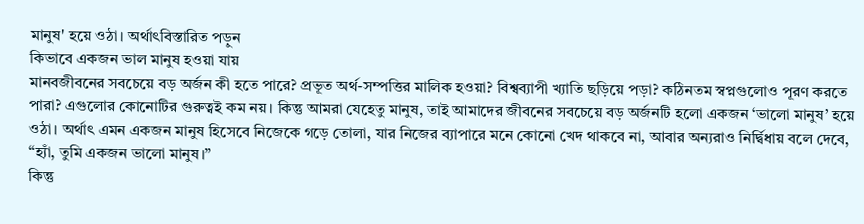মানুষ' হয়ে ওঠা। অর্থাৎবিস্তারিত পড়ুন
কিভাবে একজন ভাল মানুষ হওয়া যায়
মানবজীবনের সবচেয়ে বড় অর্জন কী হতে পারে? প্রভূত অর্থ-সম্পত্তির মালিক হওয়া? বিশ্বব্যাপী খ্যাতি ছড়িয়ে পড়া? কঠিনতম স্বপ্নগুলোও পূরণ করতে পারা? এগুলোর কোনোটির গুরুত্বই কম নয়। কিন্তু আমরা যেহেতু মানুষ, তাই আমাদের জীবনের সবচেয়ে বড় অর্জনটি হলো একজন ‘ভালো মানুষ’ হয়ে ওঠা। অর্থাৎ এমন একজন মানুষ হিসেবে নিজেকে গড়ে তোলা, যার নিজের ব্যাপারে মনে কোনো খেদ থাকবে না, আবার অন্যরাও নির্দ্বিধায় বলে দেবে, “হ্যাঁ, তুমি একজন ভালো মানুষ।”
কিন্তু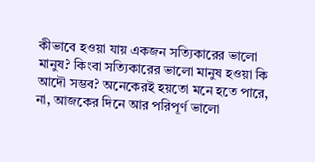কীভাবে হওয়া যায় একজন সত্যিকারের ভালো মানুষ? কিংবা সত্যিকারের ভালো মানুষ হওয়া কি আদৌ সম্ভব? অনেকেরই হয়তো মনে হতে পারে, না, আজকের দিনে আর পরিপূর্ণ ভালো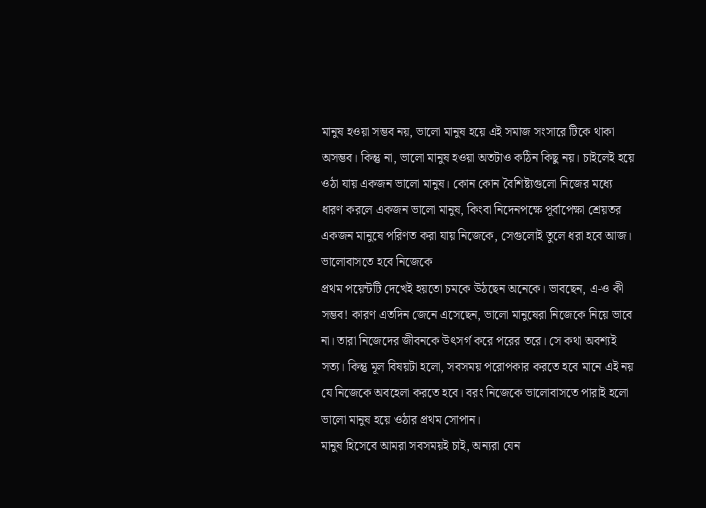মানুষ হওয়া সম্ভব নয়, ভালো মানুষ হয়ে এই সমাজ সংসারে টিকে থাকা অসম্ভব। কিন্তু না, ভালো মানুষ হওয়া অতটাও কঠিন কিছু নয়। চাইলেই হয়ে ওঠা যায় একজন ভালো মানুষ। কোন কোন বৈশিষ্ট্যগুলো নিজের মধ্যে ধারণ করলে একজন ভালো মানুষ, কিংবা নিদেনপক্ষে পূর্বাপেক্ষা শ্রেয়তর একজন মানুষে পরিণত করা যায় নিজেকে, সেগুলোই তুলে ধরা হবে আজ।
ভালোবাসতে হবে নিজেকে
প্রথম পয়েন্টটি দেখেই হয়তো চমকে উঠছেন অনেকে। ভাবছেন, এ-ও কী সম্ভব! কারণ এতদিন জেনে এসেছেন, ভালো মানুষেরা নিজেকে নিয়ে ভাবে না। তারা নিজেদের জীবনকে উৎসর্গ করে পরের তরে। সে কথা অবশ্যই সত্য। কিন্তু মূল বিষয়টা হলো, সবসময় পরোপকার করতে হবে মানে এই নয় যে নিজেকে অবহেলা করতে হবে। বরং নিজেকে ভালোবাসতে পারাই হলো ভালো মানুষ হয়ে ওঠার প্রথম সোপান।
মানুষ হিসেবে আমরা সবসময়ই চাই, অন্যরা যেন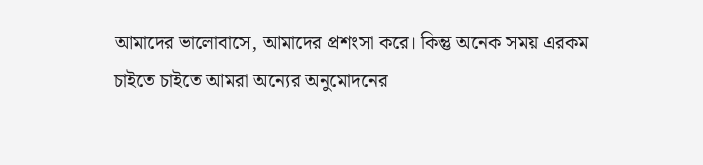আমাদের ভালোবাসে, আমাদের প্রশংসা করে। কিন্তু অনেক সময় এরকম চাইতে চাইতে আমরা অন্যের অনুমোদনের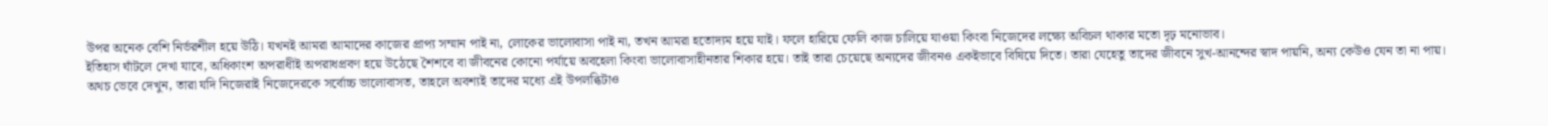উপর অনেক বেশি নির্ভরশীল হয়ে উঠি। যখনই আমরা আমাদের কাজের প্রাপ্য সম্মান পাই না, লোকের ভালোবাসা পাই না, তখন আমরা হতোদ্যম হয়ে যাই। ফলে হারিয়ে ফেলি কাজ চালিয়ে যাওয়া কিংবা নিজেদের লক্ষ্যে অবিচল থাকার মতো দৃঢ় মনোভাব।
ইতিহাস ঘাঁটলে দেখা যাবে, অধিকাংশ অপরাধীই অপরাধপ্রবণ হয়ে উঠেছে শৈশবে বা জীবনের কোনো পর্যায়ে অবহেলা কিংবা ভালোবাসাহীনতার শিকার হয়ে। তাই তারা চেয়েছে অন্যদের জীবনও একইভাবে বিষিয়ে দিতে। তারা যেহেতু তাদের জীবনে সুখ-আনন্দের স্বাদ পায়নি, অন্য কেউও যেন তা না পায়।
অথচ ভেবে দেখুন, তারা যদি নিজেরাই নিজেদেরকে সর্বোচ্চ ভালোবাসত, তাহলে অবশ্যই তাদের মধ্যে এই উপলব্ধিটাও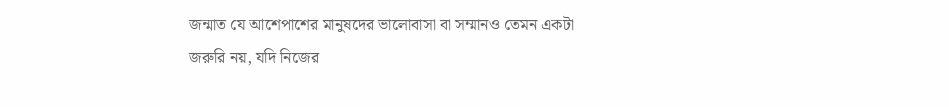জন্মাত যে আশেপাশের মানুষদের ভালোবাসা বা সম্মানও তেমন একটা জরুরি নয়, যদি নিজের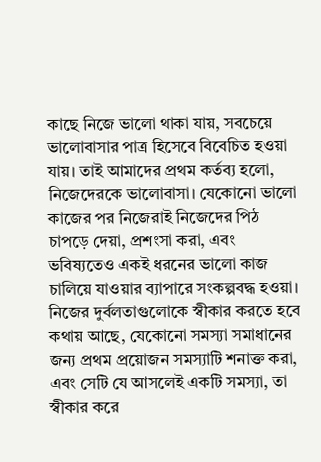কাছে নিজে ভালো থাকা যায়, সবচেয়ে ভালোবাসার পাত্র হিসেবে বিবেচিত হওয়া যায়। তাই আমাদের প্রথম কর্তব্য হলো, নিজেদেরকে ভালোবাসা। যেকোনো ভালো কাজের পর নিজেরাই নিজেদের পিঠ চাপড়ে দেয়া, প্রশংসা করা, এবং ভবিষ্যতেও একই ধরনের ভালো কাজ চালিয়ে যাওয়ার ব্যাপারে সংকল্পবদ্ধ হওয়া।
নিজের দুর্বলতাগুলোকে স্বীকার করতে হবে
কথায় আছে, যেকোনো সমস্যা সমাধানের জন্য প্রথম প্রয়োজন সমস্যাটি শনাক্ত করা, এবং সেটি যে আসলেই একটি সমস্যা, তা স্বীকার করে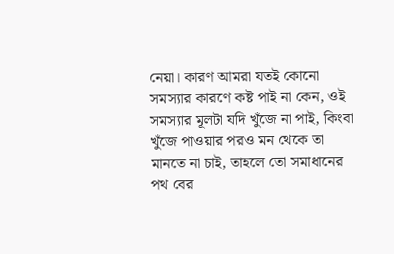নেয়া। কারণ আমরা যতই কোনো সমস্যার কারণে কষ্ট পাই না কেন, ওই সমস্যার মূলটা যদি খুঁজে না পাই, কিংবা খুঁজে পাওয়ার পরও মন থেকে তা মানতে না চাই, তাহলে তো সমাধানের পথ বের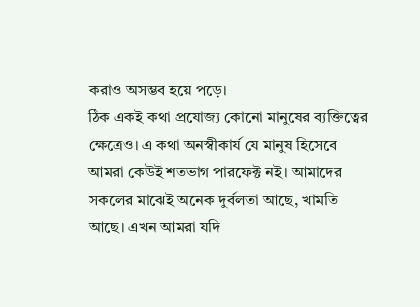করাও অসম্ভব হয়ে পড়ে।
ঠিক একই কথা প্রযোজ্য কোনো মানুষের ব্যক্তিত্বের ক্ষেত্রেও। এ কথা অনস্বীকার্য যে মানুষ হিসেবে আমরা কেউই শতভাগ পারফেক্ট নই। আমাদের সকলের মাঝেই অনেক দুর্বলতা আছে, খামতি আছে। এখন আমরা যদি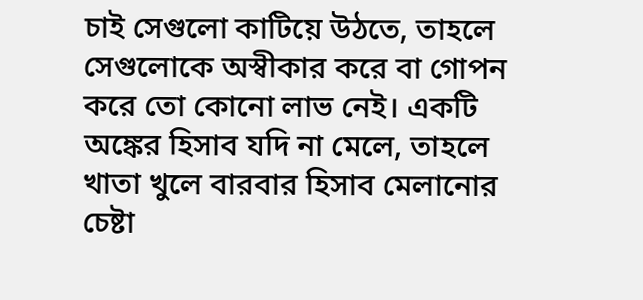চাই সেগুলো কাটিয়ে উঠতে, তাহলে সেগুলোকে অস্বীকার করে বা গোপন করে তো কোনো লাভ নেই। একটি অঙ্কের হিসাব যদি না মেলে, তাহলে খাতা খুলে বারবার হিসাব মেলানোর চেষ্টা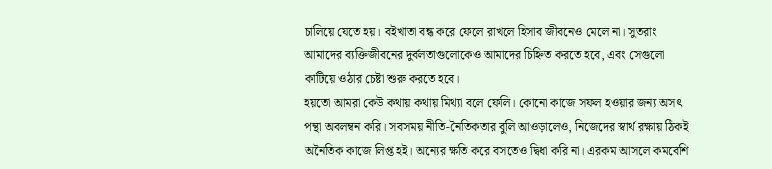চালিয়ে যেতে হয়। বইখাতা বন্ধ করে ফেলে রাখলে হিসাব জীবনেও মেলে না। সুতরাং আমাদের ব্যক্তিজীবনের দুর্বলতাগুলোকেও আমাদের চিহ্নিত করতে হবে, এবং সেগুলো কাটিয়ে ওঠার চেষ্টা শুরু করতে হবে।
হয়তো আমরা কেউ কথায় কথায় মিথ্যা বলে ফেলি। কোনো কাজে সফল হওয়ার জন্য অসৎ পন্থা অবলম্বন করি। সবসময় নীতি-নৈতিকতার বুলি আওড়ালেও, নিজেদের স্বার্থ রক্ষায় ঠিকই অনৈতিক কাজে লিপ্ত হই। অন্যের ক্ষতি করে বসতেও দ্বিধা করি না। এরকম আসলে কমবেশি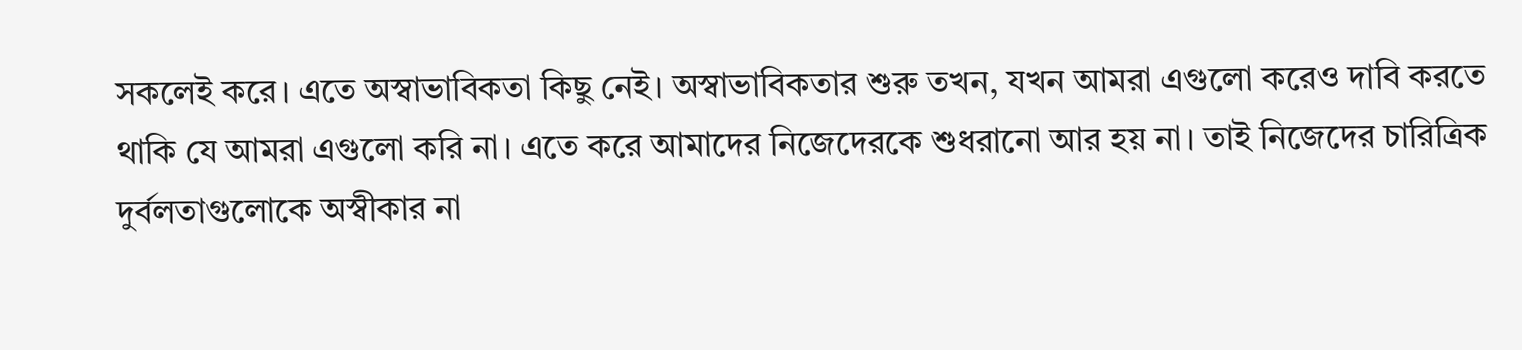সকলেই করে। এতে অস্বাভাবিকতা কিছু নেই। অস্বাভাবিকতার শুরু তখন, যখন আমরা এগুলো করেও দাবি করতে থাকি যে আমরা এগুলো করি না। এতে করে আমাদের নিজেদেরকে শুধরানো আর হয় না। তাই নিজেদের চারিত্রিক দুর্বলতাগুলোকে অস্বীকার না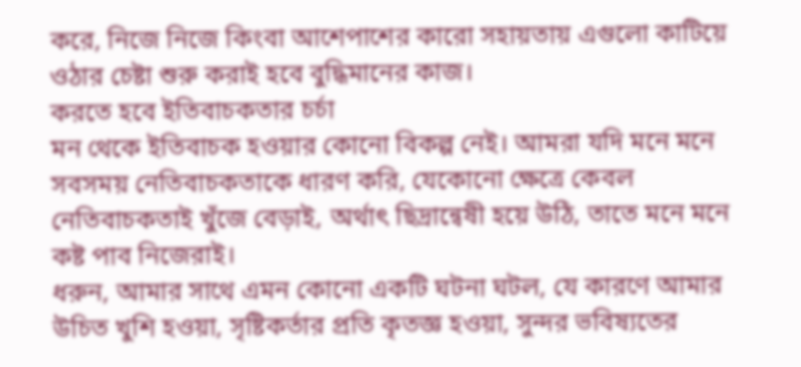করে, নিজে নিজে কিংবা আশেপাশের কারো সহায়তায় এগুলো কাটিয়ে ওঠার চেষ্টা শুরু করাই হবে বুদ্ধিমানের কাজ।
করতে হবে ইতিবাচকতার চর্চা
মন থেকে ইতিবাচক হওয়ার কোনো বিকল্প নেই। আমরা যদি মনে মনে সবসময় নেতিবাচকতাকে ধারণ করি, যেকোনো ক্ষেত্রে কেবল নেতিবাচকতাই খুঁজে বেড়াই, অর্থাৎ ছিদ্রান্বেষী হয়ে উঠি, তাতে মনে মনে কষ্ট পাব নিজেরাই।
ধরুন, আমার সাথে এমন কোনো একটি ঘটনা ঘটল, যে কারণে আমার উচিত খুশি হওয়া, সৃষ্টিকর্তার প্রতি কৃতজ্ঞ হওয়া, সুন্দর ভবিষ্যতের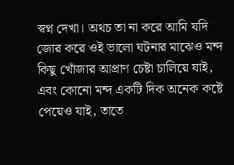স্বপ্ন দেখা। অথচ তা না করে আমি যদি জোর করে ওই ভালো ঘটনার মাঝেও মন্দ কিছু খোঁজার আপ্রাণ চেষ্টা চালিয়ে যাই, এবং কোনো মন্দ একটি দিক অনেক কষ্টে পেয়েও যাই, তাতে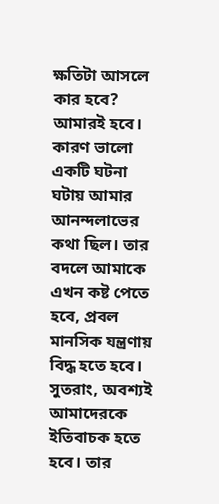ক্ষতিটা আসলে কার হবে? আমারই হবে। কারণ ভালো একটি ঘটনা ঘটায় আমার আনন্দলাভের কথা ছিল। তার বদলে আমাকে এখন কষ্ট পেতে হবে, প্রবল মানসিক যন্ত্রণায় বিদ্ধ হতে হবে।
সুতরাং, অবশ্যই আমাদেরকে ইতিবাচক হতে হবে। তার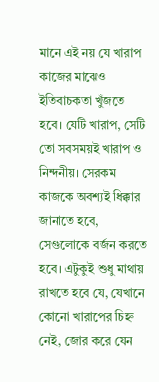মানে এই নয় যে খারাপ কাজের মাঝেও ইতিবাচকতা খুঁজতে হবে। যেটি খারাপ, সেটি তো সবসময়ই খারাপ ও নিন্দনীয়। সেরকম কাজকে অবশ্যই ধিক্কার জানাতে হবে, সেগুলোকে বর্জন করতে হবে। এটুকুই শুধু মাথায় রাখতে হবে যে, যেখানে কোনো খারাপের চিহ্ন নেই, জোর করে যেন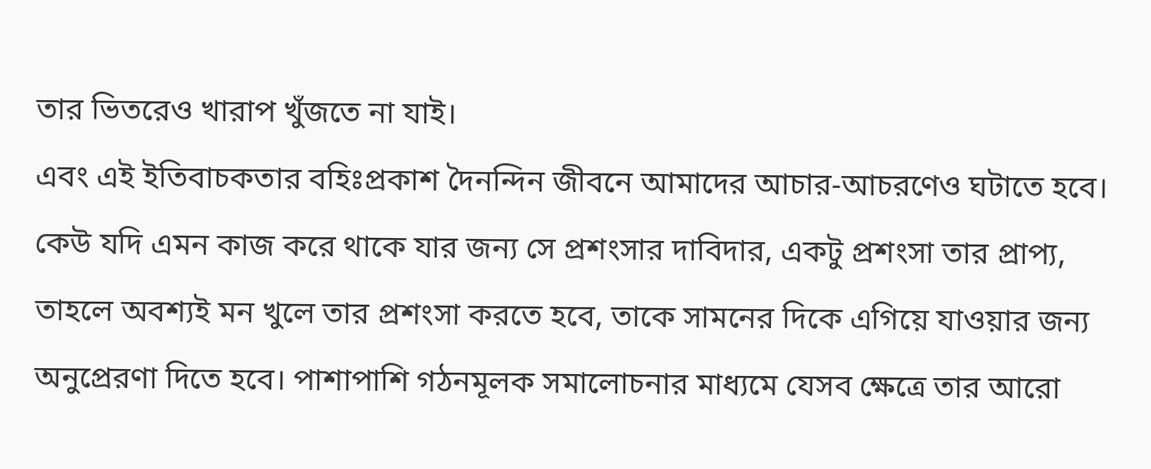তার ভিতরেও খারাপ খুঁজতে না যাই।
এবং এই ইতিবাচকতার বহিঃপ্রকাশ দৈনন্দিন জীবনে আমাদের আচার-আচরণেও ঘটাতে হবে। কেউ যদি এমন কাজ করে থাকে যার জন্য সে প্রশংসার দাবিদার, একটু প্রশংসা তার প্রাপ্য, তাহলে অবশ্যই মন খুলে তার প্রশংসা করতে হবে, তাকে সামনের দিকে এগিয়ে যাওয়ার জন্য অনুপ্রেরণা দিতে হবে। পাশাপাশি গঠনমূলক সমালোচনার মাধ্যমে যেসব ক্ষেত্রে তার আরো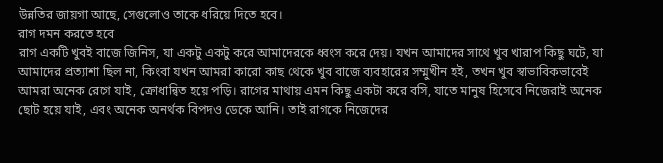উন্নতির জায়গা আছে, সেগুলোও তাকে ধরিয়ে দিতে হবে।
রাগ দমন করতে হবে
রাগ একটি খুবই বাজে জিনিস, যা একটু একটু করে আমাদেরকে ধ্বংস করে দেয়। যখন আমাদের সাথে খুব খারাপ কিছু ঘটে, যা আমাদের প্রত্যাশা ছিল না, কিংবা যখন আমরা কারো কাছ থেকে খুব বাজে ব্যবহারের সম্মুখীন হই, তখন খুব স্বাভাবিকভাবেই আমরা অনেক রেগে যাই, ক্রোধান্বিত হয়ে পড়ি। রাগের মাথায় এমন কিছু একটা করে বসি, যাতে মানুষ হিসেবে নিজেরাই অনেক ছোট হয়ে যাই, এবং অনেক অনর্থক বিপদও ডেকে আনি। তাই রাগকে নিজেদের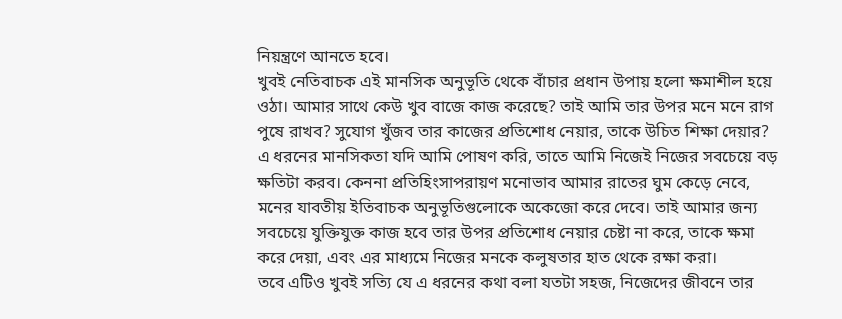নিয়ন্ত্রণে আনতে হবে।
খুবই নেতিবাচক এই মানসিক অনুভূতি থেকে বাঁচার প্রধান উপায় হলো ক্ষমাশীল হয়ে ওঠা। আমার সাথে কেউ খুব বাজে কাজ করেছে? তাই আমি তার উপর মনে মনে রাগ পুষে রাখব? সুযোগ খুঁজব তার কাজের প্রতিশোধ নেয়ার, তাকে উচিত শিক্ষা দেয়ার? এ ধরনের মানসিকতা যদি আমি পোষণ করি, তাতে আমি নিজেই নিজের সবচেয়ে বড় ক্ষতিটা করব। কেননা প্রতিহিংসাপরায়ণ মনোভাব আমার রাতের ঘুম কেড়ে নেবে, মনের যাবতীয় ইতিবাচক অনুভূতিগুলোকে অকেজো করে দেবে। তাই আমার জন্য সবচেয়ে যুক্তিযুক্ত কাজ হবে তার উপর প্রতিশোধ নেয়ার চেষ্টা না করে, তাকে ক্ষমা করে দেয়া, এবং এর মাধ্যমে নিজের মনকে কলুষতার হাত থেকে রক্ষা করা।
তবে এটিও খুবই সত্যি যে এ ধরনের কথা বলা যতটা সহজ, নিজেদের জীবনে তার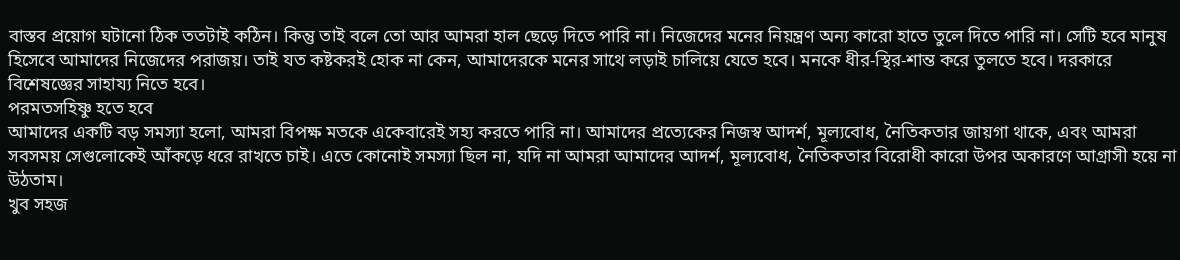বাস্তব প্রয়োগ ঘটানো ঠিক ততটাই কঠিন। কিন্তু তাই বলে তো আর আমরা হাল ছেড়ে দিতে পারি না। নিজেদের মনের নিয়ন্ত্রণ অন্য কারো হাতে তুলে দিতে পারি না। সেটি হবে মানুষ হিসেবে আমাদের নিজেদের পরাজয়। তাই যত কষ্টকরই হোক না কেন, আমাদেরকে মনের সাথে লড়াই চালিয়ে যেতে হবে। মনকে ধীর-স্থির-শান্ত করে তুলতে হবে। দরকারে বিশেষজ্ঞের সাহায্য নিতে হবে।
পরমতসহিষ্ণু হতে হবে
আমাদের একটি বড় সমস্যা হলো, আমরা বিপক্ষ মতকে একেবারেই সহ্য করতে পারি না। আমাদের প্রত্যেকের নিজস্ব আদর্শ, মূল্যবোধ, নৈতিকতার জায়গা থাকে, এবং আমরা সবসময় সেগুলোকেই আঁকড়ে ধরে রাখতে চাই। এতে কোনোই সমস্যা ছিল না, যদি না আমরা আমাদের আদর্শ, মূল্যবোধ, নৈতিকতার বিরোধী কারো উপর অকারণে আগ্রাসী হয়ে না উঠতাম।
খুব সহজ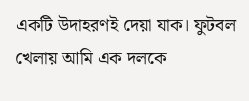একটি উদাহরণই দেয়া যাক। ফুটবল খেলায় আমি এক দলকে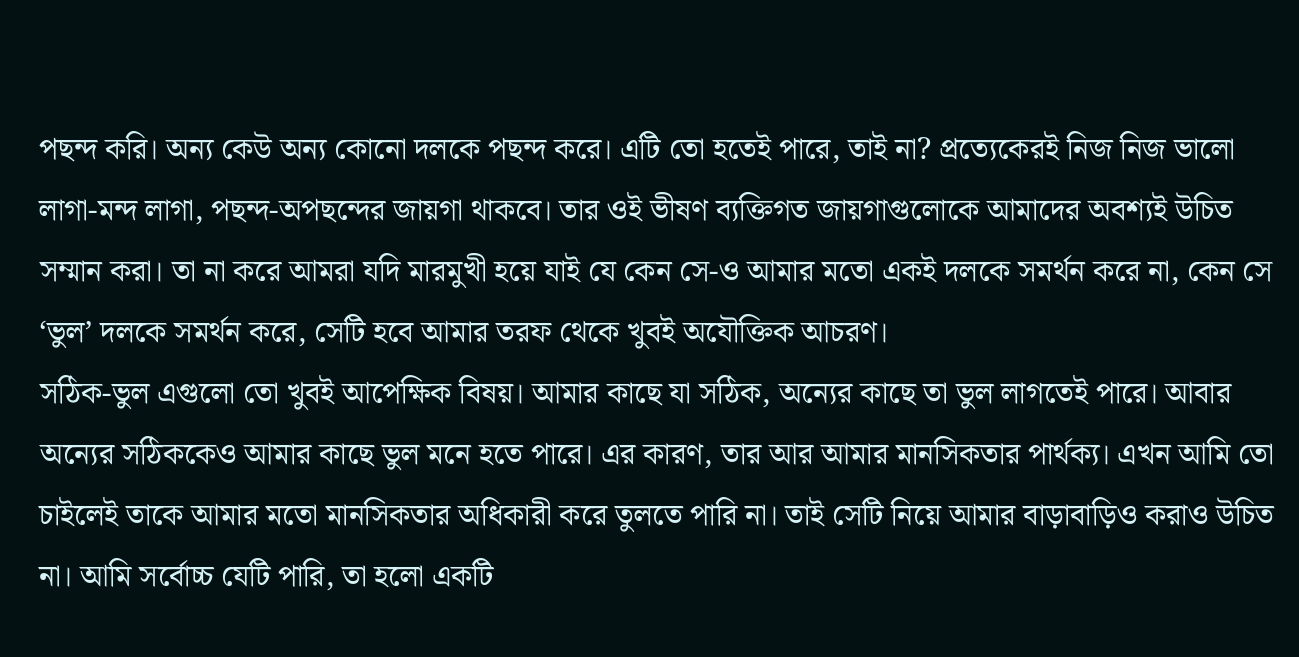পছন্দ করি। অন্য কেউ অন্য কোনো দলকে পছন্দ করে। এটি তো হতেই পারে, তাই না? প্রত্যেকেরই নিজ নিজ ভালো লাগা-মন্দ লাগা, পছন্দ-অপছন্দের জায়গা থাকবে। তার ওই ভীষণ ব্যক্তিগত জায়গাগুলোকে আমাদের অবশ্যই উচিত সম্মান করা। তা না করে আমরা যদি মারমুখী হয়ে যাই যে কেন সে-ও আমার মতো একই দলকে সমর্থন করে না, কেন সে ‘ভুল’ দলকে সমর্থন করে, সেটি হবে আমার তরফ থেকে খুবই অযৌক্তিক আচরণ।
সঠিক-ভুল এগুলো তো খুবই আপেক্ষিক বিষয়। আমার কাছে যা সঠিক, অন্যের কাছে তা ভুল লাগতেই পারে। আবার অন্যের সঠিককেও আমার কাছে ভুল মনে হতে পারে। এর কারণ, তার আর আমার মানসিকতার পার্থক্য। এখন আমি তো চাইলেই তাকে আমার মতো মানসিকতার অধিকারী করে তুলতে পারি না। তাই সেটি নিয়ে আমার বাড়াবাড়িও করাও উচিত না। আমি সর্বোচ্চ যেটি পারি, তা হলো একটি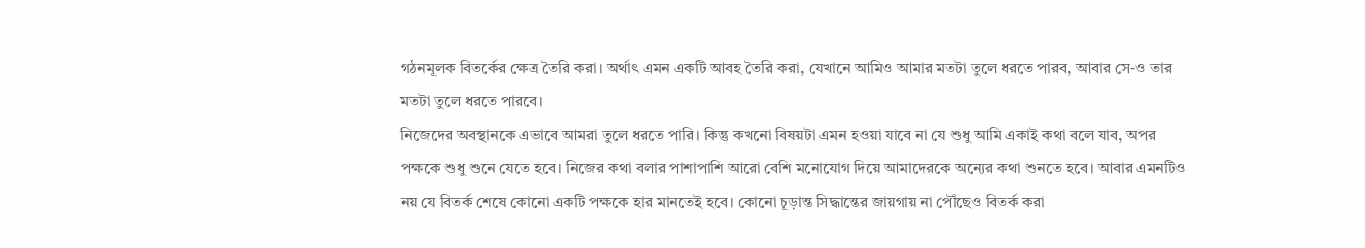গঠনমূলক বিতর্কের ক্ষেত্র তৈরি করা। অর্থাৎ এমন একটি আবহ তৈরি করা, যেখানে আমিও আমার মতটা তুলে ধরতে পারব, আবার সে-ও তার মতটা তুলে ধরতে পারবে।
নিজেদের অবস্থানকে এভাবে আমরা তুলে ধরতে পারি। কিন্তু কখনো বিষয়টা এমন হওয়া যাবে না যে শুধু আমি একাই কথা বলে যাব, অপর পক্ষকে শুধু শুনে যেতে হবে। নিজের কথা বলার পাশাপাশি আরো বেশি মনোযোগ দিয়ে আমাদেরকে অন্যের কথা শুনতে হবে। আবার এমনটিও নয় যে বিতর্ক শেষে কোনো একটি পক্ষকে হার মানতেই হবে। কোনো চূড়ান্ত সিদ্ধান্তের জায়গায় না পৌঁছেও বিতর্ক করা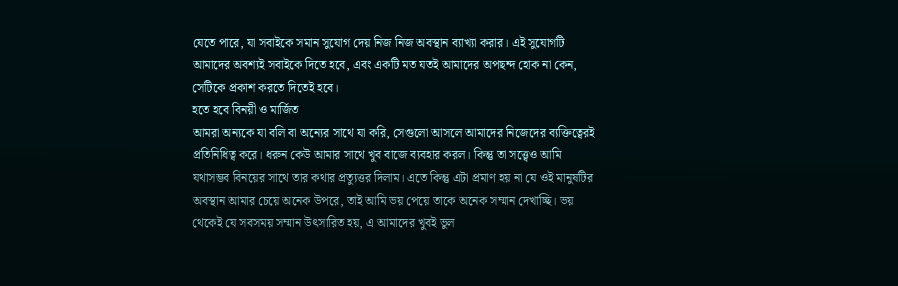যেতে পারে, যা সবাইকে সমান সুযোগ দেয় নিজ নিজ অবস্থান ব্যাখ্যা করার। এই সুযোগটি আমাদের অবশ্যই সবাইকে দিতে হবে, এবং একটি মত যতই আমাদের অপছন্দ হোক না কেন, সেটিকে প্রকাশ করতে দিতেই হবে।
হতে হবে বিনয়ী ও মার্জিত
আমরা অন্যকে যা বলি বা অন্যের সাথে যা করি, সেগুলো আসলে আমাদের নিজেদের ব্যক্তিত্বেরই প্রতিনিধিত্ব করে। ধরুন কেউ আমার সাথে খুব বাজে ব্যবহার করল। কিন্তু তা সত্ত্বেও আমি যথাসম্ভব বিনয়ের সাথে তার কথার প্রত্যুত্তর দিলাম। এতে কিন্তু এটা প্রমাণ হয় না যে ওই মানুষটির অবস্থান আমার চেয়ে অনেক উপরে, তাই আমি ভয় পেয়ে তাকে অনেক সম্মান দেখাচ্ছি। ভয় থেকেই যে সবসময় সম্মান উৎসারিত হয়, এ আমাদের খুবই ভুল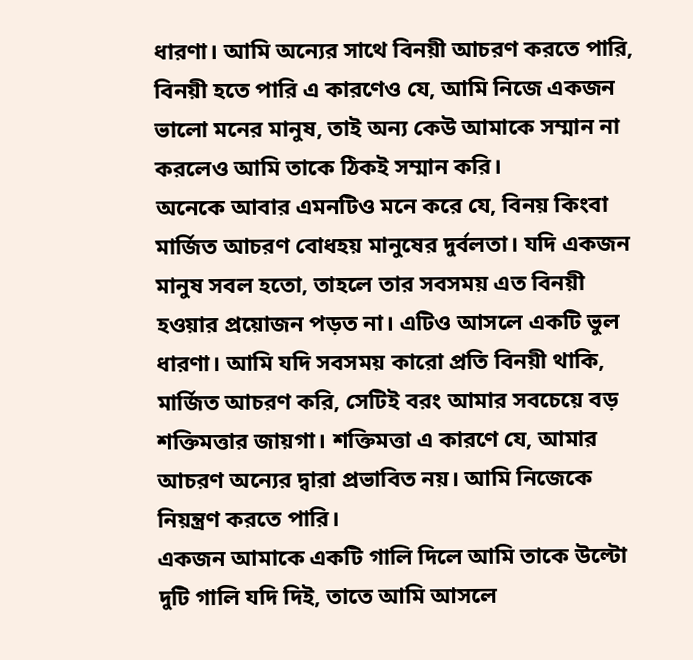ধারণা। আমি অন্যের সাথে বিনয়ী আচরণ করতে পারি, বিনয়ী হতে পারি এ কারণেও যে, আমি নিজে একজন ভালো মনের মানুষ, তাই অন্য কেউ আমাকে সম্মান না করলেও আমি তাকে ঠিকই সম্মান করি।
অনেকে আবার এমনটিও মনে করে যে, বিনয় কিংবা মার্জিত আচরণ বোধহয় মানুষের দুর্বলতা। যদি একজন মানুষ সবল হতো, তাহলে তার সবসময় এত বিনয়ী হওয়ার প্রয়োজন পড়ত না। এটিও আসলে একটি ভুল ধারণা। আমি যদি সবসময় কারো প্রতি বিনয়ী থাকি, মার্জিত আচরণ করি, সেটিই বরং আমার সবচেয়ে বড় শক্তিমত্তার জায়গা। শক্তিমত্তা এ কারণে যে, আমার আচরণ অন্যের দ্বারা প্রভাবিত নয়। আমি নিজেকে নিয়ন্ত্রণ করতে পারি।
একজন আমাকে একটি গালি দিলে আমি তাকে উল্টো দুটি গালি যদি দিই, তাতে আমি আসলে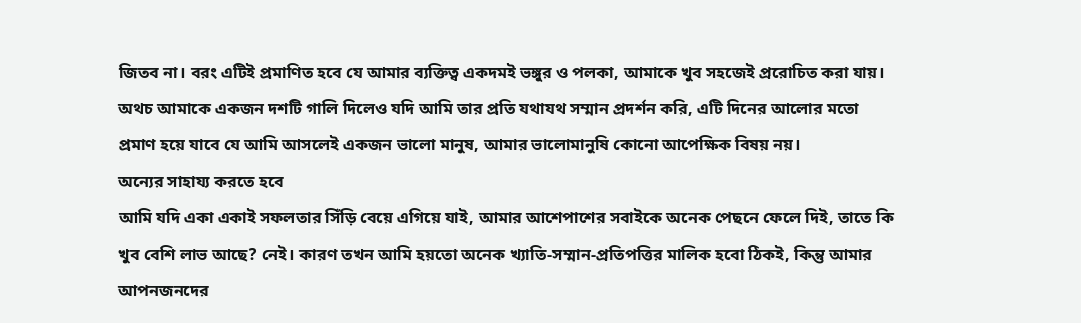জিতব না। বরং এটিই প্রমাণিত হবে যে আমার ব্যক্তিত্ব একদমই ভঙ্গুর ও পলকা, আমাকে খুব সহজেই প্ররোচিত করা যায়। অথচ আমাকে একজন দশটি গালি দিলেও যদি আমি তার প্রতি যথাযথ সম্মান প্রদর্শন করি, এটি দিনের আলোর মতো প্রমাণ হয়ে যাবে যে আমি আসলেই একজন ভালো মানুষ, আমার ভালোমানুষি কোনো আপেক্ষিক বিষয় নয়।
অন্যের সাহায্য করতে হবে
আমি যদি একা একাই সফলতার সিঁড়ি বেয়ে এগিয়ে যাই, আমার আশেপাশের সবাইকে অনেক পেছনে ফেলে দিই, তাতে কি খুব বেশি লাভ আছে? নেই। কারণ তখন আমি হয়তো অনেক খ্যাতি-সম্মান-প্রতিপত্তির মালিক হবো ঠিকই, কিন্তু আমার আপনজনদের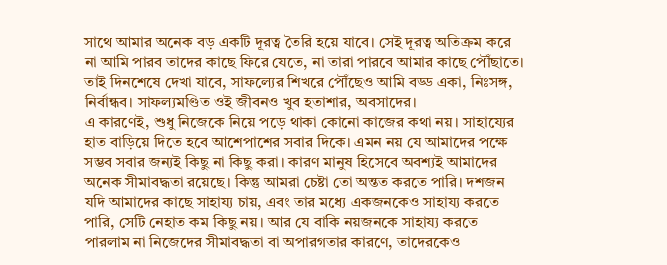সাথে আমার অনেক বড় একটি দূরত্ব তৈরি হয়ে যাবে। সেই দূরত্ব অতিক্রম করে না আমি পারব তাদের কাছে ফিরে যেতে, না তারা পারবে আমার কাছে পৌঁছাতে। তাই দিনশেষে দেখা যাবে, সাফল্যের শিখরে পৌঁছেও আমি বড্ড একা, নিঃসঙ্গ, নির্বান্ধব। সাফল্যমণ্ডিত ওই জীবনও খুব হতাশার, অবসাদের।
এ কারণেই, শুধু নিজেকে নিয়ে পড়ে থাকা কোনো কাজের কথা নয়। সাহায্যের হাত বাড়িয়ে দিতে হবে আশেপাশের সবার দিকে। এমন নয় যে আমাদের পক্ষে সম্ভব সবার জন্যই কিছু না কিছু করা। কারণ মানুষ হিসেবে অবশ্যই আমাদের অনেক সীমাবদ্ধতা রয়েছে। কিন্তু আমরা চেষ্টা তো অন্তত করতে পারি। দশজন যদি আমাদের কাছে সাহায্য চায়, এবং তার মধ্যে একজনকেও সাহায্য করতে পারি, সেটি নেহাত কম কিছু নয়। আর যে বাকি নয়জনকে সাহায্য করতে পারলাম না নিজেদের সীমাবদ্ধতা বা অপারগতার কারণে, তাদেরকেও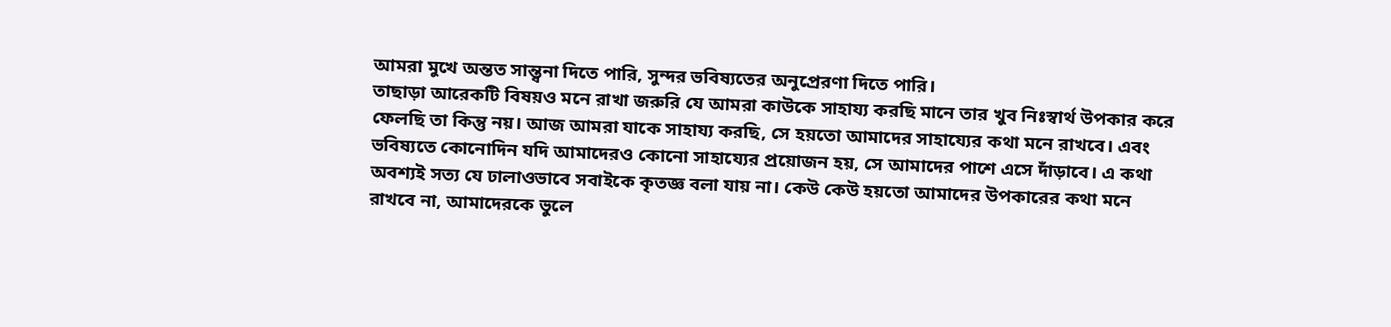আমরা মুখে অন্তত সান্ত্বনা দিতে পারি, সুন্দর ভবিষ্যতের অনুপ্রেরণা দিতে পারি।
তাছাড়া আরেকটি বিষয়ও মনে রাখা জরুরি যে আমরা কাউকে সাহায্য করছি মানে তার খুব নিঃস্বার্থ উপকার করে ফেলছি তা কিন্তু নয়। আজ আমরা যাকে সাহায্য করছি, সে হয়তো আমাদের সাহায্যের কথা মনে রাখবে। এবং ভবিষ্যতে কোনোদিন যদি আমাদেরও কোনো সাহায্যের প্রয়োজন হয়, সে আমাদের পাশে এসে দাঁড়াবে। এ কথা অবশ্যই সত্য যে ঢালাওভাবে সবাইকে কৃতজ্ঞ বলা যায় না। কেউ কেউ হয়তো আমাদের উপকারের কথা মনে রাখবে না, আমাদেরকে ভুলে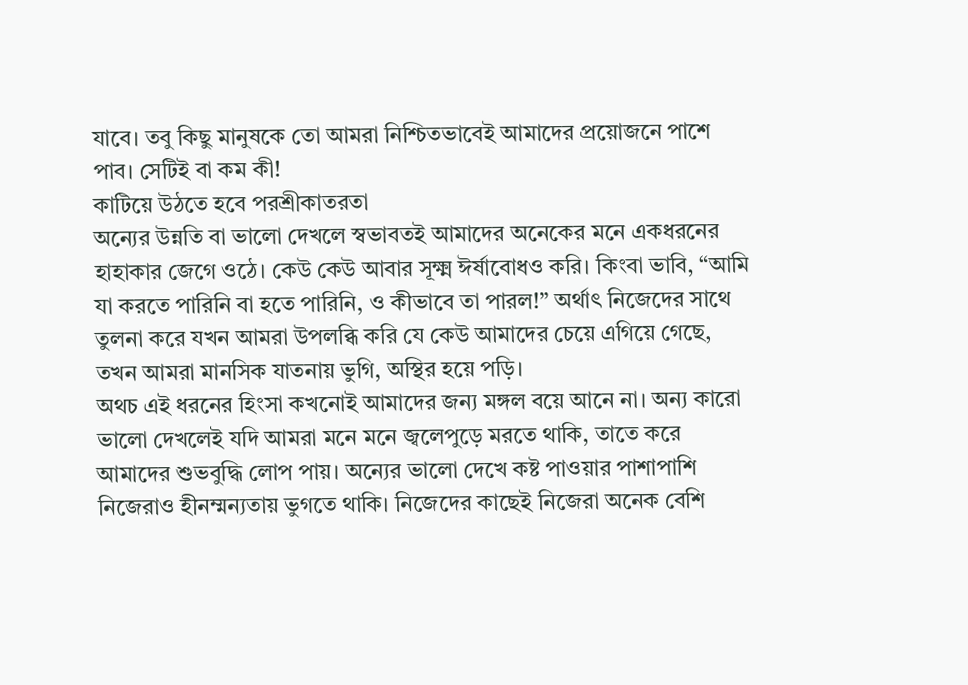যাবে। তবু কিছু মানুষকে তো আমরা নিশ্চিতভাবেই আমাদের প্রয়োজনে পাশে পাব। সেটিই বা কম কী!
কাটিয়ে উঠতে হবে পরশ্রীকাতরতা
অন্যের উন্নতি বা ভালো দেখলে স্বভাবতই আমাদের অনেকের মনে একধরনের হাহাকার জেগে ওঠে। কেউ কেউ আবার সূক্ষ্ম ঈর্ষাবোধও করি। কিংবা ভাবি, “আমি যা করতে পারিনি বা হতে পারিনি, ও কীভাবে তা পারল!” অর্থাৎ নিজেদের সাথে তুলনা করে যখন আমরা উপলব্ধি করি যে কেউ আমাদের চেয়ে এগিয়ে গেছে, তখন আমরা মানসিক যাতনায় ভুগি, অস্থির হয়ে পড়ি।
অথচ এই ধরনের হিংসা কখনোই আমাদের জন্য মঙ্গল বয়ে আনে না। অন্য কারো ভালো দেখলেই যদি আমরা মনে মনে জ্বলেপুড়ে মরতে থাকি, তাতে করে আমাদের শুভবুদ্ধি লোপ পায়। অন্যের ভালো দেখে কষ্ট পাওয়ার পাশাপাশি নিজেরাও হীনম্মন্যতায় ভুগতে থাকি। নিজেদের কাছেই নিজেরা অনেক বেশি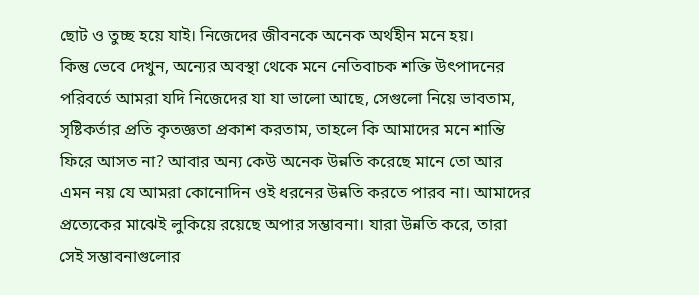ছোট ও তুচ্ছ হয়ে যাই। নিজেদের জীবনকে অনেক অর্থহীন মনে হয়।
কিন্তু ভেবে দেখুন, অন্যের অবস্থা থেকে মনে নেতিবাচক শক্তি উৎপাদনের পরিবর্তে আমরা যদি নিজেদের যা যা ভালো আছে, সেগুলো নিয়ে ভাবতাম, সৃষ্টিকর্তার প্রতি কৃতজ্ঞতা প্রকাশ করতাম, তাহলে কি আমাদের মনে শান্তি ফিরে আসত না? আবার অন্য কেউ অনেক উন্নতি করেছে মানে তো আর এমন নয় যে আমরা কোনোদিন ওই ধরনের উন্নতি করতে পারব না। আমাদের প্রত্যেকের মাঝেই লুকিয়ে রয়েছে অপার সম্ভাবনা। যারা উন্নতি করে, তারা সেই সম্ভাবনাগুলোর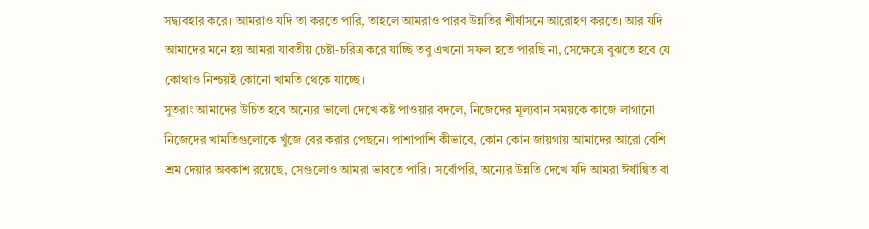সদ্ব্যবহার করে। আমরাও যদি তা করতে পারি, তাহলে আমরাও পারব উন্নতির শীর্ষাসনে আরোহণ করতে। আর যদি আমাদের মনে হয় আমরা যাবতীয় চেষ্টা-চরিত্র করে যাচ্ছি তবু এখনো সফল হতে পারছি না, সেক্ষেত্রে বুঝতে হবে যে কোথাও নিশ্চয়ই কোনো খামতি থেকে যাচ্ছে।
সুতরাং আমাদের উচিত হবে অন্যের ভালো দেখে কষ্ট পাওয়ার বদলে, নিজেদের মূল্যবান সময়কে কাজে লাগানো নিজেদের খামতিগুলোকে খুঁজে বের করার পেছনে। পাশাপাশি কীভাবে, কোন কোন জায়গায় আমাদের আরো বেশি শ্রম দেয়ার অবকাশ রয়েছে, সেগুলোও আমরা ভাবতে পারি। সর্বোপরি, অন্যের উন্নতি দেখে যদি আমরা ঈর্ষান্বিত বা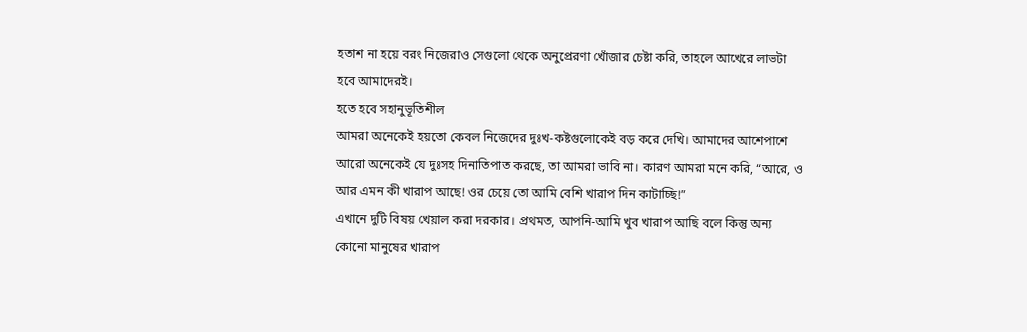হতাশ না হয়ে বরং নিজেরাও সেগুলো থেকে অনুপ্রেরণা খোঁজার চেষ্টা করি, তাহলে আখেরে লাভটা হবে আমাদেরই।
হতে হবে সহানুভূতিশীল
আমরা অনেকেই হয়তো কেবল নিজেদের দুঃখ-কষ্টগুলোকেই বড় করে দেখি। আমাদের আশেপাশে আরো অনেকেই যে দুঃসহ দিনাতিপাত করছে, তা আমরা ভাবি না। কারণ আমরা মনে করি, “আরে, ও আর এমন কী খারাপ আছে! ওর চেয়ে তো আমি বেশি খারাপ দিন কাটাচ্ছি!”
এখানে দুটি বিষয় খেয়াল করা দরকার। প্রথমত, আপনি-আমি খুব খারাপ আছি বলে কিন্তু অন্য কোনো মানুষের খারাপ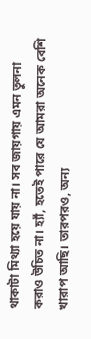থাকাটা মিথ্যা হয়ে যায় না। সব জায়গায় এমন তুলনা করাও উচিত না। হ্যাঁ, হতেই পারে যে আমরা অনেক বেশি খারাপ আছি। তারপরও, অন্য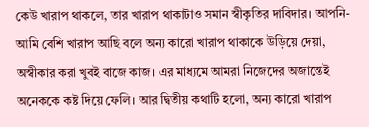কেউ খারাপ থাকলে, তার খারাপ থাকাটাও সমান স্বীকৃতির দাবিদার। আপনি-আমি বেশি খারাপ আছি বলে অন্য কারো খারাপ থাকাকে উড়িয়ে দেয়া, অস্বীকার করা খুবই বাজে কাজ। এর মাধ্যমে আমরা নিজেদের অজান্তেই অনেককে কষ্ট দিয়ে ফেলি। আর দ্বিতীয় কথাটি হলো, অন্য কারো খারাপ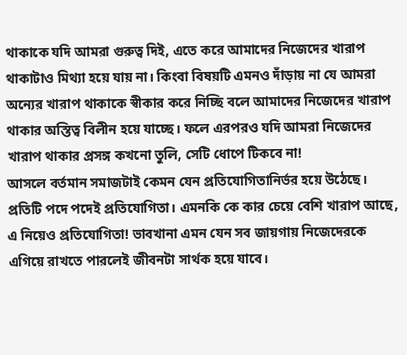থাকাকে যদি আমরা গুরুত্ব দিই, এতে করে আমাদের নিজেদের খারাপ থাকাটাও মিথ্যা হয়ে যায় না। কিংবা বিষয়টি এমনও দাঁড়ায় না যে আমরা অন্যের খারাপ থাকাকে স্বীকার করে নিচ্ছি বলে আমাদের নিজেদের খারাপ থাকার অস্তিত্ব বিলীন হয়ে যাচ্ছে। ফলে এরপরও যদি আমরা নিজেদের খারাপ থাকার প্রসঙ্গ কখনো তুলি, সেটি ধোপে টিকবে না!
আসলে বর্তমান সমাজটাই কেমন যেন প্রতিযোগিতানির্ভর হয়ে উঠেছে। প্রতিটি পদে পদেই প্রতিযোগিতা। এমনকি কে কার চেয়ে বেশি খারাপ আছে, এ নিয়েও প্রতিযোগিতা! ভাবখানা এমন যেন সব জায়গায় নিজেদেরকে এগিয়ে রাখতে পারলেই জীবনটা সার্থক হয়ে যাবে।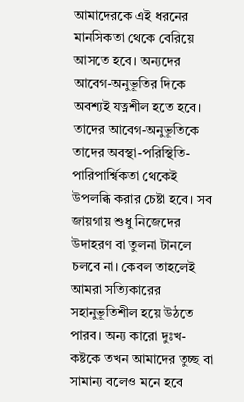আমাদেরকে এই ধরনের মানসিকতা থেকে বেরিয়ে আসতে হবে। অন্যদের আবেগ-অনুভূতির দিকে অবশ্যই যত্নশীল হতে হবে। তাদের আবেগ-অনুভূতিকে তাদের অবস্থা-পরিস্থিতি-পারিপার্শ্বিকতা থেকেই উপলব্ধি করার চেষ্টা হবে। সব জায়গায় শুধু নিজেদের উদাহরণ বা তুলনা টানলে চলবে না। কেবল তাহলেই আমরা সত্যিকারের সহানুভূতিশীল হয়ে উঠতে পারব। অন্য কারো দুঃখ-কষ্টকে তখন আমাদের তুচ্ছ বা সামান্য বলেও মনে হবে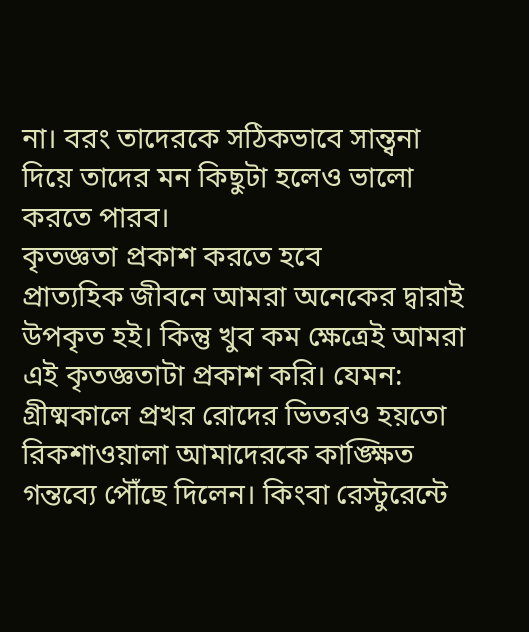না। বরং তাদেরকে সঠিকভাবে সান্ত্বনা দিয়ে তাদের মন কিছুটা হলেও ভালো করতে পারব।
কৃতজ্ঞতা প্রকাশ করতে হবে
প্রাত্যহিক জীবনে আমরা অনেকের দ্বারাই উপকৃত হই। কিন্তু খুব কম ক্ষেত্রেই আমরা এই কৃতজ্ঞতাটা প্রকাশ করি। যেমন: গ্রীষ্মকালে প্রখর রোদের ভিতরও হয়তো রিকশাওয়ালা আমাদেরকে কাঙ্ক্ষিত গন্তব্যে পৌঁছে দিলেন। কিংবা রেস্টুরেন্টে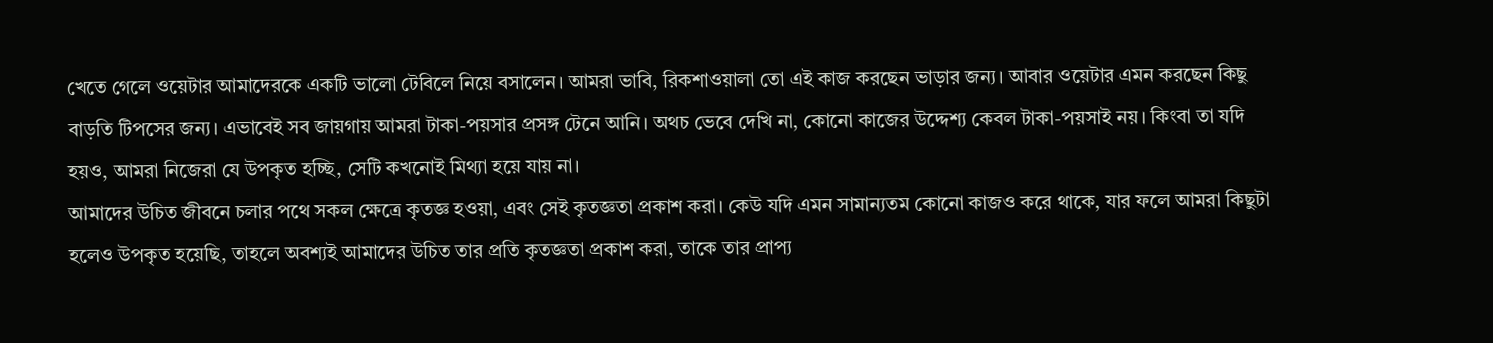খেতে গেলে ওয়েটার আমাদেরকে একটি ভালো টেবিলে নিয়ে বসালেন। আমরা ভাবি, রিকশাওয়ালা তো এই কাজ করছেন ভাড়ার জন্য। আবার ওয়েটার এমন করছেন কিছু বাড়তি টিপসের জন্য। এভাবেই সব জায়গায় আমরা টাকা-পয়সার প্রসঙ্গ টেনে আনি। অথচ ভেবে দেখি না, কোনো কাজের উদ্দেশ্য কেবল টাকা-পয়সাই নয়। কিংবা তা যদি হয়ও, আমরা নিজেরা যে উপকৃত হচ্ছি, সেটি কখনোই মিথ্যা হয়ে যায় না।
আমাদের উচিত জীবনে চলার পথে সকল ক্ষেত্রে কৃতজ্ঞ হওয়া, এবং সেই কৃতজ্ঞতা প্রকাশ করা। কেউ যদি এমন সামান্যতম কোনো কাজও করে থাকে, যার ফলে আমরা কিছুটা হলেও উপকৃত হয়েছি, তাহলে অবশ্যই আমাদের উচিত তার প্রতি কৃতজ্ঞতা প্রকাশ করা, তাকে তার প্রাপ্য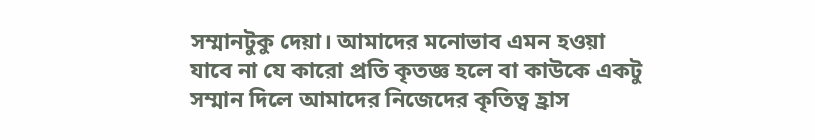সম্মানটুকু দেয়া। আমাদের মনোভাব এমন হওয়া যাবে না যে কারো প্রতি কৃতজ্ঞ হলে বা কাউকে একটু সম্মান দিলে আমাদের নিজেদের কৃতিত্ব হ্রাস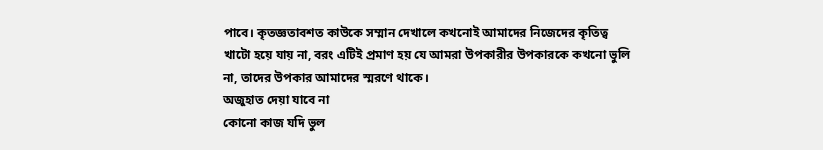পাবে। কৃতজ্ঞতাবশত কাউকে সম্মান দেখালে কখনোই আমাদের নিজেদের কৃতিত্ব খাটো হয়ে যায় না, বরং এটিই প্রমাণ হয় যে আমরা উপকারীর উপকারকে কখনো ভুলি না, তাদের উপকার আমাদের স্মরণে থাকে।
অজুহাত দেয়া যাবে না
কোনো কাজ যদি ভুল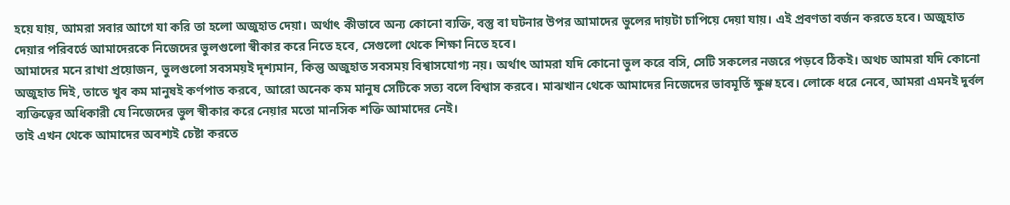হয়ে যায়, আমরা সবার আগে যা করি তা হলো অজুহাত দেয়া। অর্থাৎ কীভাবে অন্য কোনো ব্যক্তি, বস্তু বা ঘটনার উপর আমাদের ভুলের দায়টা চাপিয়ে দেয়া যায়। এই প্রবণতা বর্জন করতে হবে। অজুহাত দেয়ার পরিবর্তে আমাদেরকে নিজেদের ভুলগুলো স্বীকার করে নিতে হবে, সেগুলো থেকে শিক্ষা নিতে হবে।
আমাদের মনে রাখা প্রয়োজন, ভুলগুলো সবসময়ই দৃশ্যমান, কিন্তু অজুহাত সবসময় বিশ্বাসযোগ্য নয়। অর্থাৎ আমরা যদি কোনো ভুল করে বসি, সেটি সকলের নজরে পড়বে ঠিকই। অথচ আমরা যদি কোনো অজুহাত দিই, তাতে খুব কম মানুষই কর্ণপাত করবে, আরো অনেক কম মানুষ সেটিকে সত্য বলে বিশ্বাস করবে। মাঝখান থেকে আমাদের নিজেদের ভাবমূর্তি ক্ষুণ্ণ হবে। লোকে ধরে নেবে, আমরা এমনই দুর্বল ব্যক্তিত্বের অধিকারী যে নিজেদের ভুল স্বীকার করে নেয়ার মতো মানসিক শক্তি আমাদের নেই।
তাই এখন থেকে আমাদের অবশ্যই চেষ্টা করতে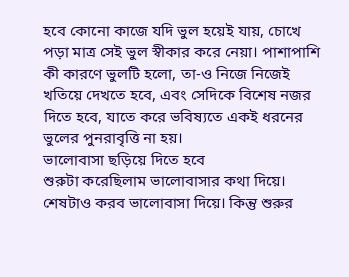হবে কোনো কাজে যদি ভুল হয়েই যায়, চোখে পড়া মাত্র সেই ভুল স্বীকার করে নেয়া। পাশাপাশি কী কারণে ভুলটি হলো, তা-ও নিজে নিজেই খতিয়ে দেখতে হবে, এবং সেদিকে বিশেষ নজর দিতে হবে, যাতে করে ভবিষ্যতে একই ধরনের ভুলের পুনরাবৃত্তি না হয়।
ভালোবাসা ছড়িয়ে দিতে হবে
শুরুটা করেছিলাম ভালোবাসার কথা দিয়ে। শেষটাও করব ভালোবাসা দিয়ে। কিন্তু শুরুর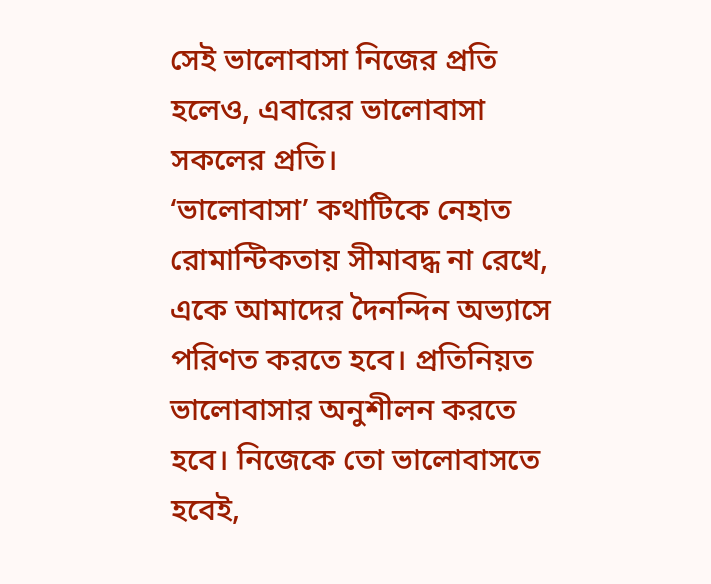সেই ভালোবাসা নিজের প্রতি হলেও, এবারের ভালোবাসা সকলের প্রতি।
‘ভালোবাসা’ কথাটিকে নেহাত রোমান্টিকতায় সীমাবদ্ধ না রেখে, একে আমাদের দৈনন্দিন অভ্যাসে পরিণত করতে হবে। প্রতিনিয়ত ভালোবাসার অনুশীলন করতে হবে। নিজেকে তো ভালোবাসতে হবেই,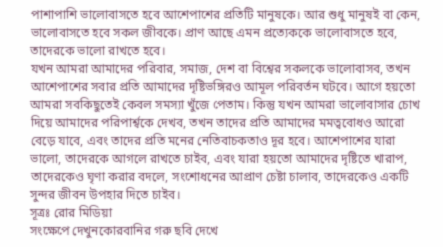পাশাপাশি ভালোবাসতে হবে আশেপাশের প্রতিটি মানুষকে। আর শুধু মানুষই বা কেন, ভালোবাসতে হবে সকল জীবকে। প্রাণ আছে এমন প্রত্যেককে ভালোবাসতে হবে, তাদেরকে ভালো রাখতে হবে।
যখন আমরা আমাদের পরিবার, সমাজ, দেশ বা বিশ্বের সকলকে ভালোবাসব, তখন আশেপাশের সবার প্রতি আমাদের দৃষ্টিভঙ্গিরও আমূল পরিবর্তন ঘটবে। আগে হয়তো আমরা সবকিছুতেই কেবল সমস্যা খুঁজে পেতাম। কিন্তু যখন আমরা ভালোবাসার চোখ দিয়ে আমাদের পরিপার্শ্বকে দেখব, তখন তাদের প্রতি আমাদের মমত্ববোধও আরো বেড়ে যাবে, এবং তাদের প্রতি মনের নেতিবাচকতাও দূর হবে। আশেপাশের যারা ভালো, তাদেরকে আগলে রাখতে চাইব, এবং যারা হয়তো আমাদের দৃষ্টিতে খারাপ, তাদেরকেও ঘৃণা করার বদলে, সংশোধনের আপ্রাণ চেষ্টা চালাব, তাদেরকেও একটি সুন্দর জীবন উপহার দিতে চাইব।
সূত্রঃ রোর মিডিয়া
সংক্ষেপে দেখুনকোরবানির গরু ছবি দেখে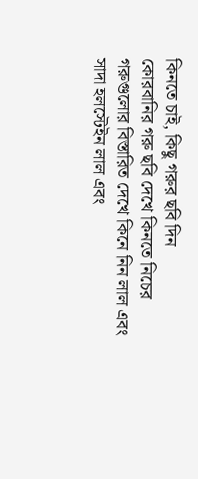কিনতে চাই, কিছু গরুর ছবি দিন
কোরবানির গরু ছবি দেখে কিনতে নিচের গরুগুলোর বিস্তারিত দেখে কিনে নিন লাল এবং সাদা হলস্টেইন লাল এবং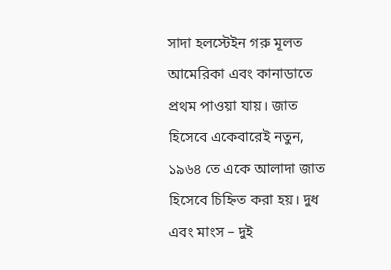সাদা হলস্টেইন গরু মূলত আমেরিকা এবং কানাডাতে প্রথম পাওয়া যায়। জাত হিসেবে একেবারেই নতুন, ১৯৬৪ তে একে আলাদা জাত হিসেবে চিহ্নিত করা হয়। দুধ এবং মাংস – দুই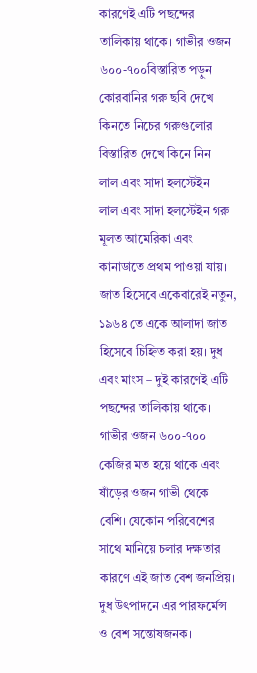কারণেই এটি পছন্দের তালিকায় থাকে। গাভীর ওজন ৬০০-৭০০বিস্তারিত পড়ুন
কোরবানির গরু ছবি দেখে কিনতে নিচের গরুগুলোর বিস্তারিত দেখে কিনে নিন
লাল এবং সাদা হলস্টেইন
লাল এবং সাদা হলস্টেইন গরু মূলত আমেরিকা এবং কানাডাতে প্রথম পাওয়া যায়। জাত হিসেবে একেবারেই নতুন, ১৯৬৪ তে একে আলাদা জাত হিসেবে চিহ্নিত করা হয়। দুধ এবং মাংস – দুই কারণেই এটি পছন্দের তালিকায় থাকে। গাভীর ওজন ৬০০-৭০০ কেজির মত হয়ে থাকে এবং ষাঁড়ের ওজন গাভী থেকে বেশি। যেকোন পরিবেশের সাথে মানিয়ে চলার দক্ষতার কারণে এই জাত বেশ জনপ্রিয়। দুধ উৎপাদনে এর পারফর্মেন্স ও বেশ সন্তোষজনক।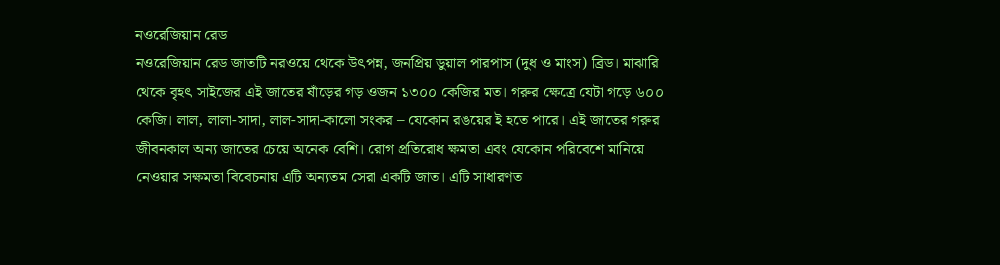নওরেজিয়ান রেড
নওরেজিয়ান রেড জাতটি নরওয়ে থেকে উৎপন্ন, জনপ্রিয় ডুয়াল পারপাস (দুধ ও মাংস) ব্রিড। মাঝারি থেকে বৃহৎ সাইজের এই জাতের ষাঁড়ের গড় ওজন ১৩০০ কেজির মত। গরুর ক্ষেত্রে যেটা গড়ে ৬০০ কেজি। লাল, লালা-সাদা, লাল-সাদা-কালো সংকর – যেকোন রঙয়ের ই হতে পারে। এই জাতের গরুর জীবনকাল অন্য জাতের চেয়ে অনেক বেশি। রোগ প্রতিরোধ ক্ষমতা এবং যেকোন পরিবেশে মানিয়ে নেওয়ার সক্ষমতা বিবেচনায় এটি অন্যতম সেরা একটি জাত। এটি সাধারণত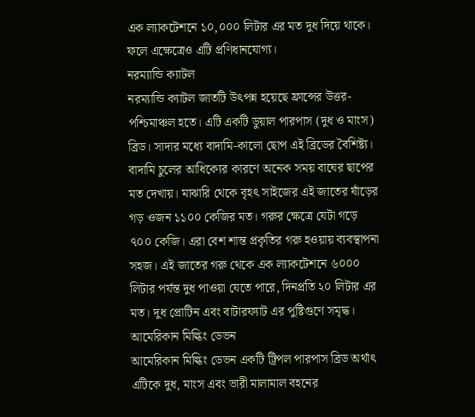এক ল্যাকটেশনে ১০,০০০ লিটার এর মত দুধ দিয়ে থাকে। ফলে এক্ষেত্রেও এটি প্রণিধানযোগ্য।
নরম্যান্ডি ক্যাটল
নরম্যান্ডি ক্যাটল জাতটি উৎপন্ন হয়েছে ফ্রান্সের উত্তর-পশ্চিমাঞ্চল হতে। এটি একটি ডুয়াল পারপাস (দুধ ও মাংস) ব্রিড। সাদার মধ্যে বাদামি-কালো ছোপ এই ব্রিডের বৈশিষ্ট্য। বাদামি চুলের আধিক্যের কারণে অনেক সময় বাঘের ছাপের মত দেখায়। মাঝারি থেকে বৃহৎ সাইজের এই জাতের ষাঁড়ের গড় ওজন ১১০০ কেজির মত। গরুর ক্ষেত্রে যেটা গড়ে ৭০০ কেজি। এরা বেশ শান্ত প্রকৃতির গরু হওয়ায় ব্যবস্থাপনা সহজ। এই জাতের গরু থেকে এক ল্যাকটেশনে ৬০০০ লিটার পর্যন্ত দুধ পাওয়া যেতে পারে, দিনপ্রতি ২০ লিটার এর মত। দুধ প্রোটিন এবং বাটারফ্যাট এর পুষ্টিগুণে সমৃদ্ধ।
আমেরিকান মিল্কিং ডেভন
আমেরিকান মিল্কিং ডেভন একটি ট্রিপল পারপাস ব্রিড অর্থাৎ এটিকে দুধ, মাংস এবং ভারী মালামাল বহনের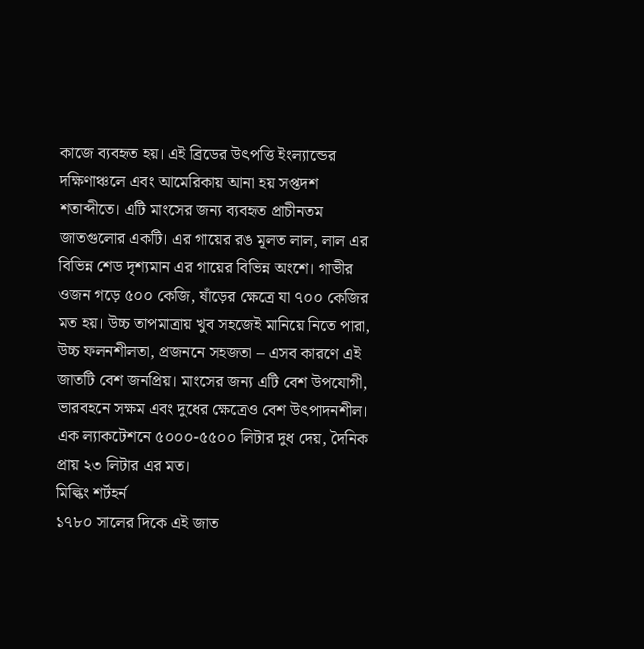কাজে ব্যবহৃত হয়। এই ব্রিডের উৎপত্তি ইংল্যান্ডের দক্ষিণাঞ্চলে এবং আমেরিকায় আনা হয় সপ্তদশ শতাব্দীতে। এটি মাংসের জন্য ব্যবহৃত প্রাচীনতম জাতগুলোর একটি। এর গায়ের রঙ মূলত লাল, লাল এর বিভিন্ন শেড দৃশ্যমান এর গায়ের বিভিন্ন অংশে। গাভীর ওজন গড়ে ৫০০ কেজি, ষাঁড়ের ক্ষেত্রে যা ৭০০ কেজির মত হয়। উচ্চ তাপমাত্রায় খুব সহজেই মানিয়ে নিতে পারা, উচ্চ ফলনশীলতা, প্রজননে সহজতা – এসব কারণে এই জাতটি বেশ জনপ্রিয়। মাংসের জন্য এটি বেশ উপযোগী, ভারবহনে সক্ষম এবং দুধের ক্ষেত্রেও বেশ উৎপাদনশীল। এক ল্যাকটেশনে ৫০০০-৫৫০০ লিটার দুধ দেয়, দৈনিক প্রায় ২৩ লিটার এর মত।
মিল্কিং শর্টহর্ন
১৭৮০ সালের দিকে এই জাত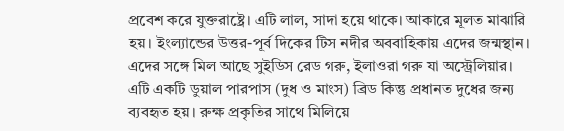প্রবেশ করে যুক্তরাষ্ট্রে। এটি লাল, সাদা হয়ে থাকে। আকারে মূলত মাঝারি হয়। ইংল্যান্ডের উত্তর-পূর্ব দিকের টিস নদীর অববাহিকায় এদের জন্মস্থান। এদের সঙ্গে মিল আছে সুইডিস রেড গরু, ইলাওরা গরু যা অস্ট্রেলিয়ার। এটি একটি ডুয়াল পারপাস (দুধ ও মাংস) ব্রিড কিন্তু প্রধানত দুধের জন্য ব্যবহৃত হয়। রুক্ষ প্রকৃতির সাথে মিলিয়ে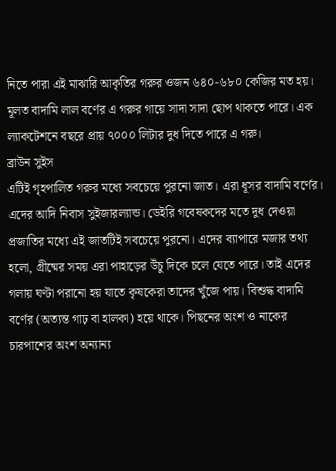নিতে পারা এই মাঝারি আকৃতির গরুর ওজন ৬৪০-৬৮০ কেজির মত হয়। মূলত বাদামি লাল বর্ণের এ গরুর গায়ে সাদা সাদা ছোপ থাকতে পারে। এক ল্যাকটেশনে বছরে প্রায় ৭০০০ লিটার দুধ দিতে পারে এ গরু।
ব্রাউন সুইস
এটিই গৃহপালিত গরুর মধ্যে সবচেয়ে পুরনো জাত। এরা ধূসর বাদামি বর্ণের। এদের আদি নিবাস সুইজারল্যান্ড। ডেইরি গবেষকদের মতে দুধ দেওয়া প্রজাতির মধ্যে এই জাতটিই সবচেয়ে পুরনো। এদের ব্যাপারে মজার তথ্য হলো, গ্রীষ্মের সময় এরা পাহাড়ের উঁচু দিকে চলে যেতে পারে। তাই এদের গলায় ঘণ্টা পরানো হয় যাতে কৃষকেরা তাদের খুঁজে পায়। বিশুদ্ধ বাদামি বর্ণের (অত্যন্ত গাঢ় বা হালকা) হয়ে থাকে। পিছনের অংশ ও নাকের চারপাশের অংশ অন্যান্য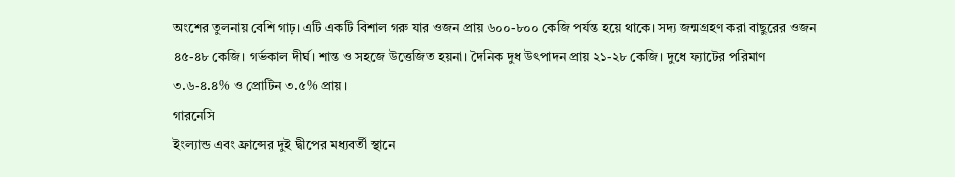অংশের তুলনায় বেশি গাঢ়। এটি একটি বিশাল গরু যার ওজন প্রায় ৬০০-৮০০ কেজি পর্যন্ত হয়ে থাকে। সদ্য জন্মগ্রহণ করা বাছুরের ওজন ৪৫-৪৮ কেজি। গর্ভকাল দীর্ঘ। শান্ত ও সহজে উত্তেজিত হয়না। দৈনিক দুধ উৎপাদন প্রায় ২১-২৮ কেজি। দুধে ফ্যাটের পরিমাণ ৩.৬-৪.৪% ও প্রোটিন ৩.৫% প্রায়।
গারনেসি
ইংল্যান্ড এবং ফ্রান্সের দুই দ্বীপের মধ্যবর্তী স্থানে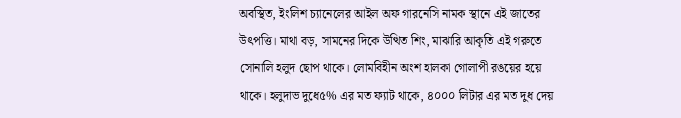অবস্থিত, ইংলিশ চ্যানেলের আইল অফ গারনেসি নামক স্থানে এই জাতের উৎপত্তি। মাথা বড়, সামনের দিকে উত্থিত শিং, মাঝারি আকৃতি এই গরুতে সোনালি হলুদ ছোপ থাকে। লোমবিহীন অংশ হালকা গোলাপী রঙয়ের হয়ে থাকে। হলুদাভ দুধে৫% এর মত ফ্যাট থাকে, ৪০০০ লিটার এর মত দুধ দেয়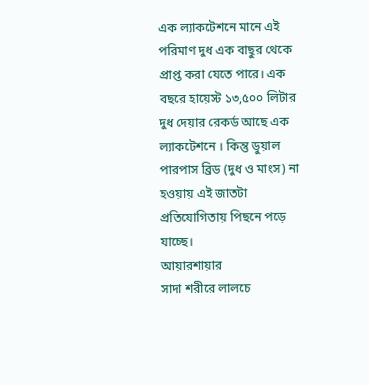এক ল্যাকটেশনে মানে এই পরিমাণ দুধ এক বাছুর থেকে প্রাপ্ত করা যেতে পারে। এক বছরে হায়েস্ট ১৩,৫০০ লিটার দুধ দেয়ার রেকর্ড আছে এক ল্যাকটেশনে । কিন্তু ডুয়াল পারপাস ব্রিড (দুধ ও মাংস) না হওয়ায় এই জাতটা প্রতিযোগিতায় পিছনে পড়ে যাচ্ছে।
আয়ারশায়ার
সাদা শরীরে লালচে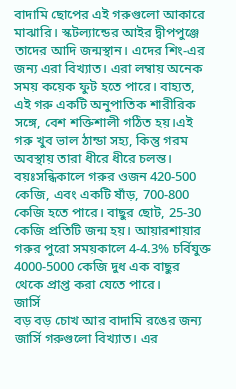বাদামি ছোপের এই গরুগুলো আকারে মাঝারি। স্কটল্যান্ডের আইর দ্বীপপুঞ্জে তাদের আদি জন্মস্থান। এদের শিং-এর জন্য এরা বিখ্যাত। এরা লম্বায় অনেক সময় কয়েক ফুট হতে পারে। বাহ্যত, এই গরু একটি অনুপাতিক শারীরিক সঙ্গে, বেশ শক্তিশালী গঠিত হয়।এই গরু খুব ভাল ঠান্ডা সহ্য, কিন্তু গরম অবস্থায় তারা ধীরে ধীরে চলন্ত। বয়ঃসন্ধিকালে গরুর ওজন 420-500 কেজি, এবং একটি ষাঁড়, 700-800 কেজি হতে পারে। বাছুর ছোট, 25-30 কেজি প্রতিটি জন্ম হয়। আয়ারশায়ার গরুর পুরো সময়কালে 4-4.3% চর্বিযুক্ত 4000-5000 কেজি দুধ এক বাছুর থেকে প্রাপ্ত করা যেতে পারে।
জার্সি
বড় বড় চোখ আর বাদামি রঙের জন্য জার্সি গরুগুলো বিখ্যাত। এর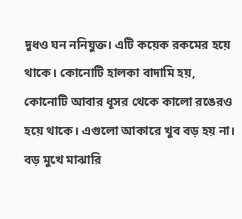দুধও ঘন ননিযুক্ত। এটি কয়েক রকমের হয়ে থাকে। কোনোটি হালকা বাদামি হয়, কোনোটি আবার ধূসর থেকে কালো রঙেরও হয়ে থাকে। এগুলো আকারে খুব বড় হয় না। বড় মুখে মাঝারি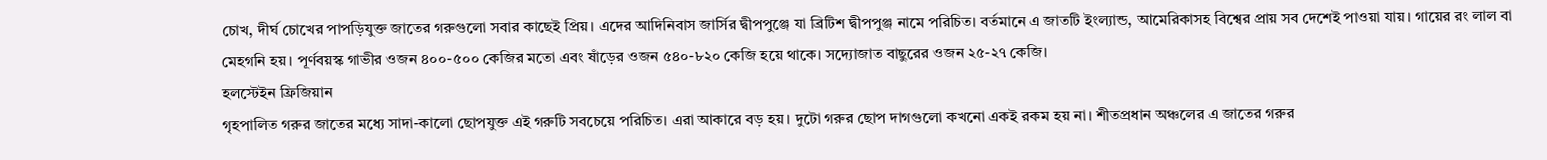চোখ, দীর্ঘ চোখের পাপড়িযুক্ত জাতের গরুগুলো সবার কাছেই প্রিয়। এদের আদিনিবাস জার্সির দ্বীপপুঞ্জে যা ব্রিটিশ দ্বীপপুঞ্জ নামে পরিচিত। বর্তমানে এ জাতটি ইংল্যান্ড, আমেরিকাসহ বিশ্বের প্রায় সব দেশেই পাওয়া যায়। গায়ের রং লাল বা মেহগনি হয়। পূর্ণবয়স্ক গাভীর ওজন ৪০০-৫০০ কেজির মতো এবং ষাঁড়ের ওজন ৫৪০-৮২০ কেজি হয়ে থাকে। সদ্যোজাত বাছুরের ওজন ২৫-২৭ কেজি।
হলস্টেইন ফ্রিজিয়ান
গৃহপালিত গরুর জাতের মধ্যে সাদা-কালো ছোপযুক্ত এই গরুটি সবচেয়ে পরিচিত। এরা আকারে বড় হয়। দুটো গরুর ছোপ দাগগুলো কখনো একই রকম হয় না। শীতপ্রধান অঞ্চলের এ জাতের গরুর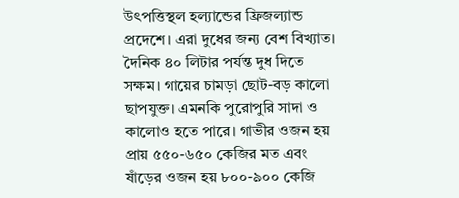উৎপত্তিস্থল হল্যান্ডের ফ্রিজল্যান্ড প্রদেশে। এরা দুধের জন্য বেশ বিখ্যাত। দৈনিক ৪০ লিটার পর্যন্ত দুধ দিতে সক্ষম। গায়ের চামড়া ছোট-বড় কালো ছাপযুক্ত। এমনকি পুরোপুরি সাদা ও কালোও হতে পারে। গাভীর ওজন হয় প্রায় ৫৫০-৬৫০ কেজির মত এবং ষাঁড়ের ওজন হয় ৮০০-৯০০ কেজি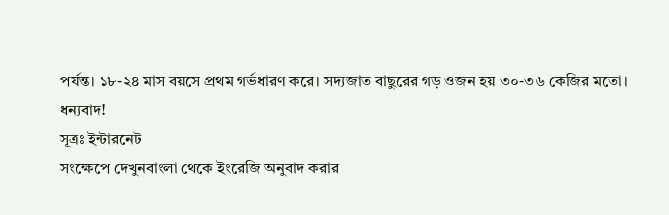পর্যন্ত। ১৮-২৪ মাস বয়সে প্রথম গর্ভধারণ করে। সদ্যজাত বাছুরের গড় ওজন হয় ৩০-৩৬ কেজির মতো।
ধন্যবাদ!
সূত্রঃ ইন্টারনেট
সংক্ষেপে দেখুনবাংলা থেকে ইংরেজি অনুবাদ করার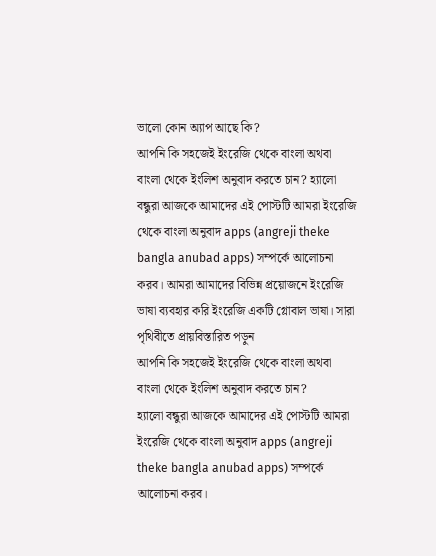ভালো কোন অ্যাপ আছে কি?
আপনি কি সহজেই ইংরেজি থেকে বাংলা অথবা বাংলা থেকে ইংলিশ অনুবাদ করতে চান? হ্যালো বন্ধুরা আজকে আমাদের এই পোস্টটি আমরা ইংরেজি থেকে বাংলা অনুবাদ apps (angreji theke bangla anubad apps) সম্পর্কে আলোচনা করব। আমরা আমাদের বিভিন্ন প্রয়োজনে ইংরেজি ভাষা ব্যবহার করি ইংরেজি একটি গ্লোবাল ভাষা। সারা পৃথিবীতে প্রায়বিস্তারিত পড়ুন
আপনি কি সহজেই ইংরেজি থেকে বাংলা অথবা বাংলা থেকে ইংলিশ অনুবাদ করতে চান?
হ্যালো বন্ধুরা আজকে আমাদের এই পোস্টটি আমরা ইংরেজি থেকে বাংলা অনুবাদ apps (angreji theke bangla anubad apps) সম্পর্কে আলোচনা করব।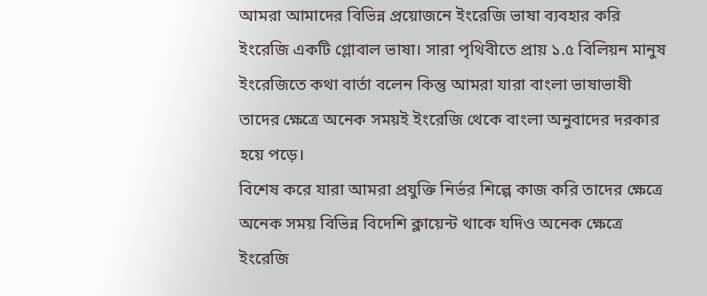আমরা আমাদের বিভিন্ন প্রয়োজনে ইংরেজি ভাষা ব্যবহার করি ইংরেজি একটি গ্লোবাল ভাষা। সারা পৃথিবীতে প্রায় ১.৫ বিলিয়ন মানুষ ইংরেজিতে কথা বার্তা বলেন কিন্তু আমরা যারা বাংলা ভাষাভাষী তাদের ক্ষেত্রে অনেক সময়ই ইংরেজি থেকে বাংলা অনুবাদের দরকার হয়ে পড়ে।
বিশেষ করে যারা আমরা প্রযুক্তি নির্ভর শিল্পে কাজ করি তাদের ক্ষেত্রে অনেক সময় বিভিন্ন বিদেশি ক্লায়েন্ট থাকে যদিও অনেক ক্ষেত্রে ইংরেজি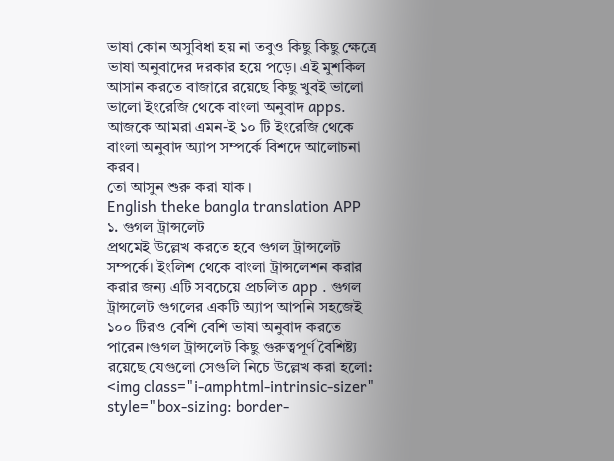ভাষা কোন অসুবিধা হয় না তবুও কিছু কিছু ক্ষেত্রে ভাষা অনুবাদের দরকার হয়ে পড়ে। এই মুশকিল আসান করতে বাজারে রয়েছে কিছু খুবই ভালো ভালো ইংরেজি থেকে বাংলা অনুবাদ apps.
আজকে আমরা এমন-ই ১০ টি ইংরেজি থেকে বাংলা অনুবাদ অ্যাপ সম্পর্কে বিশদে আলোচনা করব।
তো আসুন শুরু করা যাক ।
English theke bangla translation APP
১. গুগল ট্রান্সলেট
প্রথমেই উল্লেখ করতে হবে গুগল ট্রান্সলেট সম্পর্কে। ইংলিশ থেকে বাংলা ট্রান্সলেশন করার করার জন্য এটি সবচেয়ে প্রচলিত app . গুগল ট্রান্সলেট গুগলের একটি অ্যাপ আপনি সহজেই ১০০ টিরও বেশি বেশি ভাষা অনুবাদ করতে পারেন।গুগল ট্রান্সলেট কিছু গুরুত্বপূর্ণ বৈশিষ্ট্য রয়েছে যেগুলো সেগুলি নিচে উল্লেখ করা হলো:
<img class="i-amphtml-intrinsic-sizer" style="box-sizing: border-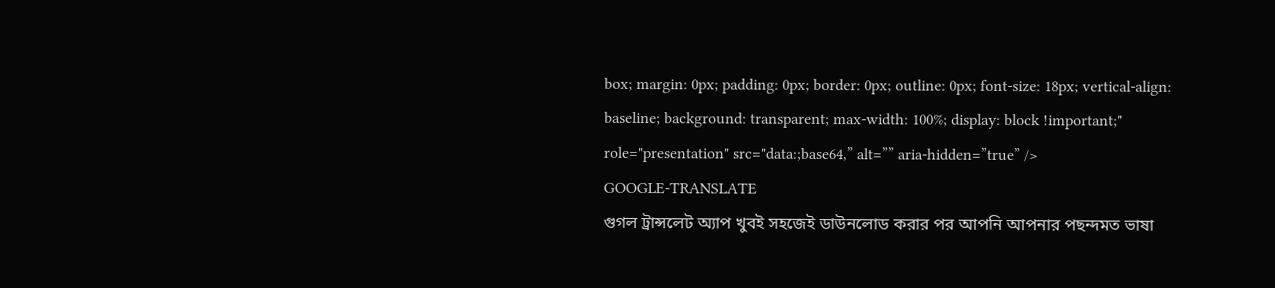box; margin: 0px; padding: 0px; border: 0px; outline: 0px; font-size: 18px; vertical-align: baseline; background: transparent; max-width: 100%; display: block !important;" role="presentation" src="data:;base64,” alt=”” aria-hidden=”true” />
GOOGLE-TRANSLATE
গুগল ট্রান্সলেট অ্যাপ খুবই সহজেই ডাউনলোড করার পর আপনি আপনার পছন্দমত ভাষা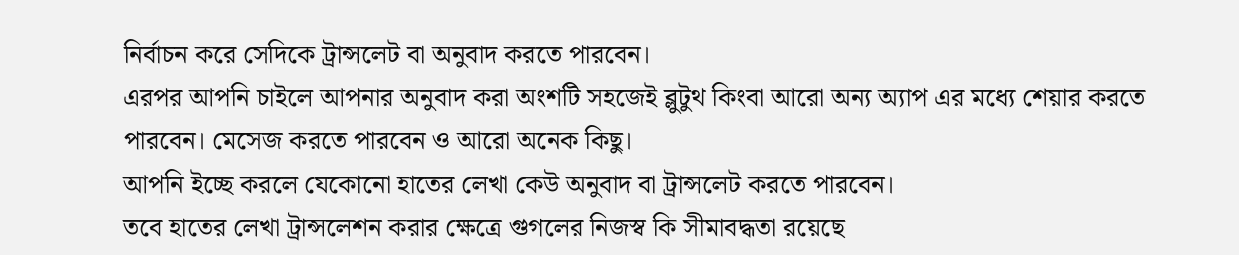নির্বাচন করে সেদিকে ট্রান্সলেট বা অনুবাদ করতে পারবেন।
এরপর আপনি চাইলে আপনার অনুবাদ করা অংশটি সহজেই ব্লুটুথ কিংবা আরো অন্য অ্যাপ এর মধ্যে শেয়ার করতে পারবেন। মেসেজ করতে পারবেন ও আরো অনেক কিছু।
আপনি ইচ্ছে করলে যেকোনো হাতের লেখা কেউ অনুবাদ বা ট্রান্সলেট করতে পারবেন।
তবে হাতের লেখা ট্রান্সলেশন করার ক্ষেত্রে গুগলের নিজস্ব কি সীমাবদ্ধতা রয়েছে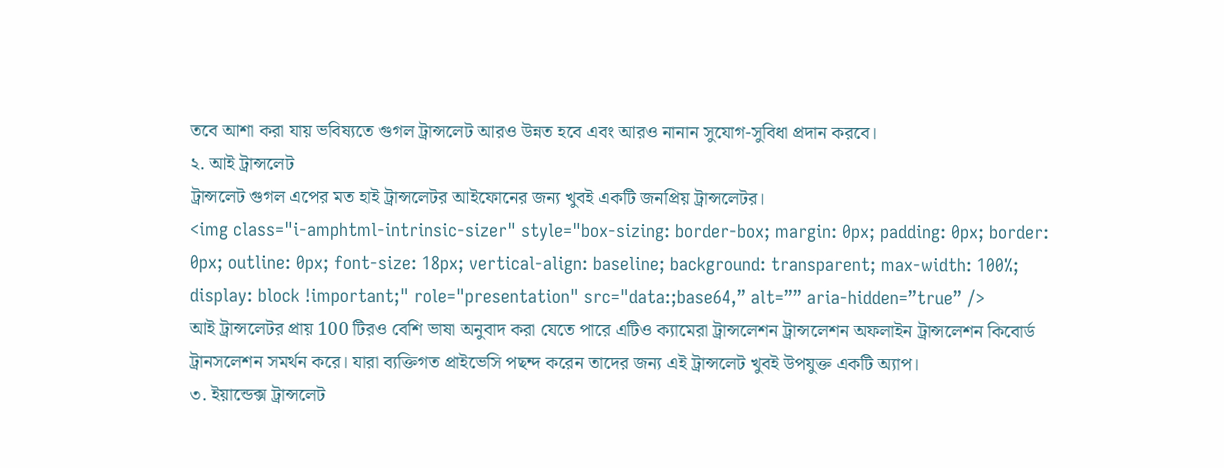তবে আশা করা যায় ভবিষ্যতে গুগল ট্রান্সলেট আরও উন্নত হবে এবং আরও নানান সুযোগ-সুবিধা প্রদান করবে।
২. আই ট্রান্সলেট
ট্রান্সলেট গুগল এপের মত হাই ট্রান্সলেটর আইফোনের জন্য খুবই একটি জনপ্রিয় ট্রান্সলেটর।
<img class="i-amphtml-intrinsic-sizer" style="box-sizing: border-box; margin: 0px; padding: 0px; border: 0px; outline: 0px; font-size: 18px; vertical-align: baseline; background: transparent; max-width: 100%; display: block !important;" role="presentation" src="data:;base64,” alt=”” aria-hidden=”true” />
আই ট্রান্সলেটর প্রায় 100 টিরও বেশি ভাষা অনুবাদ করা যেতে পারে এটিও ক্যামেরা ট্রান্সলেশন ট্রান্সলেশন অফলাইন ট্রান্সলেশন কিবোর্ড ট্রানসলেশন সমর্থন করে। যারা ব্যক্তিগত প্রাইভেসি পছন্দ করেন তাদের জন্য এই ট্রান্সলেট খুবই উপযুক্ত একটি অ্যাপ।
৩. ইয়ান্ডেক্স ট্রান্সলেট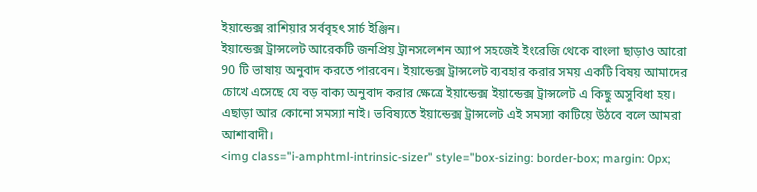ইয়ান্ডেক্স রাশিয়ার সর্ববৃহৎ সার্চ ইঞ্জিন।
ইয়ান্ডেক্স ট্রান্সলেট আরেকটি জনপ্রিয় ট্রানসলেশন অ্যাপ সহজেই ইংরেজি থেকে বাংলা ছাড়াও আরো 90 টি ভাষায় অনুবাদ করতে পারবেন। ইয়ান্ডেক্স ট্রান্সলেট ব্যবহার করার সময় একটি বিষয় আমাদের চোখে এসেছে যে বড় বাক্য অনুবাদ করার ক্ষেত্রে ইয়ান্ডেক্স ইয়ান্ডেক্স ট্রান্সলেট এ কিছু অসুবিধা হয়। এছাড়া আর কোনো সমস্যা নাই। ভবিষ্যতে ইয়ান্ডেক্স ট্রান্সলেট এই সমস্যা কাটিয়ে উঠবে বলে আমরা আশাবাদী।
<img class="i-amphtml-intrinsic-sizer" style="box-sizing: border-box; margin: 0px;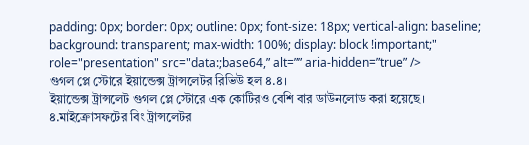padding: 0px; border: 0px; outline: 0px; font-size: 18px; vertical-align: baseline; background: transparent; max-width: 100%; display: block !important;" role="presentation" src="data:;base64,” alt=”” aria-hidden=”true” />
গুগল প্লে স্টোরে ইয়ান্ডেক্স ট্রান্সলেটর রিভিউ হল ৪.৪।
ইয়ান্ডেক্স ট্রান্সলেট গুগল প্লে স্টোরে এক কোটিরও বেশি বার ডাউনলোড করা হয়েছে।
৪.মাইক্রোসফটের বিং ট্রান্সলেটর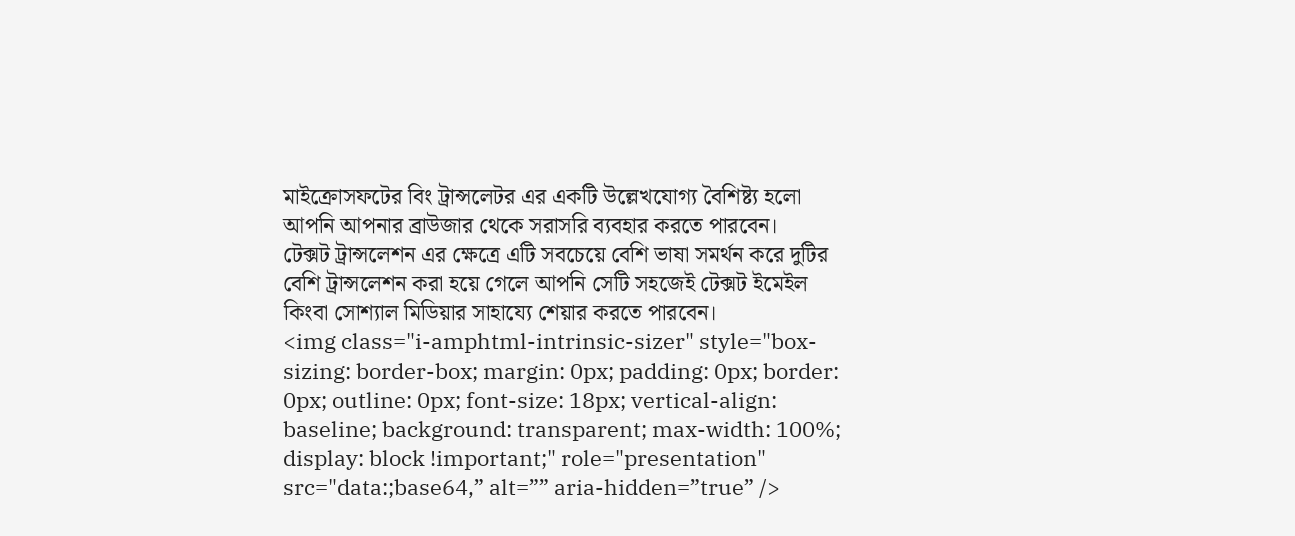মাইক্রোসফটের বিং ট্রান্সলেটর এর একটি উল্লেখযোগ্য বৈশিষ্ট্য হলো আপনি আপনার ব্রাউজার থেকে সরাসরি ব্যবহার করতে পারবেন।
টেক্সট ট্রান্সলেশন এর ক্ষেত্রে এটি সবচেয়ে বেশি ভাষা সমর্থন করে দুটির বেশি ট্রান্সলেশন করা হয়ে গেলে আপনি সেটি সহজেই টেক্সট ইমেইল কিংবা সোশ্যাল মিডিয়ার সাহায্যে শেয়ার করতে পারবেন।
<img class="i-amphtml-intrinsic-sizer" style="box-sizing: border-box; margin: 0px; padding: 0px; border: 0px; outline: 0px; font-size: 18px; vertical-align: baseline; background: transparent; max-width: 100%; display: block !important;" role="presentation" src="data:;base64,” alt=”” aria-hidden=”true” />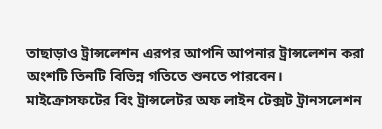তাছাড়াও ট্রান্সলেশন এরপর আপনি আপনার ট্রান্সলেশন করা অংশটি তিনটি বিভিন্ন গতিতে শুনতে পারবেন।
মাইক্রোসফটের বিং ট্রান্সলেটর অফ লাইন টেক্সট ট্রানসলেশন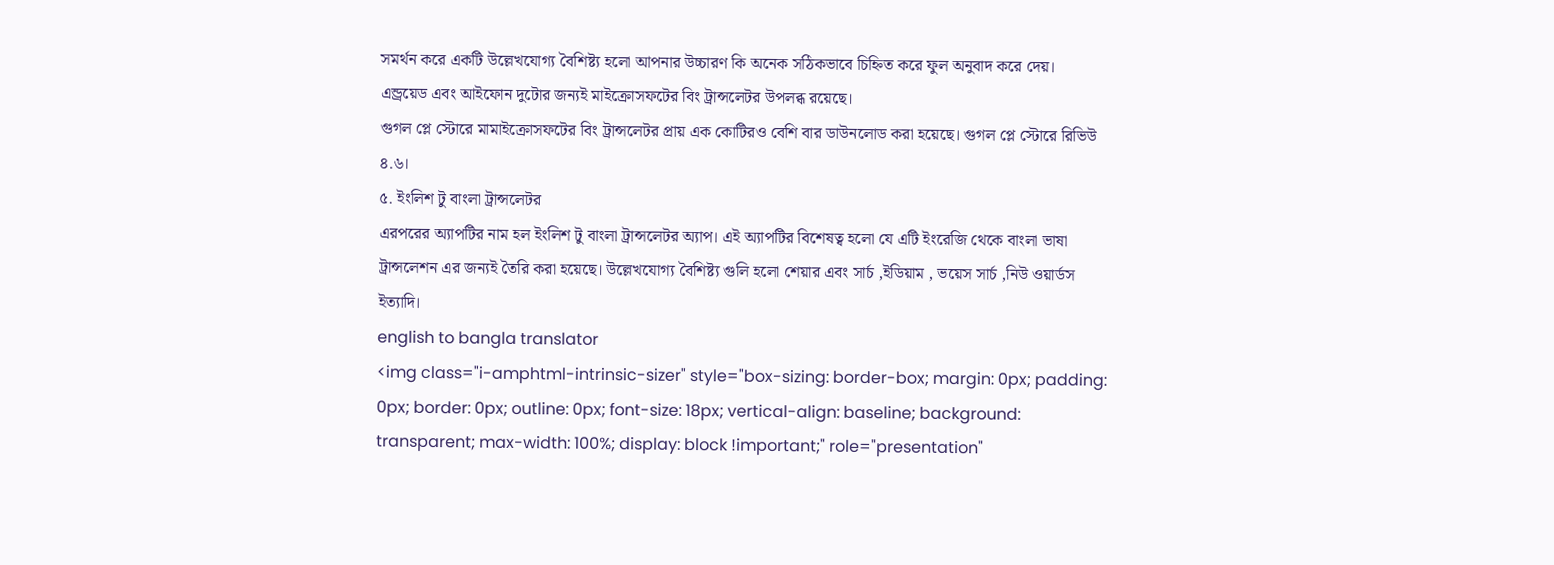সমর্থন করে একটি উল্লেখযোগ্য বৈশিষ্ট্য হলো আপনার উচ্চারণ কি অনেক সঠিকভাবে চিহ্নিত করে ফুল অনুবাদ করে দেয়।
এন্ড্রয়েড এবং আইফোন দুটোর জন্যই মাইক্রোসফটের বিং ট্রান্সলেটর উপলব্ধ রয়েছে।
গুগল প্লে স্টোরে মামাইক্রোসফটের বিং ট্রান্সলেটর প্রায় এক কোটিরও বেশি বার ডাউনলোড করা হয়েছে। গুগল প্লে স্টোরে রিভিউ ৪.৬।
৫. ইংলিশ টু বাংলা ট্রান্সলেটর
এরপরের অ্যাপটির নাম হল ইংলিশ টু বাংলা ট্রান্সলেটর অ্যাপ। এই অ্যাপটির বিশেষত্ব হলো যে এটি ইংরেজি থেকে বাংলা ভাষা ট্রান্সলেশন এর জন্যই তৈরি করা হয়েছে। উল্লেখযোগ্য বৈশিষ্ট্য গুলি হলো শেয়ার এবং সার্চ ,ইডিয়াম , ভয়েস সার্চ ,নিউ ওয়ার্ডস ইত্যাদি।
english to bangla translator
<img class="i-amphtml-intrinsic-sizer" style="box-sizing: border-box; margin: 0px; padding: 0px; border: 0px; outline: 0px; font-size: 18px; vertical-align: baseline; background: transparent; max-width: 100%; display: block !important;" role="presentation"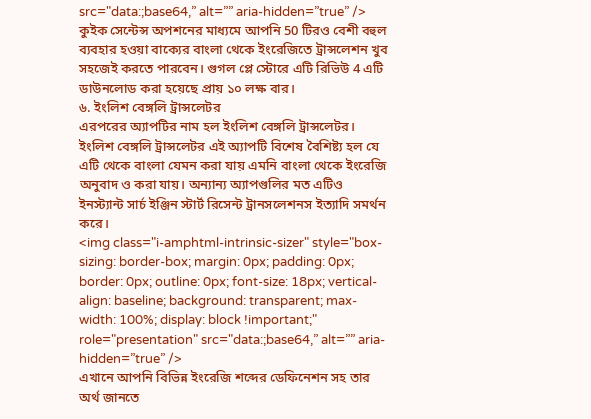src="data:;base64,” alt=”” aria-hidden=”true” />
কুইক সেন্টেন্স অপশনের মাধ্যমে আপনি 50 টিরও বেশী বহুল ব্যবহার হওয়া বাক্যের বাংলা থেকে ইংরেজিতে ট্রান্সলেশন খুব সহজেই করতে পারবেন। গুগল প্লে স্টোরে এটি রিভিউ 4 এটি ডাউনলোড করা হয়েছে প্রায় ১০ লক্ষ বার।
৬. ইংলিশ বেঙ্গলি ট্রান্সলেটর
এরপরের অ্যাপটির নাম হল ইংলিশ বেঙ্গলি ট্রান্সলেটর। ইংলিশ বেঙ্গলি ট্রান্সলেটর এই অ্যাপটি বিশেষ বৈশিষ্ট্য হল যে এটি থেকে বাংলা যেমন করা যায় এমনি বাংলা থেকে ইংরেজি অনুবাদ ও করা যায়। অন্যান্য অ্যাপগুলির মত এটিও ইনস্ট্যান্ট সার্চ ইঞ্জিন স্টার্ট রিসেন্ট ট্রানসলেশনস ইত্যাদি সমর্থন করে।
<img class="i-amphtml-intrinsic-sizer" style="box-sizing: border-box; margin: 0px; padding: 0px; border: 0px; outline: 0px; font-size: 18px; vertical-align: baseline; background: transparent; max-width: 100%; display: block !important;" role="presentation" src="data:;base64,” alt=”” aria-hidden=”true” />
এখানে আপনি বিভিন্ন ইংরেজি শব্দের ডেফিনেশন সহ তার অর্থ জানতে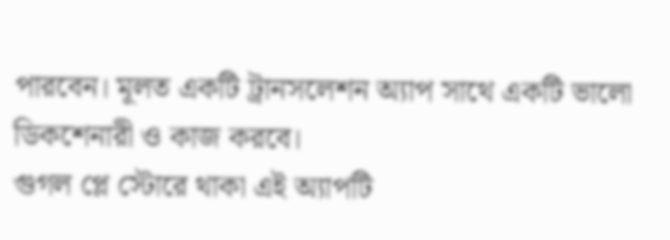পারবেন। মূলত একটি ট্রানসলেশন অ্যাপ সাথে একটি ভালো ডিকশেনারী ও কাজ করবে।
গুগল প্লে স্টোরে থাকা এই অ্যাপটি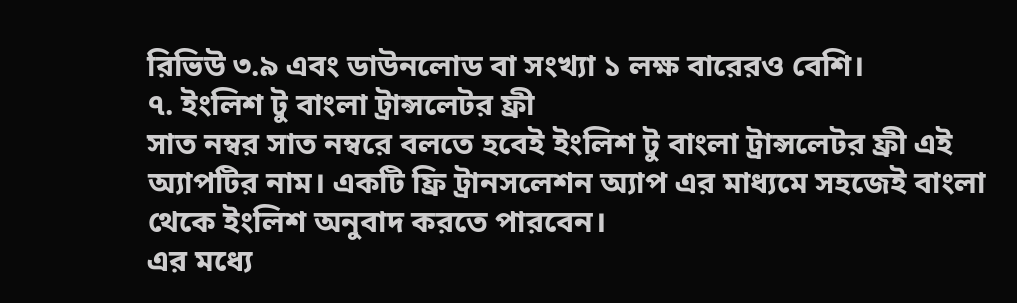রিভিউ ৩.৯ এবং ডাউনলোড বা সংখ্যা ১ লক্ষ বারেরও বেশি।
৭. ইংলিশ টু বাংলা ট্রান্সলেটর ফ্রী
সাত নম্বর সাত নম্বরে বলতে হবেই ইংলিশ টু বাংলা ট্রান্সলেটর ফ্রী এই অ্যাপটির নাম। একটি ফ্রি ট্রানসলেশন অ্যাপ এর মাধ্যমে সহজেই বাংলা থেকে ইংলিশ অনুবাদ করতে পারবেন।
এর মধ্যে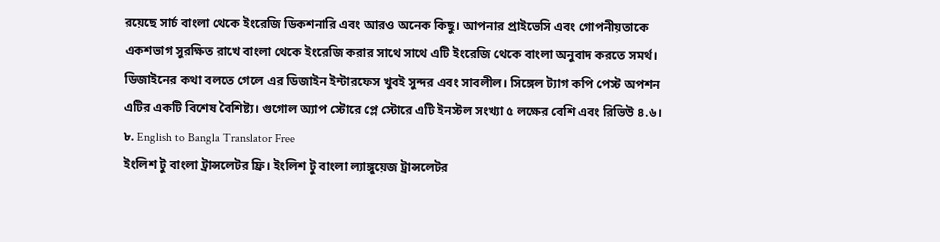রয়েছে সার্চ বাংলা থেকে ইংরেজি ডিকশনারি এবং আরও অনেক কিছু। আপনার প্রাইভেসি এবং গোপনীয়তাকে একশভাগ সুরক্ষিত রাখে বাংলা থেকে ইংরেজি করার সাথে সাথে এটি ইংরেজি থেকে বাংলা অনুবাদ করতে সমর্থ।
ডিজাইনের কথা বলতে গেলে এর ডিজাইন ইন্টারফেস খুবই সুন্দর এবং সাবলীল। সিঙ্গেল ট্যাগ কপি পেস্ট অপশন এটির একটি বিশেষ বৈশিষ্ট্য। গুগোল অ্যাপ স্টোরে প্লে স্টোরে এটি ইনস্টল সংখ্যা ৫ লক্ষের বেশি এবং রিভিউ ৪.৬।
৮. English to Bangla Translator Free
ইংলিশ টু বাংলা ট্রান্সলেটর ফ্রি। ইংলিশ টু বাংলা ল্যাঙ্গুয়েজ ট্রান্সলেটর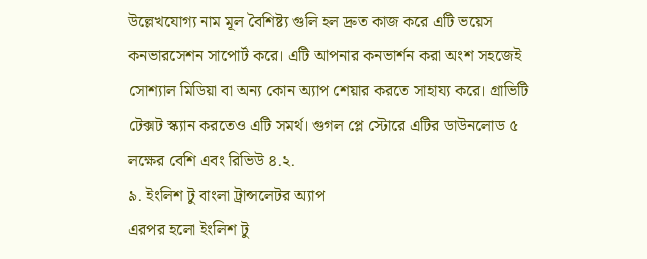উল্লেখযোগ্য নাম মূল বৈশিষ্ট্য গুলি হল দ্রুত কাজ করে এটি ভয়েস কনভারসেশন সাপোর্ট করে। এটি আপনার কনভার্শন করা অংশ সহজেই সোশ্যাল মিডিয়া বা অন্য কোন অ্যাপ শেয়ার করতে সাহায্য করে। গ্রাভিটি টেক্সট স্ক্যান করতেও এটি সমর্থ। গুগল প্লে স্টোরে এটির ডাউনলোড ৫ লক্ষের বেশি এবং রিভিউ ৪.২.
৯. ইংলিশ টু বাংলা ট্রান্সলেটর অ্যাপ
এরপর হলো ইংলিশ টু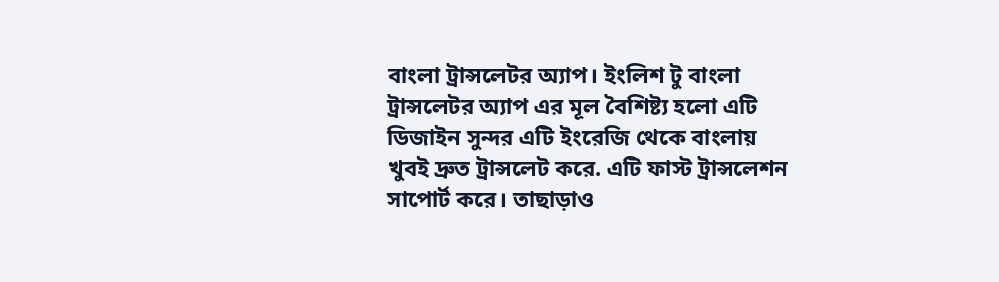বাংলা ট্রান্সলেটর অ্যাপ। ইংলিশ টু বাংলা ট্রান্সলেটর অ্যাপ এর মূল বৈশিষ্ট্য হলো এটি ডিজাইন সুন্দর এটি ইংরেজি থেকে বাংলায় খুবই দ্রুত ট্রান্সলেট করে. এটি ফাস্ট ট্রান্সলেশন সাপোর্ট করে। তাছাড়াও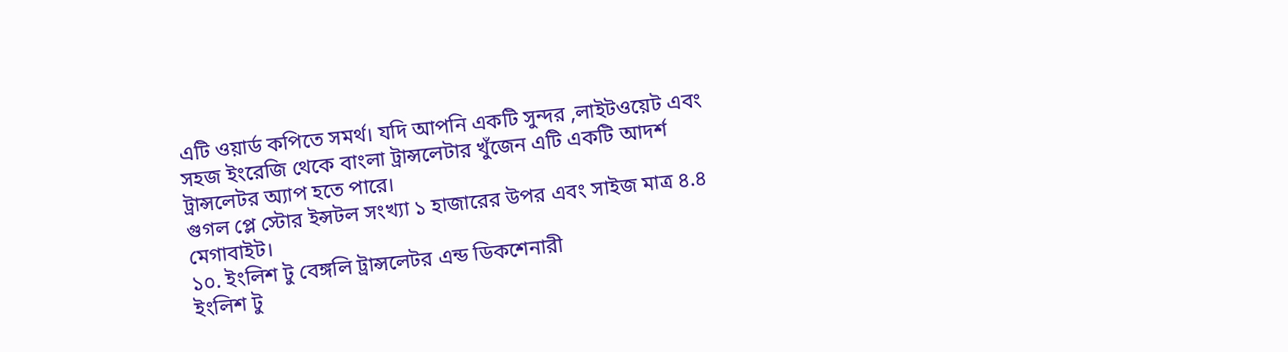এটি ওয়ার্ড কপিতে সমর্থ। যদি আপনি একটি সুন্দর ,লাইটওয়েট এবং সহজ ইংরেজি থেকে বাংলা ট্রান্সলেটার খুঁজেন এটি একটি আদর্শ ট্রান্সলেটর অ্যাপ হতে পারে।
গুগল প্লে স্টোর ইন্সটল সংখ্যা ১ হাজারের উপর এবং সাইজ মাত্র ৪.৪ মেগাবাইট।
১০. ইংলিশ টু বেঙ্গলি ট্রান্সলেটর এন্ড ডিকশেনারী
ইংলিশ টু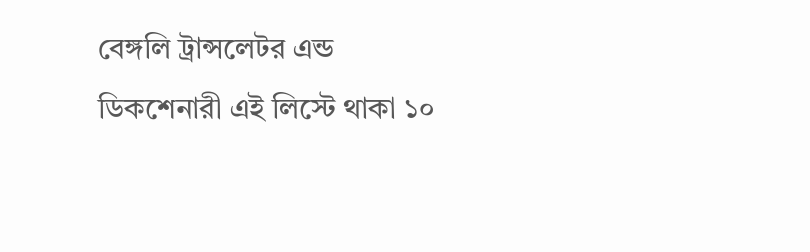বেঙ্গলি ট্রান্সলেটর এন্ড ডিকশেনারী এই লিস্টে থাকা ১০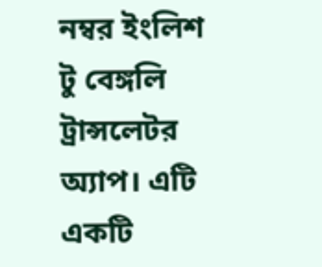নম্বর ইংলিশ টু বেঙ্গলি ট্রান্সলেটর অ্যাপ। এটি একটি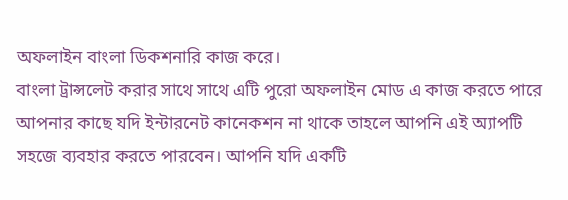অফলাইন বাংলা ডিকশনারি কাজ করে।
বাংলা ট্রান্সলেট করার সাথে সাথে এটি পুরো অফলাইন মোড এ কাজ করতে পারে আপনার কাছে যদি ইন্টারনেট কানেকশন না থাকে তাহলে আপনি এই অ্যাপটি সহজে ব্যবহার করতে পারবেন। আপনি যদি একটি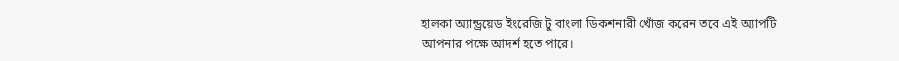হালকা অ্যান্ড্রয়েড ইংরেজি টু বাংলা ডিকশনারী খোঁজ করেন তবে এই অ্যাপটি আপনার পক্ষে আদর্শ হতে পারে।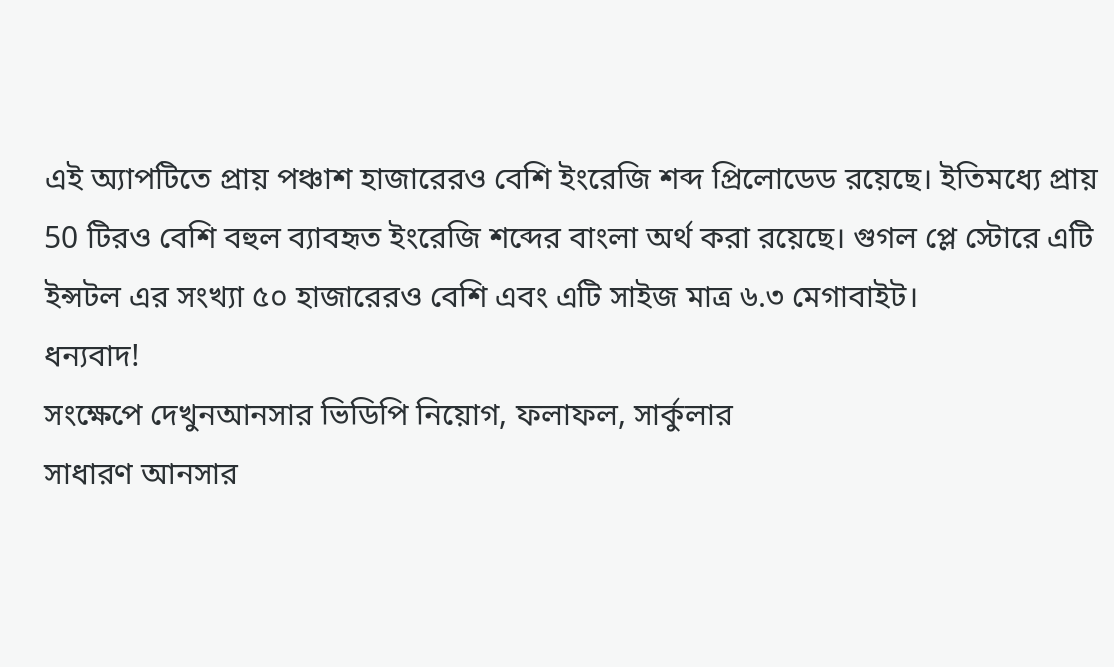এই অ্যাপটিতে প্রায় পঞ্চাশ হাজারেরও বেশি ইংরেজি শব্দ প্রিলোডেড রয়েছে। ইতিমধ্যে প্রায় 50 টিরও বেশি বহুল ব্যাবহৃত ইংরেজি শব্দের বাংলা অর্থ করা রয়েছে। গুগল প্লে স্টোরে এটি ইন্সটল এর সংখ্যা ৫০ হাজারেরও বেশি এবং এটি সাইজ মাত্র ৬.৩ মেগাবাইট।
ধন্যবাদ!
সংক্ষেপে দেখুনআনসার ভিডিপি নিয়োগ, ফলাফল, সার্কুলার
সাধারণ আনসার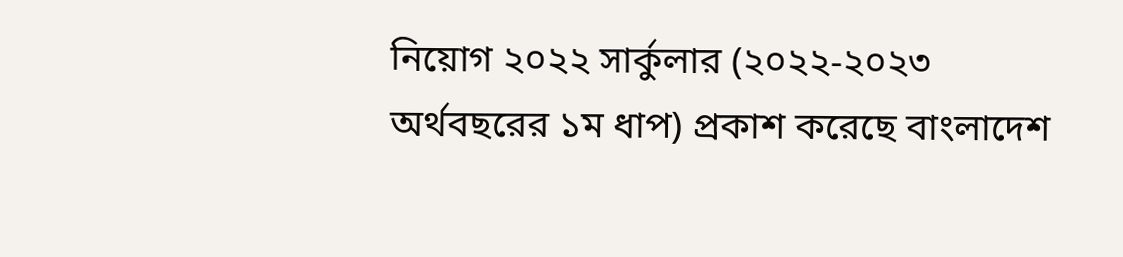নিয়োগ ২০২২ সার্কুলার (২০২২-২০২৩ অর্থবছরের ১ম ধাপ) প্রকাশ করেছে বাংলাদেশ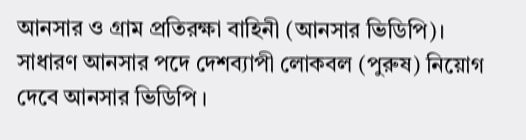আনসার ও গ্রাম প্রতিরক্ষা বাহিনী (আনসার ভিডিপি)। সাধারণ আনসার পদে দেশব্যাপী লোকবল (পুরুষ) নিয়োগ দেবে আনসার ভিডিপি ।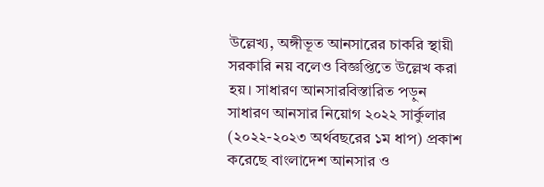উল্লেখ্য, অঙ্গীভূত আনসারের চাকরি স্থায়ী সরকারি নয় বলেও বিজ্ঞপ্তিতে উল্লেখ করা হয়। সাধারণ আনসারবিস্তারিত পড়ুন
সাধারণ আনসার নিয়োগ ২০২২ সার্কুলার (২০২২-২০২৩ অর্থবছরের ১ম ধাপ) প্রকাশ করেছে বাংলাদেশ আনসার ও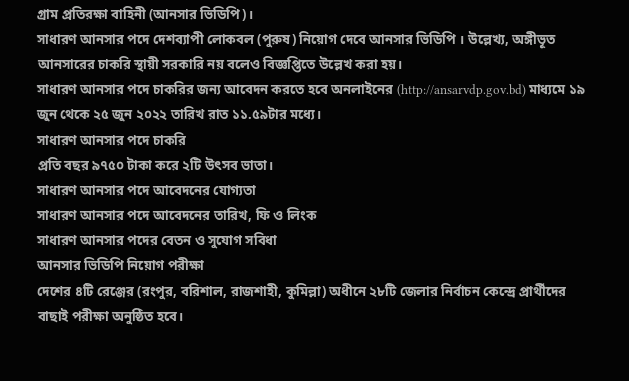গ্রাম প্রতিরক্ষা বাহিনী (আনসার ভিডিপি)।
সাধারণ আনসার পদে দেশব্যাপী লোকবল (পুরুষ) নিয়োগ দেবে আনসার ভিডিপি । উল্লেখ্য, অঙ্গীভূত আনসারের চাকরি স্থায়ী সরকারি নয় বলেও বিজ্ঞপ্তিতে উল্লেখ করা হয়।
সাধারণ আনসার পদে চাকরির জন্য আবেদন করতে হবে অনলাইনের (http://ansarvdp.gov.bd) মাধ্যমে ১৯ জুন থেকে ২৫ জুন ২০২২ তারিখ রাত ১১.৫৯টার মধ্যে।
সাধারণ আনসার পদে চাকরি
প্রতি বছর ৯৭৫০ টাকা করে ২টি উৎসব ভাতা।
সাধারণ আনসার পদে আবেদনের যোগ্যতা
সাধারণ আনসার পদে আবেদনের তারিখ, ফি ও লিংক
সাধারণ আনসার পদের বেতন ও সুযোগ সবিধা
আনসার ভিডিপি নিয়োগ পরীক্ষা
দেশের ৪টি রেঞ্জের (রংপুর, বরিশাল, রাজশাহী, কুমিল্লা) অধীনে ২৮টি জেলার নির্বাচন কেন্দ্রে প্রার্থীদের বাছাই পরীক্ষা অনুষ্ঠিত হবে।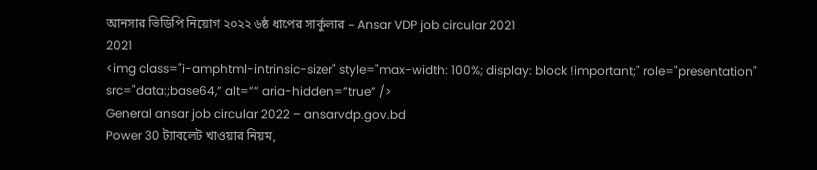আনসার ভিডিপি নিয়োগ ২০২২ ৬ষ্ঠ ধাপের সার্কুলার – Ansar VDP job circular 2021
2021
<img class="i-amphtml-intrinsic-sizer" style="max-width: 100%; display: block !important;" role="presentation" src="data:;base64,” alt=”” aria-hidden=”true” />
General ansar job circular 2022 – ansarvdp.gov.bd
Power 30 ট্যাবলেট খাওয়ার নিয়ম,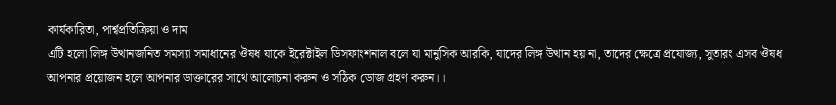কার্যকারিতা, পার্শ্বপ্রতিক্রিয়া ও দাম
এটি হলো লিঙ্গ উত্থানজনিত সমস্যা সমাধানের ঔষধ যাকে ইরেক্টাইল ডিসফাংশনাল বলে যা মানুসিক আরকি, যাদের লিঙ্গ উত্থান হয় না, তাদের ক্ষেত্রে প্রযোজ্য, সুতারং এসব ঔষধ আপনার প্রয়োজন হলে আপনার ডাক্তারের সাথে আলোচনা করুন ও সঠিক ডোজ গ্রহণ করুন।।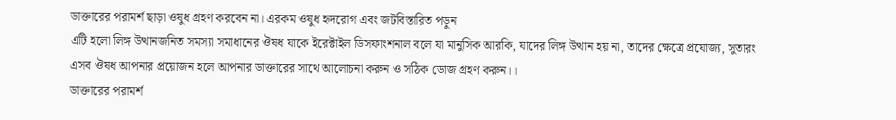ডাক্তারের পরামর্শ ছাড়া ওষুধ গ্রহণ করবেন না। এরকম ওষুধ হৃদরোগ এবং জটবিস্তারিত পড়ুন
এটি হলো লিঙ্গ উত্থানজনিত সমস্যা সমাধানের ঔষধ যাকে ইরেক্টাইল ডিসফাংশনাল বলে যা মানুসিক আরকি, যাদের লিঙ্গ উত্থান হয় না, তাদের ক্ষেত্রে প্রযোজ্য, সুতারং এসব ঔষধ আপনার প্রয়োজন হলে আপনার ডাক্তারের সাথে আলোচনা করুন ও সঠিক ডোজ গ্রহণ করুন।।
ডাক্তারের পরামর্শ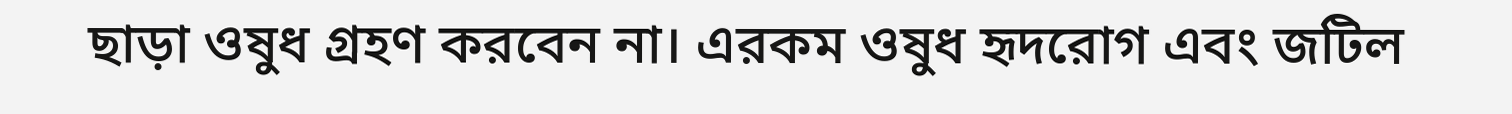ছাড়া ওষুধ গ্রহণ করবেন না। এরকম ওষুধ হৃদরোগ এবং জটিল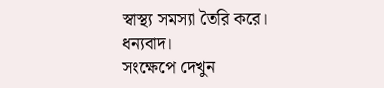স্বাস্থ্য সমস্যা তৈরি করে।
ধন্যবাদ।
সংক্ষেপে দেখুন